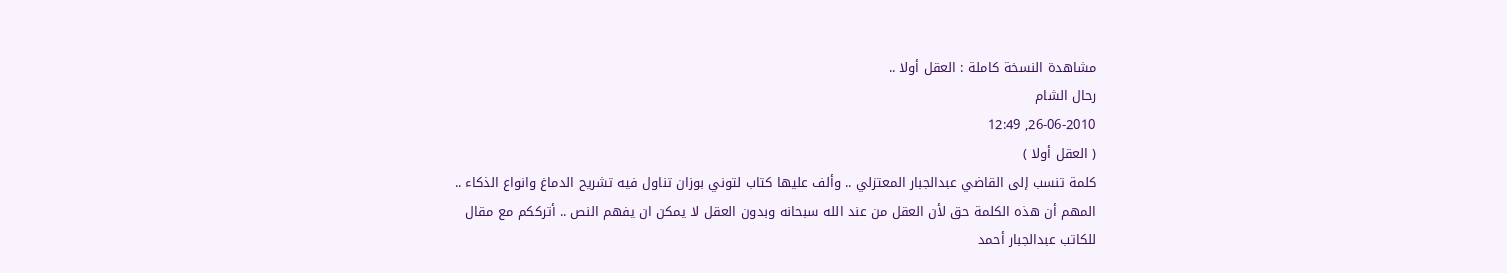مشاهدة النسخة كاملة : العقل أولا ..
رحال الشام
26-06-2010, 12:49
( العقل أولا )
كلمة تنسب إلى القاضي عبدالجبار المعتزلي .. وألف عليها كتاب لتوني بوزان تناول فيه تشريح الدماغ وانواع الذكاء ..
المهم أن هذه الكلمة حق لأن العقل من عند الله سبحانه وبدون العقل لا يمكن ان يفهم النص .. أترككم مع مقال للكاتب عبدالجبار أحمد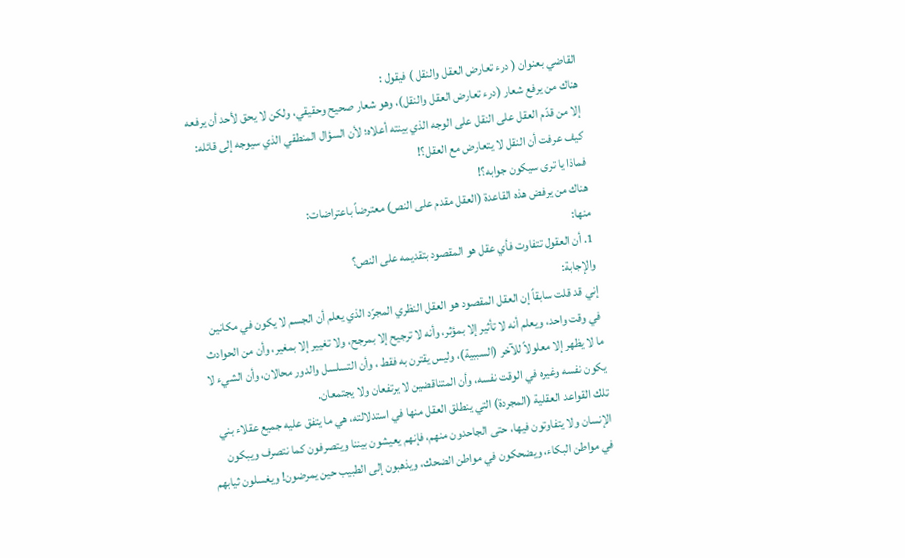القاضي بعنوان ( درء تعارض العقل والنقل ) فيقول :
هناك من يرفع شعار (درء تعارض العقل والنقل)، وهو شعار صحيح وحقيقي، ولكن لا يحق لأحد أن يرفعه إلا من قدّم العقل على النقل على الوجه الذي بينته أعلاه؛ لأن السؤال المنطقي الذي سيوجه إلى قائله: كيف عرفت أن النقل لا يتعارض مع العقل؟!
فماذا يا ترى سيكون جوابه؟!
هناك من يرفض هذه القاعدة (العقل مقدم على النص) معترضاً باعتراضات:
منها:
1. أن العقول تتفاوت فأي عقل هو المقصود بتقديمه على النص؟
والإجابة:
إني قد قلت سابقاً إن العقل المقصود هو العقل النظري المجرّد الذي يعلم أن الجسم لا يكون في مكانين في وقت واحد، ويعلم أنه لا تأثير إلا بمؤثر، وأنه لا ترجيح إلا بمرجح، ولا تغيير إلا بمغير، وأن من الحوادث ما لا يظهر إلا معلولاً للآخر (السببية)، وليس يقترن به فقط ، وأن التسلسل والدور محالان، وأن الشيء لا يكون نفسه وغيره في الوقت نفسه، وأن المتناقضين لا يرتفعان ولا يجتمعان.
تلك القواعد العقلية (المجردة) التي ينطلق العقل منها في استدلالته، هي ما يتفق عليه جميع عقلاء بني الإنسان ولا يتفاوتون فيها، حتى الجاحدون منهم، فإنهم يعيشون بيننا ويتصرفون كما نتصرف ويبكون في مواطن البكاء، ويضحكون في مواطن الضحك، ويذهبون إلى الطبيب حين يمرضون! ويغسلون ثيابهم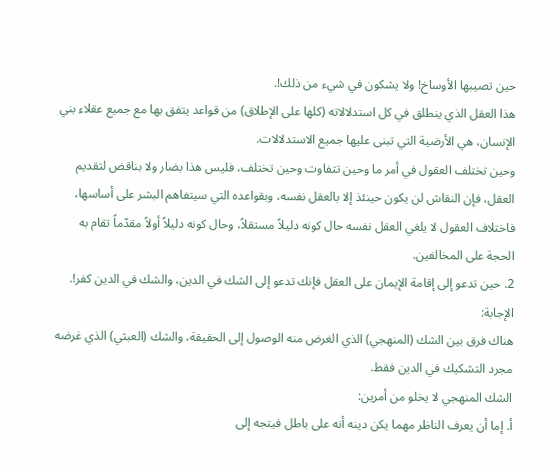حين تصيبها الأوساخ! ولا يشكون في شيء من ذلك!.
هذا العقل الذي ينطلق في كل استدلالاته (كلها على الإطلاق) من قواعد يتفق بها مع جميع عقلاء بني الإنسان، هي الأرضية التي تبنى عليها جميع الاستدلالات.
وحين تختلف العقول في أمر ما وحين تتفاوت وحين تختلف، فليس هذا بضار ولا بناقض لتقديم العقل، فإن النقاش لن يكون حينئذ إلا بالعقل نفسه، وبقواعده التي سيتفاهم البشر على أساسها، فاختلاف العقول لا يلغي العقل نفسه حال كونه دليلاً مستقلاً، وحال كونه دليلاً أولاً مقدّماً تقام به الحجة على المخالفين.
2. حين تدعو إلى إقامة الإيمان على العقل فإنك تدعو إلى الشك في الدين، والشك في الدين كفر!.
الإجابة:
هناك فرق بين الشك (المنهجي) الذي الغرض منه الوصول إلى الحقيقة، والشك (العبثي) الذي غرضه مجرد التشكيك في الدين فقط.
الشك المنهجي لا يخلو من أمرين:
أ. إما أن يعرف الناظر مهما يكن دينه أنه على باطل فيتجه إلى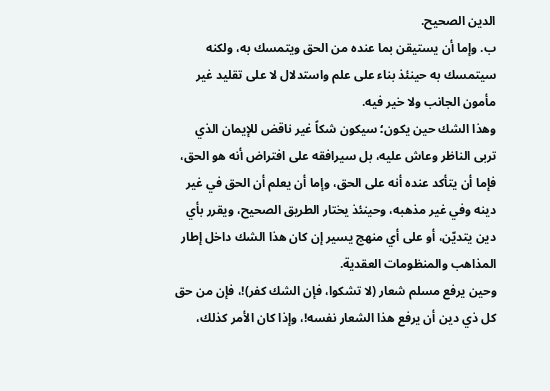الدين الصحيح.
ب. وإما أن يستيقن بما عنده من الحق ويتمسك به، ولكنه سيتمسك به حينئذ بناء على علم واستدلال لا على تقليد غير مأمون الجانب ولا خير فيه.
وهذا الشك حين يكون؛ سيكون شكاً غير ناقض للإيمان الذي تربى الناظر وعاش عليه، بل سيرافقه على افتراض أنه هو الحق، فإما أن يتأكد عنده أنه على الحق، وإما أن يعلم أن الحق في غير دينه وفي غير مذهبه، وحينئذ يختار الطريق الصحيح، ويقرر بأي دين يتديّن، أو على أي منهج يسير إن كان هذا الشك داخل إطار المذاهب والمنظومات العقدية.
وحين يرفع مسلم شعار (لا تشكوا، فإن الشك كفر)!، فإن من حق كل ذي دين أن يرفع هذا الشعار نفسه!، وإذا كان الأمر كذلك،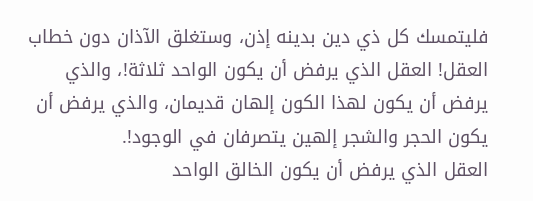فليتمسك كل ذي دين بدينه إذن، وستغلق الآذان دون خطاب العقل! العقل الذي يرفض أن يكون الواحد ثلاثة!، والذي يرفض أن يكون لهذا الكون إلهان قديمان، والذي يرفض أن يكون الحجر والشجر إلهين يتصرفان في الوجود!.
العقل الذي يرفض أن يكون الخالق الواحد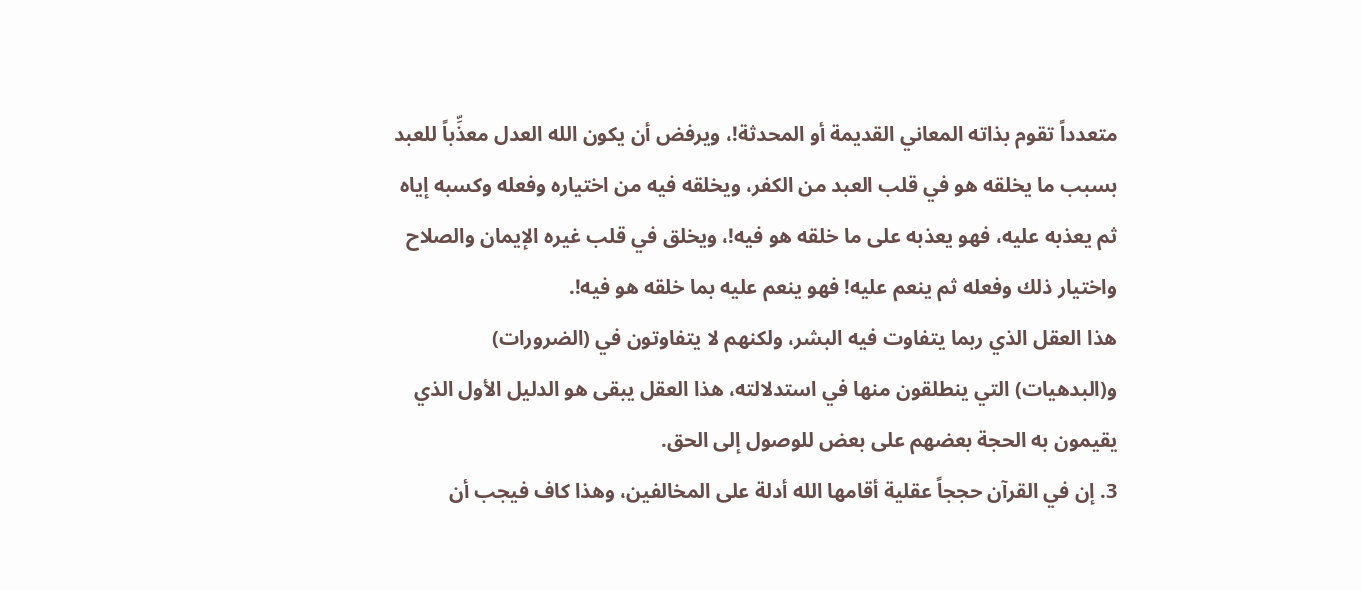متعدداً تقوم بذاته المعاني القديمة أو المحدثة!، ويرفض أن يكون الله العدل معذِّباً للعبد بسبب ما يخلقه هو في قلب العبد من الكفر، ويخلقه فيه من اختياره وفعله وكسبه إياه ثم يعذبه عليه، فهو يعذبه على ما خلقه هو فيه!، ويخلق في قلب غيره الإيمان والصلاح واختيار ذلك وفعله ثم ينعم عليه! فهو ينعم عليه بما خلقه هو فيه!.
هذا العقل الذي ربما يتفاوت فيه البشر، ولكنهم لا يتفاوتون في (الضرورات) و(البدهيات) التي ينطلقون منها في استدلالته، هذا العقل يبقى هو الدليل الأول الذي يقيمون به الحجة بعضهم على بعض للوصول إلى الحق.
3. إن في القرآن حججاً عقلية أقامها الله أدلة على المخالفين، وهذا كاف فيجب أن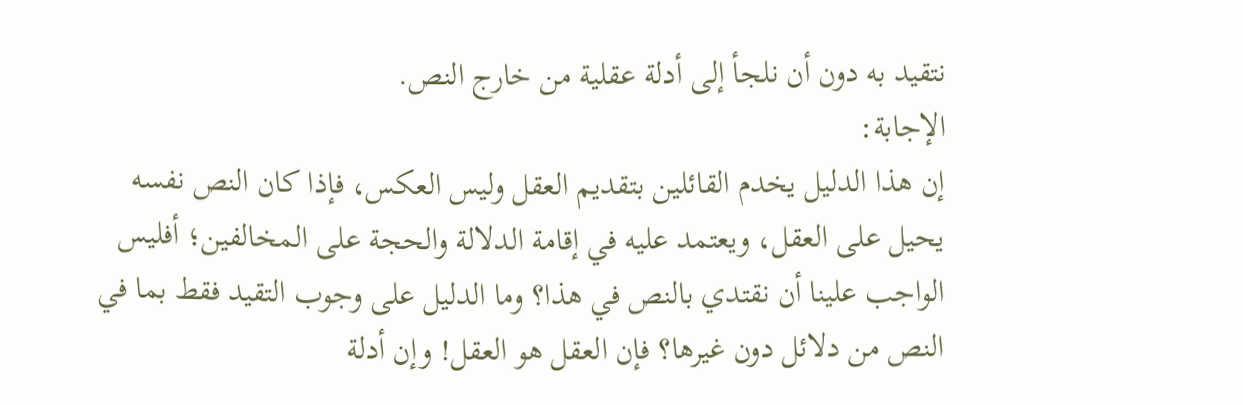نتقيد به دون أن نلجأ إلى أدلة عقلية من خارج النص.
الإجابة:
إن هذا الدليل يخدم القائلين بتقديم العقل وليس العكس، فإذا كان النص نفسه يحيل على العقل، ويعتمد عليه في إقامة الدلالة والحجة على المخالفين؛ أفليس الواجب علينا أن نقتدي بالنص في هذا؟ وما الدليل على وجوب التقيد فقط بما في النص من دلائل دون غيرها؟ فإن العقل هو العقل! وإن أدلة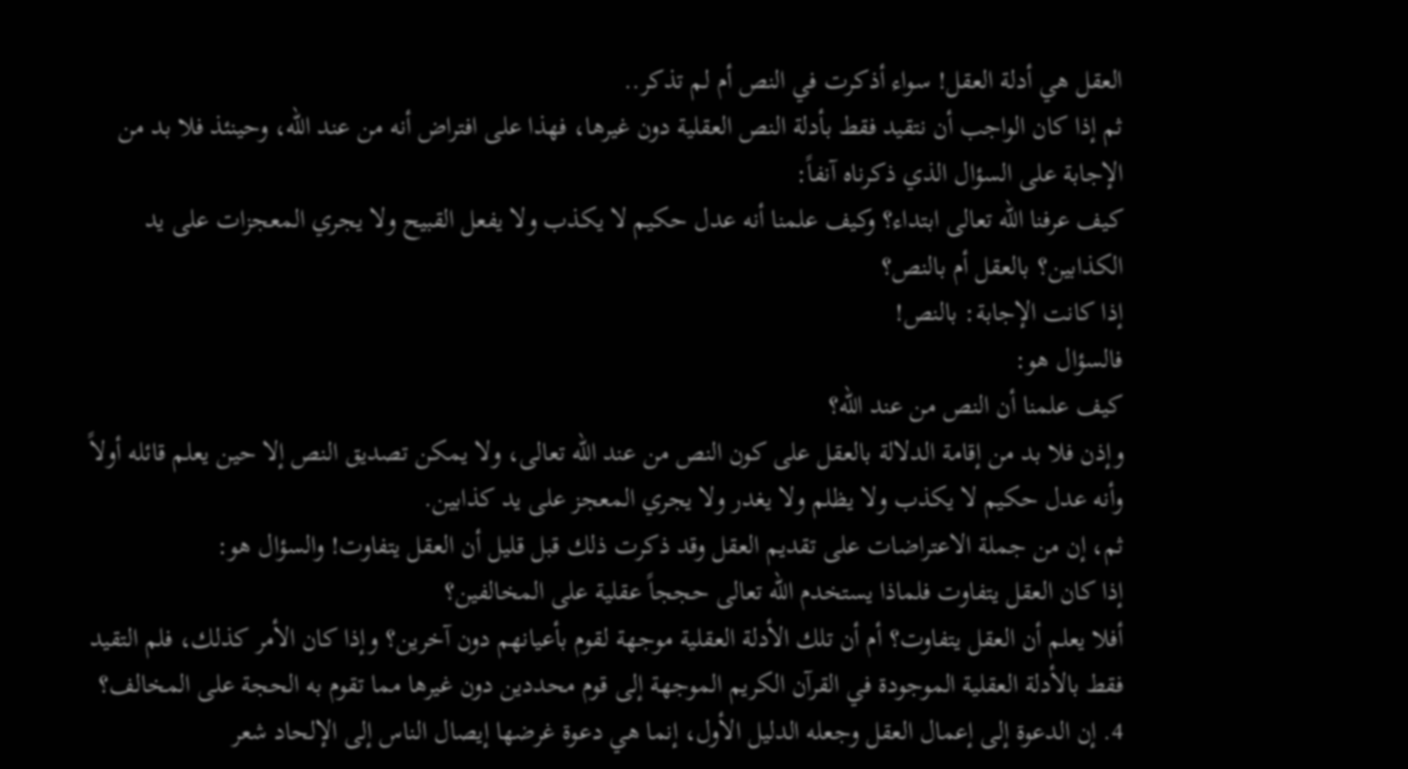العقل هي أدلة العقل! سواء أذكرت في النص أم لم تذكر..
ثم إذا كان الواجب أن نتقيد فقط بأدلة النص العقلية دون غيرها، فهذا على افتراض أنه من عند الله، وحينئذ فلا بد من الإجابة على السؤال الذي ذكرناه آنفاً:
كيف عرفنا الله تعالى ابتداء؟ وكيف علمنا أنه عدل حكيم لا يكذب ولا يفعل القبيح ولا يجري المعجزات على يد الكذابين؟ بالعقل أم بالنص؟
إذا كانت الإجابة: بالنص!
فالسؤال هو:
كيف علمنا أن النص من عند الله؟
وإذن فلا بد من إقامة الدلالة بالعقل على كون النص من عند الله تعالى، ولا يمكن تصديق النص إلا حين يعلم قائله أولاً وأنه عدل حكيم لا يكذب ولا يظلم ولا يغدر ولا يجري المعجز على يد كذابين.
ثم، إن من جملة الاعتراضات على تقديم العقل وقد ذكرت ذلك قبل قليل أن العقل يتفاوت! والسؤال هو:
إذا كان العقل يتفاوت فلماذا يستخدم الله تعالى حججاً عقلية على المخالفين؟
أفلا يعلم أن العقل يتفاوت؟ أم أن تلك الأدلة العقلية موجهة لقوم بأعيانهم دون آخرين؟ وإذا كان الأمر كذلك، فلم التقيد فقط بالأدلة العقلية الموجودة في القرآن الكريم الموجهة إلى قوم محددين دون غيرها مما تقوم به الحجة على المخالف؟
4. إن الدعوة إلى إعمال العقل وجعله الدليل الأول، إنما هي دعوة غرضها إيصال الناس إلى الإلحاد شعر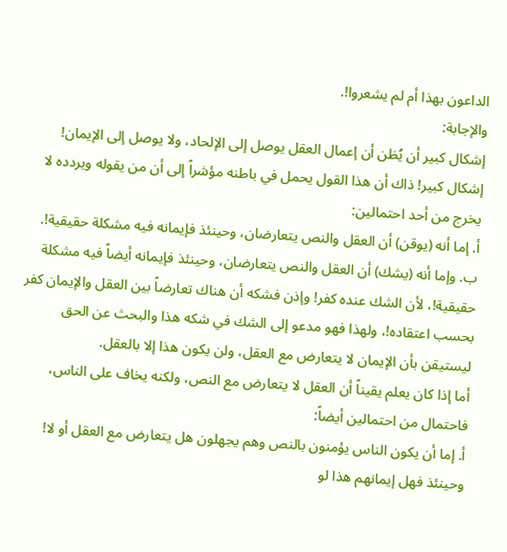الداعون بهذا أم لم يشعروا!.
والإجابة:
إشكال كبير أن يُظن أن إعمال العقل يوصل إلى الإلحاد، ولا يوصل إلى الإيمان! إشكال كبير! ذاك أن هذا القول يحمل في باطنه مؤشراً إلى أن من يقوله ويردده لا يخرج من أحد احتمالين:
أ. إما أنه (يوقن) أن العقل والنص يتعارضان، وحينئذ فإيمانه فيه مشكلة حقيقية!.
ب. وإما أنه (يشك) أن العقل والنص يتعارضان، وحينئذ فإيمانه أيضاً فيه مشكلة حقيقية!، لأن الشك عنده كفر! وإذن فشكه أن هناك تعارضاً بين العقل والإيمان كفر بحسب اعتقاده!، ولهذا فهو مدعو إلى الشك في شكه هذا والبحث عن الحق ليستيقن بأن الإيمان لا يتعارض مع العقل، ولن يكون هذا إلا بالعقل.
أما إذا كان يعلم يقيناً أن العقل لا يتعارض مع النص، ولكنه يخاف على الناس، فاحتمال من احتمالين أيضاً:
أ. إما أن يكون الناس يؤمنون بالنص وهم يجهلون هل يتعارض مع العقل أو لا! وحينئذ فهل إيمانهم هذا لو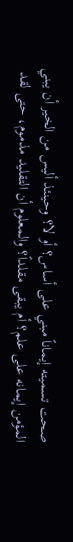صحت تسميته إيماناً مبني على أساس؟ أو لا؟ وحينئذ أليس من الخير أن يبني المؤمن إيمانه على علم؟ أم يبقى مقلداً؟ والمعلوم أن التقليد مذموم، حتى لقد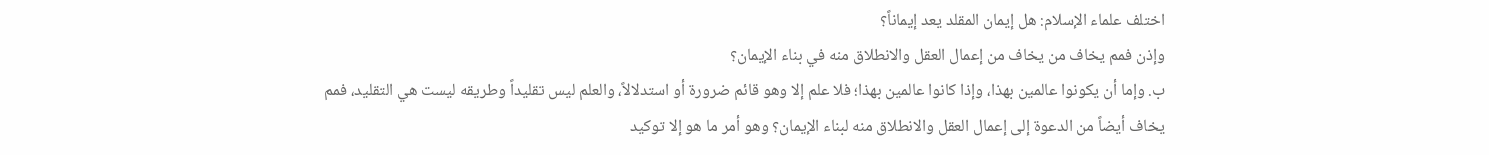اختلف علماء الإسلام: هل إيمان المقلد يعد إيماناً؟
وإذن فمم يخاف من يخاف من إعمال العقل والانطلاق منه في بناء الإيمان؟
ب. وإما أن يكونوا عالمين بهذا، وإذا كانوا عالمين بهذا؛ فلا علم إلا وهو قائم ضرورة أو استدلالاً، والعلم ليس تقليداً وطريقه ليست هي التقليد، فمم يخاف أيضاً من الدعوة إلى إعمال العقل والانطلاق منه لبناء الإيمان؟ وهو أمر ما هو إلا توكيد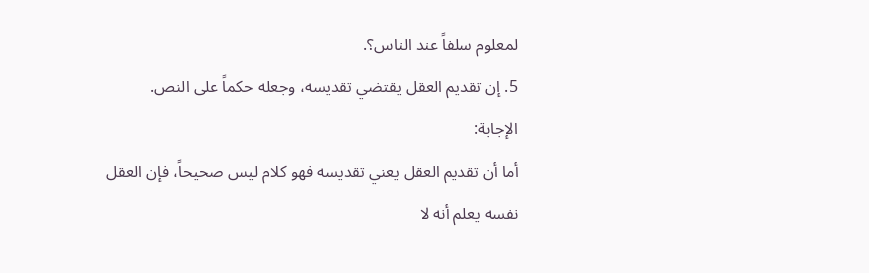لمعلوم سلفاً عند الناس؟.
5. إن تقديم العقل يقتضي تقديسه، وجعله حكماً على النص.
الإجابة:
أما أن تقديم العقل يعني تقديسه فهو كلام ليس صحيحاً، فإن العقل نفسه يعلم أنه لا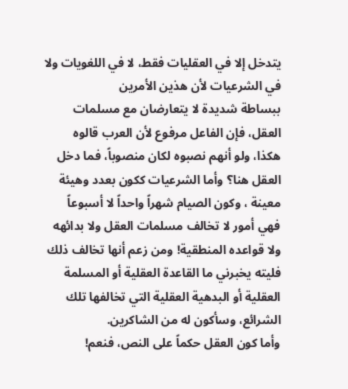يتدخل إلا في العقليات فقط، لا في اللغويات ولا في الشرعيات لأن هذين الأمرين
ببساطة شديدة لا يتعارضان مع مسلمات العقل، فإن الفاعل مرفوع لأن العرب قالوه هكذا، ولو أنهم نصبوه لكان منصوباً، فما دخل العقل هنا؟ وأما الشرعيات ككون بعدد وهيئة معينة ، وكون الصيام شهراً واحداً لا أسبوعاً فهي أمور لا تخالف مسلمات العقل ولا بدائهه ولا قواعده المنطقية! ومن زعم أنها تخالف ذلك فليته يخبرني ما القاعدة العقلية أو المسلمة العقلية أو البدهية العقلية التي تخالفها تلك الشرائع، وسأكون له من الشاكرين.
وأما كون العقل حكماً على النص، فنعم!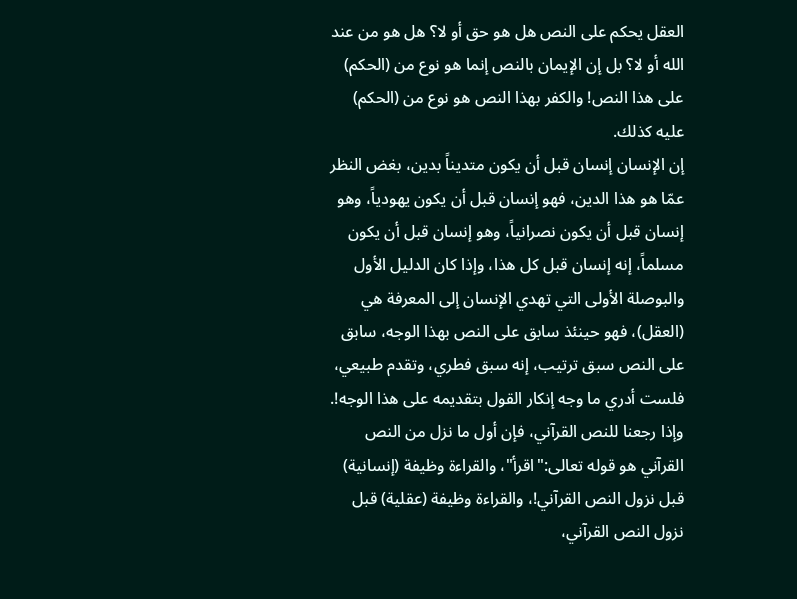العقل يحكم على النص هل هو حق أو لا؟ هل هو من عند الله أو لا؟ بل إن الإيمان بالنص إنما هو نوع من (الحكم) على هذا النص! والكفر بهذا النص هو نوع من (الحكم)
عليه كذلك.
إن الإنسان إنسان قبل أن يكون متديناً بدين، بغض النظر عمّا هو هذا الدين، فهو إنسان قبل أن يكون يهودياً، وهو إنسان قبل أن يكون نصرانياً، وهو إنسان قبل أن يكون مسلماً، إنه إنسان قبل كل هذا، وإذا كان الدليل الأول والبوصلة الأولى التي تهدي الإنسان إلى المعرفة هي (العقل)، فهو حينئذ سابق على النص بهذا الوجه، سابق على النص سبق ترتيب، إنه سبق فطري، وتقدم طبيعي، فلست أدري ما وجه إنكار القول بتقديمه على هذا الوجه!.
وإذا رجعنا للنص القرآني، فإن أول ما نزل من النص القرآني هو قوله تعالى:"اقرأ"، والقراءة وظيفة (إنسانية) قبل نزول النص القرآني!، والقراءة وظيفة (عقلية) قبل نزول النص القرآني،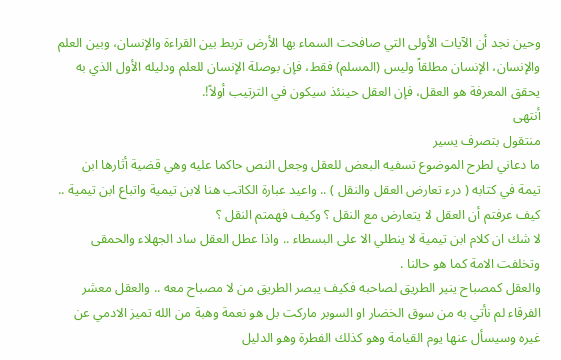وحين نجد أن الآيات الأولى التي صافحت السماء بها الأرض تربط بين القراءة والإنسان، وبين العلم والإنسان، الإنسان مطلقاً وليس (المسلم) فقط، فإن بوصلة الإنسان للعلم ودليله الأول الذي به يحقق المعرفة هو العقل، فإن العقل حينئذ سيكون في الترتيب أولاً!.
أنتهى
منتقول بتصرف يسير
ما دعاني لطرح الموضوع تسفيه البعض للعقل وجعل النص حاكما عليه وهي قضية أثارها ابن تيمة في كتابه ( درء تعارض العقل والنقل ) .. واعيد عبارة الكاتب هنا لابن تيمية واتباع ابن تيمية .. كيف عرفتم أن العقل لا يتعارض مع النقل ؟ وكيف فهمتم النقل ؟
لا شك ان كلام ابن تيمية لا ينطلي الا على البسطاء .. واذا عطل العقل ساد الجهلاء والحمقى وتخلفت الامة كما هو حالنا .
والعقل كمصباح ينير الطريق لصاحبه فكيف يبصر الطريق من لا مصباح معه .. والعقل معشر الفرقاء لم نأتي به من سوق الخضار او السوبر ماركت بل هو نعمة وهبة من الله تميز الادمي عن غيره وسيسأل عنها يوم القيامة وهو كذلك الفطرة وهو الدليل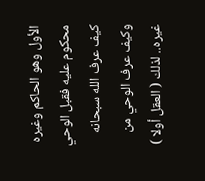الأول وهو الحاكم وغيره محكوم عليه فقبل الوحي كيف عرف الله سبحانه وكيف عرف الوحي من غيره.. لذلك ( العقل أولا )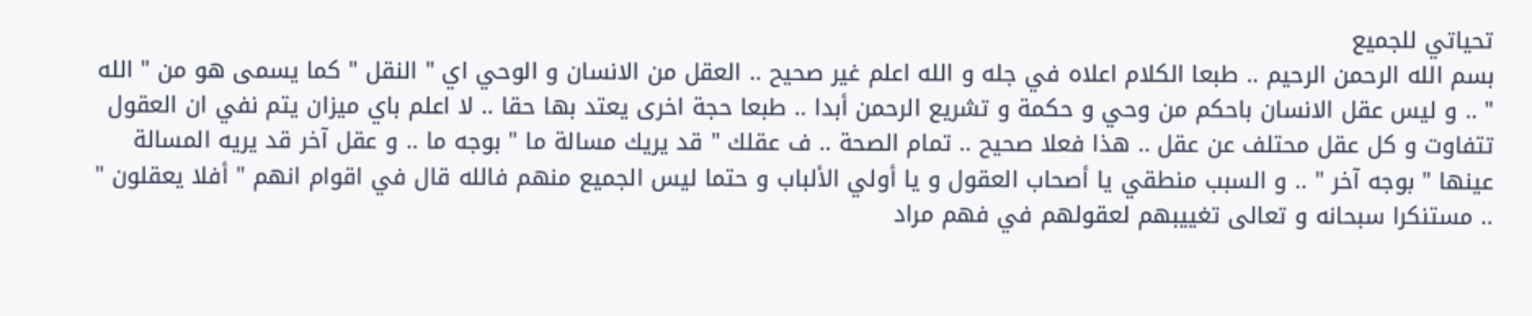تحياتي للجميع
بسم الله الرحمن الرحيم .. طبعا الكلام اعلاه في جله و الله اعلم غير صحيح .. العقل من الانسان و الوحي اي " النقل " كما يسمى هو من " الله " .. و ليس عقل الانسان باحكم من وحي و حكمة و تشريع الرحمن أبدا .. طبعا حجة اخرى يعتد بها حقا .. لا اعلم باي ميزان يتم نفي ان العقول تتفاوت و كل عقل محتلف عن عقل .. هذا فعلا صحيح .. تمام الصحة .. ف عقلك " قد يريك مسالة ما " بوجه ما .. و عقل آخر قد يريه المسالة عينها " بوجه آخر " .. و السبب منطقي يا أصحاب العقول و يا أولي الألباب و حتما ليس الجميع منهم فالله قال في اقوام انهم " أفلا يعقلون " .. مستنكرا سبحانه و تعالى تغييبهم لعقولهم في فهم مراد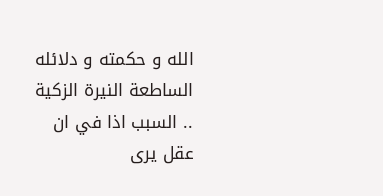الله و حكمته و دلائله الساطعة النيرة الزكية .. السبب اذا في ان عقل يرى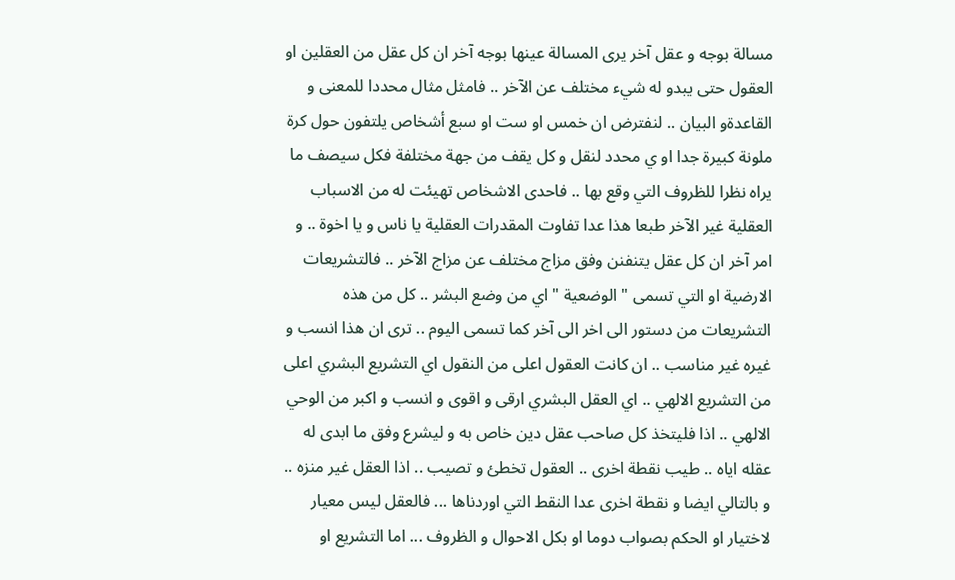مسالة بوجه و عقل آخر يرى المسالة عينها بوجه آخر ان كل عقل من العقلين او العقول حتى يبدو له شيء مختلف عن الآخر .. فامثل مثال محددا للمعنى و القاعدةو البيان .. لنفترض ان خمس او ست او سبع أشخاص يلتفون حول كرة ملونة كبيرة جدا او ي محدد لنقل و كل يقف من جهة مختلفة فكل سيصف ما يراه نظرا للظروف التي وقع بها .. فاحدى الاشخاص تهيئت له من الاسباب العقلية غير الآخر طبعا هذا عدا تفاوت المقدرات العقلية يا ناس و يا اخوة .. و امر آخر ان كل عقل يتنفنن وفق مزاج مختلف عن مزاج الآخر .. فالتشريعات الارضية او التي تسمى " الوضعية " اي من وضع البشر .. كل من هذه التشريعات من دستور الى اخر الى آخر كما تسمى اليوم .. ترى ان هذا انسب و غيره غير مناسب .. ان كانت العقول اعلى من النقول اي التشريع البشري اعلى من التشريع الالهي .. اي العقل البشري ارقى و اقوى و انسب و اكبر من الوحي الالهي .. اذا فليتخذ كل صاحب عقل دين خاص به و ليشرع وفق ما ابدى له عقله اياه .. طيب نقطة اخرى .. العقول تخطئ و تصيب .. اذا العقل غير منزه .. و بالتالي ايضا و نقطة اخرى عدا النقط التي اوردناها ... فالعقل ليس معيار لاختيار او الحكم بصواب دوما او بكل الاحوال و الظروف ... اما التشريع او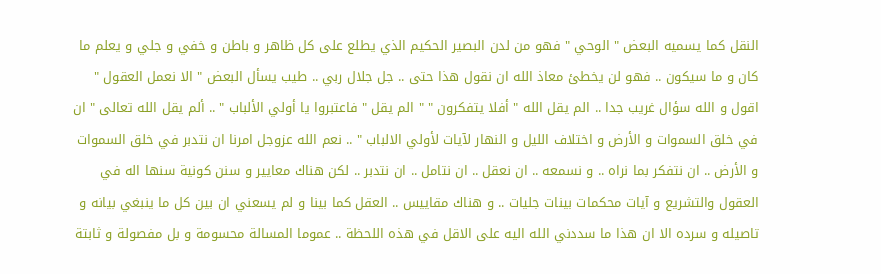النقل كما يسميه البعض " الوحي " فهو من لدن البصير الحكيم الذي يطلع على كل ظاهر و باطن و خفي و جلي و يعلم ما كان و ما سيكون .. فهو لن يخطئ معاذ الله ان نقول هذا حتى .. جل جلال ربي .. طيب يسأل البعض " الا نعمل العقول " اقول و الله سؤال غريب جدا .. الم يقل الله " أفلا يتفكرون " " الم يقل " فاعتبروا يا أولي الألباب " .. ألم يقل الله تعالى " ان في خلق السموات و الأرض و اختلاف الليل و النهار لآيات لأولي الالباب " .. نعم الله عزوجل امرنا ان نتدبر في خلق السموات و الأرض .. ان نتفكر بما نراه .. و نسمعه .. ان نعقل .. ان نتامل .. ان نتدبر .. لكن هناك معايير و سنن كونية سنها اله في العقول والتشريع و آيات محكمات بينات جليات .. و هناك مقاييس .. العقل كما بينا و لم يسعني ان بين كل ما ينبغي بيانه و تاصيله و سرده الا ان هذا ما سددني الله اليه على الاقل في هذه اللحظة .. عموما المسالة محسومة و بل مفصولة و ثابتة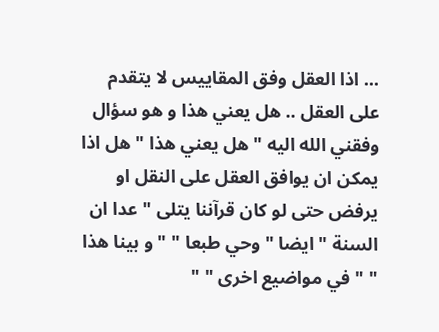... اذا العقل وفق المقاييس لا يتقدم على العقل .. هل يعني هذا و هو سؤال وفقني الله اليه " هل يعني هذا " هل اذا يمكن ان يوافق العقل على النقل او يرفض حتى لو كان قرآننا يتلى " عدا ان السنة " ايضا " وحي طبعا " " و بينا هذا " " في مواضيع اخرى " "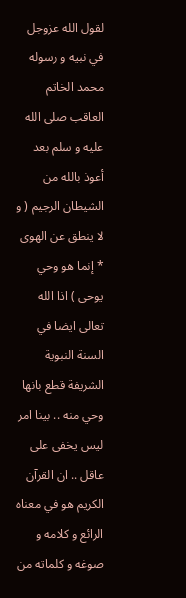لقول الله عزوجل في نبيه و رسوله محمد الخاتم العاقب صلى الله عليه و سلم بعد أعوذ بالله من الشيطان الرجيم ( و لا ينطق عن الهوى * إنما هو وحي يوحى ) اذا الله تعالى ايضا في السنة النبوية الشريفة قطع بانها وحي منه .. بينا امر ليس يخفى على عاقل .. ان القرآن الكريم هو في معناه الرائع و كلامه و صوغه و كلماته من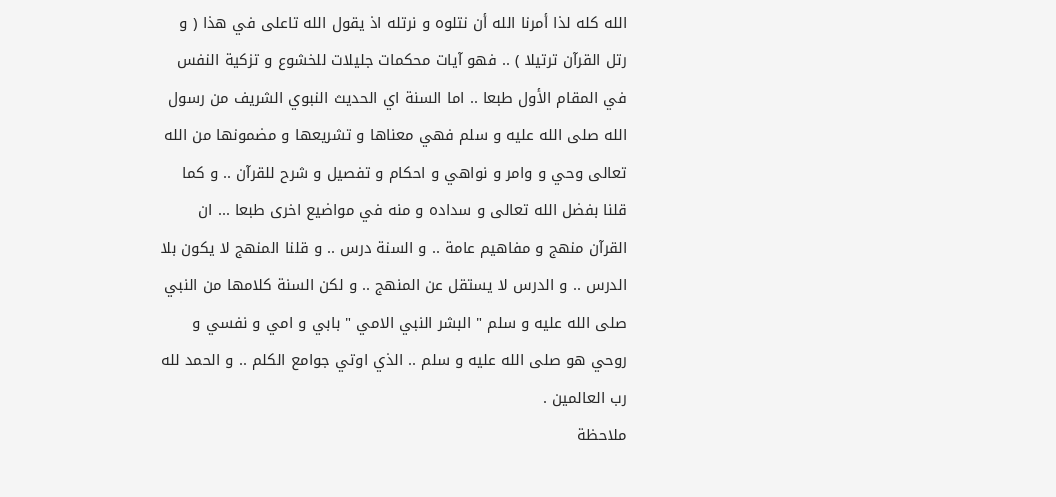الله كله لذا أمرنا الله أن نتلوه و نرتله اذ يقول الله تاعلى في هذا ( و رتل القرآن ترتيلا ) .. فهو آيات محكمات جليلات للخشوع و تزكية النفس في المقام الأول طبعا .. اما السنة اي الحديث النبوي الشريف من رسول الله صلى الله عليه و سلم فهي معناها و تشريعها و مضمونها من الله تعالى وحي و وامر و نواهي و احكام و تفصيل و شرح للقرآن .. و كما قلنا بفضل الله تعالى و سداده و منه في مواضيع اخرى طبعا ... ان القرآن منهج و مفاهيم عامة .. و السنة درس .. و قلنا المنهج لا يكون بلا الدرس .. و الدرس لا يستقل عن المنهج .. و لكن السنة كلامها من النبي صلى الله عليه و سلم " البشر النبي الامي " بابي و امي و نفسي و روحي هو صلى الله عليه و سلم .. الذي اوتي جوامع الكلم .. و الحمد لله رب العالمين .
ملاحظة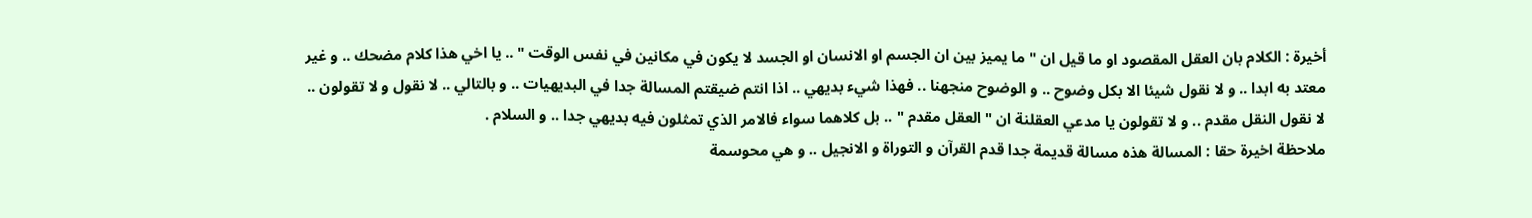أخيرة : الكلام بان العقل المقصود او ما قيل ان " ما يميز بين ان الجسم او الانسان او الجسد لا يكون في مكانين في نفس الوقت " .. يا اخي هذا كلام مضحك .. و غير معتد به ابدا .. و لا نقول شيئا الا بكل وضوح .. و الوضوح منجهنا .. فهذا شيء بديهي .. اذا انتم ضيقتم المسالة جدا في البديهيات .. و بالتالي .. لا نقول و لا تقولون .. لا نقول النقل مقدم .. و لا تقولون يا مدعي العقلنة ان " العقل مقدم " .. بل كلاهما سواء فالامر الذي تمثلون فيه بديهي جدا .. و السلام .
ملاحظة اخيرة حقا : المسالة هذه مسالة قديمة جدا قدم القرآن و التوراة و الانجيل .. و هي محوسمة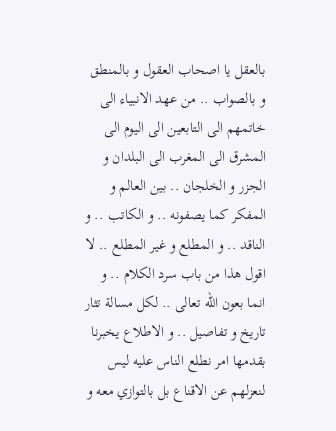بالعقل يا اصحاب العقول و بالمنطق و بالصواب .. من عهد الانبياء الى خاتمهم الى التابعين الى اليوم الى المشرق الى المغرب الى البلدان و الجزر و الخلجان .. بين العالم و المفكر كما يصفونه .. و الكاتب .. و الناقد .. و المطلع و غير المطلع .. لا اقول هذا من باب سرد الكلام .. و انما بعون الله تعالى .. لكل مسالة تثار تاريخ و تفاصيل .. و الاطلاع يخبرنا بقدمها امر نطلع الناس عليه ليس لنعزلهم عن الاقناع بل بالتوازي معه و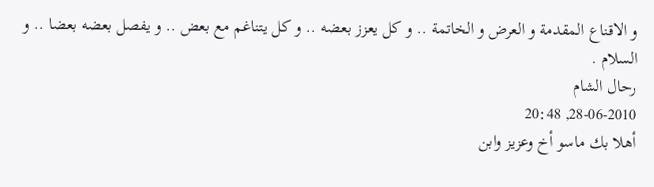و الاقناع المقدمة و العرض و الخاتمة .. و كل يعزز بعضه .. و كل يتناغم مع بعض .. و يفصل بعضه بعضا .. و السلام .
رحال الشام
28-06-2010, 20:48
أهلا بك ماسو أخ وعزيز وابن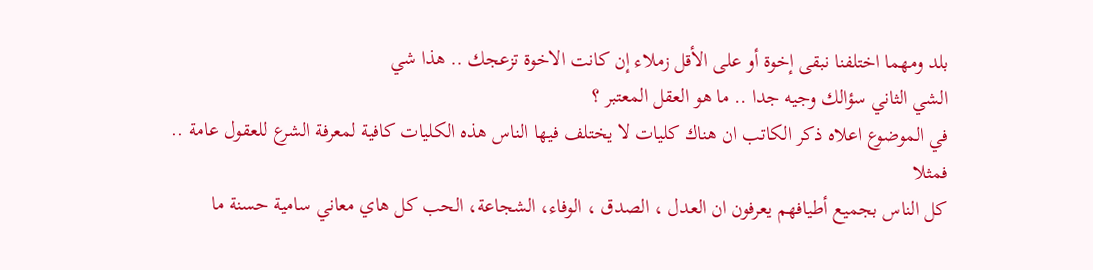بلد ومهما اختلفنا نبقى إخوة أو على الأقل زملاء إن كانت الاخوة تزعجك .. هذا شي
الشي الثاني سؤالك وجيه جدا .. ما هو العقل المعتبر ؟
في الموضوع اعلاه ذكر الكاتب ان هناك كليات لا يختلف فيها الناس هذه الكليات كافية لمعرفة الشرع للعقول عامة ..
فمثلا
كل الناس بجميع أطيافهم يعرفون ان العدل ، الصدق ، الوفاء، الشجاعة، الحب كل هاي معاني سامية حسنة ما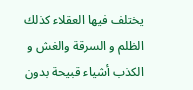يختلف فيها العقلاء كذلك الظلم و السرقة والغش و الكذب أشياء قبيحة بدون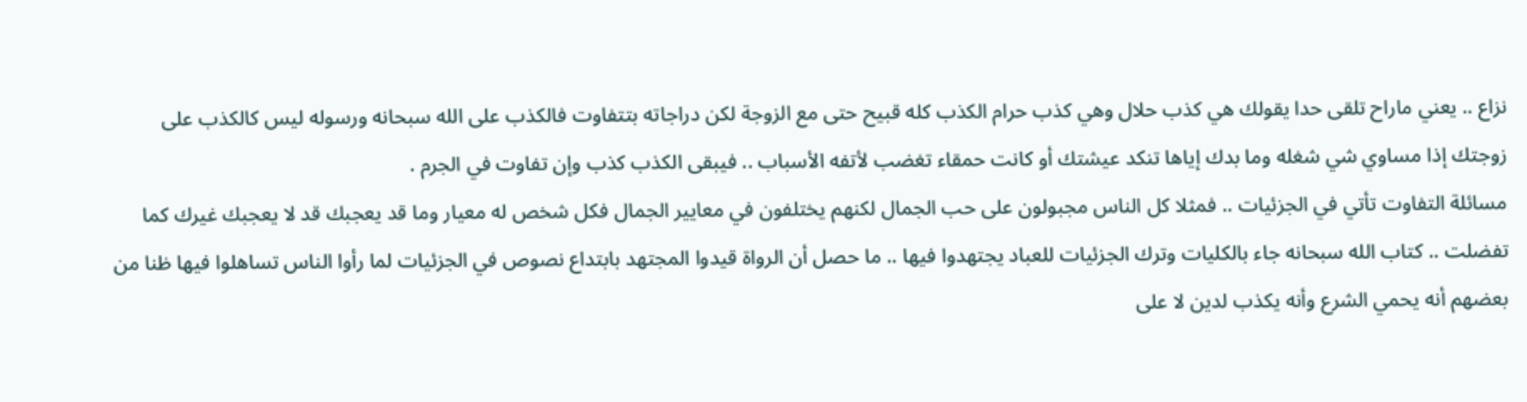نزاع .. يعني ماراح تلقى حدا يقولك هي كذب حلال وهي كذب حرام الكذب كله قبيح حتى مع الزوجة لكن دراجاته بتتفاوت فالكذب على الله سبحانه ورسوله ليس كالكذب على زوجتك إذا مساوي شي شغله وما بدك إياها تنكد عيشتك أو كانت حمقاء تغضب لأتفه الأسباب .. فيبقى الكذب كذب وإن تفاوت في الجرم .
مسائلة التفاوت تأتي في الجزئيات .. فمثلا كل الناس مجبولون على حب الجمال لكنهم يختلفون في معايير الجمال فكل شخص له معيار وما قد يعجبك قد لا يعجبك غيرك كما تفضلت .. كتاب الله سبحانه جاء بالكليات وترك الجزئيات للعباد يجتهدوا فيها .. ما حصل أن الرواة قيدوا المجتهد بابتداع نصوص في الجزئيات لما رأوا الناس تساهلوا فيها ظنا من بعضهم أنه يحمي الشرع وأنه يكذب لدين لا على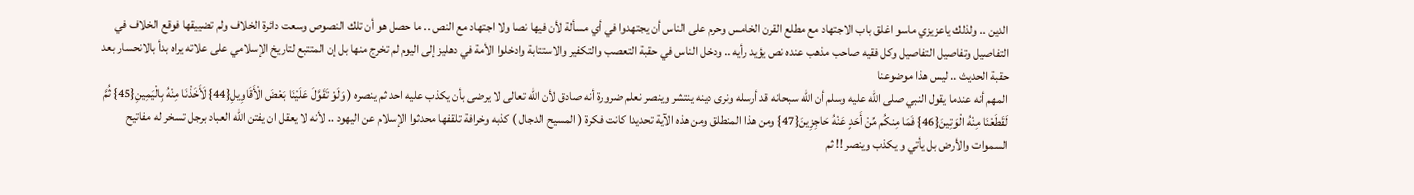الدين .. ولذلك ياعزيزي ماسو اغلق باب الاجتهاد مع مطلع القرن الخامس وحرم على الناس أن يجتهدوا في أي مسألة لأن فيها نصا ولا اجتهاد مع النص .. ما حصل هو أن تلك النصوص وسعت دائرة الخلاف ولم تضييقها فوقع الخلاف في التفاصيل وتفاصيل التفاصيل وكل فقيه صاحب مذهب عنده نص يؤيد رأيه .. ودخل الناس في حقبة التعصب والتكفير والاستتابة وادخلوا الأمة في دهليز إلى اليوم لم تخرج منها بل إن المتتبع لتاريخ الإسلامي على علاته يراه بدأ بالانحسار بعد حقبة الحديث .. ليس هذا موضوعنا
المهم أنه عندما يقول النبي صلى الله عليه وسلم أن الله سبحانه قد أرسله ونرى دينه ينتشر وينصر نعلم ضرورة أنه صادق لأن الله تعالى لا يرضى بأن يكذب عليه احد ثم ينصره ( وَلَوْ تَقَوَّلَ عَلَيْنَا بَعْضَ الْأَقَاوِيلِ{44} لَأَخَذْنَا مِنْهُ بِالْيَمِينِ{45} ثُمَّ لَقَطَعْنَا مِنْهُ الْوَتِينَ{46} فَمَا مِنكُم مِّنْ أَحَدٍ عَنْهُ حَاجِزِينَ{47} ومن هذا المنطلق ومن هذه الآية تحديدا كانت فكرة ( المسيح الدجال ) كذبه وخرافة تلقفها محدثوا الإسلام عن اليهود .. لأنه لا يعقل ان يفتن الله العباد برجل تسخر له مفاتيح السموات والأرض بل يأتي و يكذب وينصر !! ثم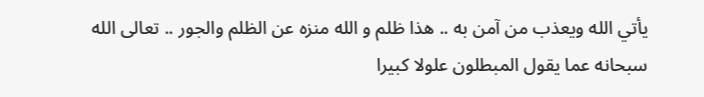يأتي الله ويعذب من آمن به .. هذا ظلم و الله منزه عن الظلم والجور .. تعالى الله سبحانه عما يقول المبطلون علولا كبيرا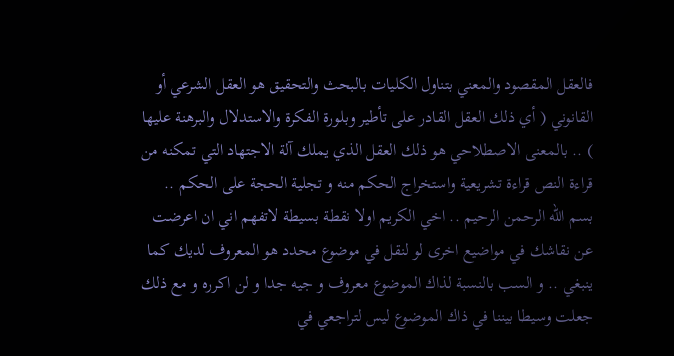فالعقل المقصود والمعني بتناول الكليات بالبحث والتحقيق هو العقل الشرعي أو القانوني ( أي ذلك العقل القادر على تأطير وبلورة الفكرة والاستدلال والبرهنة عليها ) .. بالمعنى الاصطلاحي هو ذلك العقل الذي يملك آلة الاجتهاد التي تمكنه من قراءة النص قراءة تشريعية واستخراج الحكم منه و تجلية الحجة على الحكم ..
بسم الله الرحمن الرحيم .. اخي الكريم اولا نقطة بسيطة لاتفهم اني ان اعرضت عن نقاشك في مواضيع اخرى لو لنقل في موضوع محدد هو المعروف لديك كما ينبغي .. و السب بالنسبة لذاك الموضوع معروف و جيه جدا و لن اكرره و مع ذلك جعلت وسيطا بيننا في ذاك الموضوع ليس لتراجعي في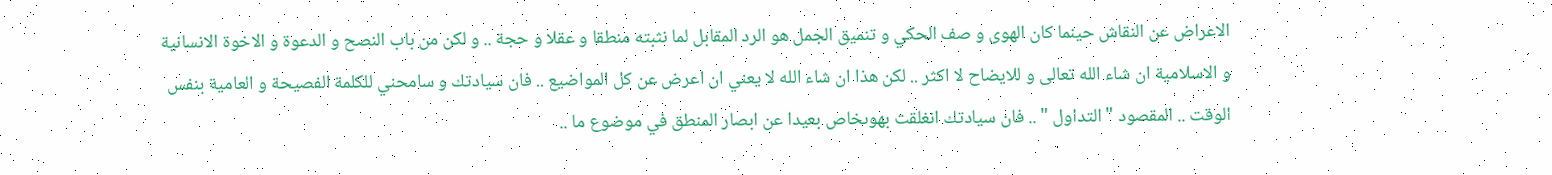الاعراض عن النقاش حينما كان الهوى و صف الحكي و تنميق الجمل هو الرد المقابل لما نثبته منطقا و عقلا و حجة .. و لكن من باب النصح و الدعوة و الاخوة الانسانية و الاسلامية ان شاء الله تعالى و للايضاح لا اكثر .. لكن هذا ان شاء الله لا يعني ان اعرض عن كل المواضيع .. فان سيادتك و سامحني للكلمة الفصيحة و العامية بنفس الوقت .. المقصود " التداول " .. فان سيادتك انغلقت بهوىخاص بعيدا عن ابصار المنطق في موضوع ما ..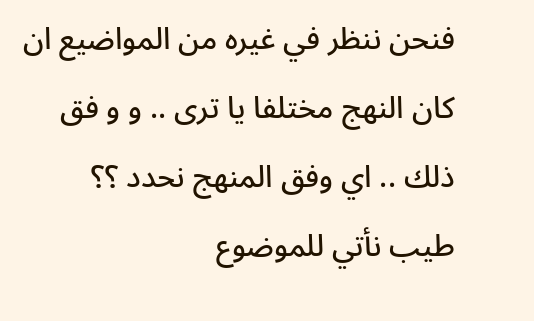فنحن ننظر في غيره من المواضيع ان كان النهج مختلفا يا ترى .. و و فق ذلك .. اي وفق المنهج نحدد ؟؟
طيب نأتي للموضوع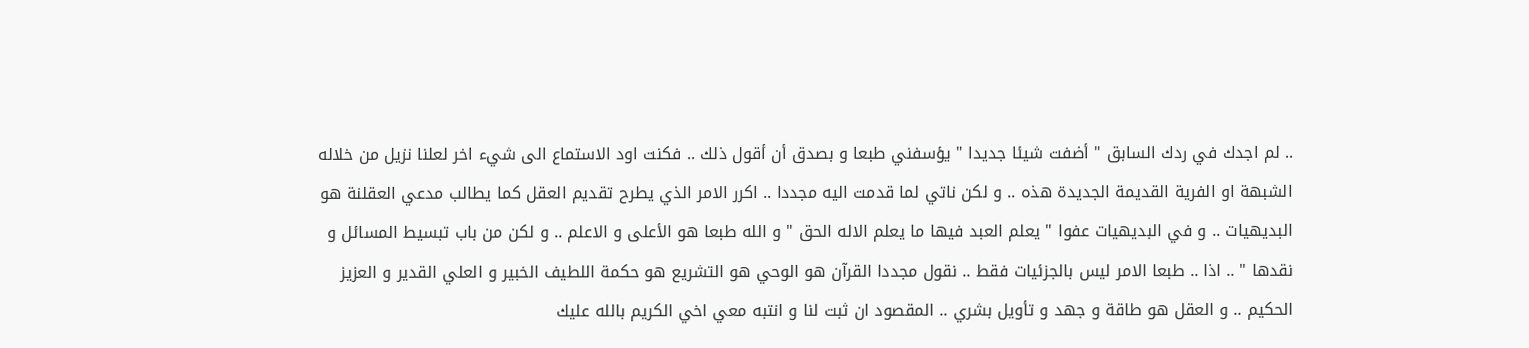.. لم اجدك في ردك السابق " أضفت شيئا جديدا " يؤسفني طبعا و بصدق أن أقول ذلك .. فكنت اود الاستماع الى شيء اخر لعلنا نزيل من خلاله الشبهة او الفرية القديمة الجديدة هذه .. و لكن ناتي لما قدمت اليه مجددا .. اكرر الامر الذي يطرح تقديم العقل كما يطالب مدعي العقلنة هو البديهيات .. و في البديهيات عفوا " يعلم العبد فيها ما يعلم الاله الحق " و الله طبعا هو الأعلى و الاعلم .. و لكن من باب تبسيط المسائل و نقدها " .. اذا .. طبعا الامر ليس بالجزئيات فقط .. نقول مجددا القرآن هو الوحي هو التشريع هو حكمة اللطيف الخبير و العلي القدير و العزيز الحكيم .. و العقل هو طاقة و جهد و تأويل بشري .. المقصود ان ثبت لنا و انتبه معي اخي الكريم بالله عليك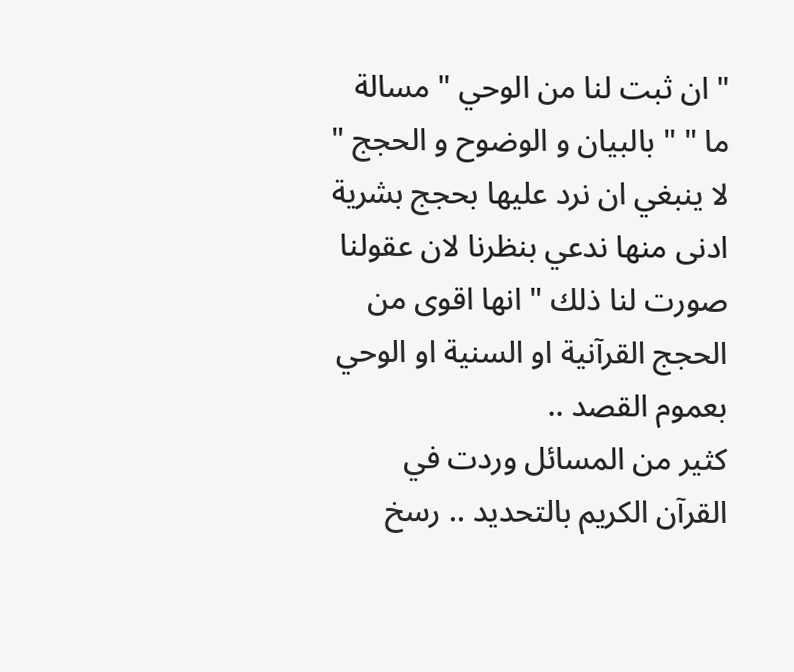" ان ثبت لنا من الوحي " مسالة ما " " بالبيان و الوضوح و الحجج " لا ينبغي ان نرد عليها بحجج بشرية ادنى منها ندعي بنظرنا لان عقولنا صورت لنا ذلك " انها اقوى من الحجج القرآنية او السنية او الوحي بعموم القصد ..
كثير من المسائل وردت في القرآن الكريم بالتحديد .. رسخ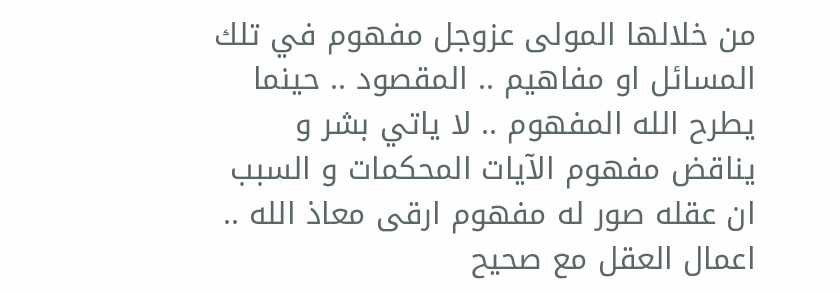من خلالها المولى عزوجل مفهوم في تلك المسائل او مفاهيم .. المقصود .. حينما يطرح الله المفهوم .. لا ياتي بشر و يناقض مفهوم الآيات المحكمات و السبب ان عقله صور له مفهوم ارقى معاذ الله ..
اعمال العقل مع صحيح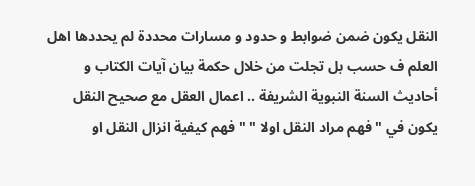النقل يكون ضمن ضوابط و حدود و مسارات محددة لم يحددها اهل العلم ف حسب بل تجلت من خلال حكمة بيان آيات الكتاب و أحاديث السنة النبوية الشريفة .. اعمال العقل مع صحيح النقل يكون في " فهم مراد النقل اولا " " فهم كيفية انزال النقل او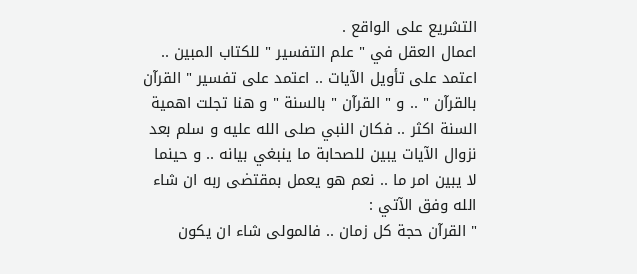التشريع على الواقع .
اعمال العقل في " علم التفسير " للكتاب المبين .. اعتمد على تأويل الآيات .. اعتمد على تفسير " القرآن بالقرآن " .. و " القرآن " بالسنة " و هنا تجلت اهمية السنة اكثر .. فكان النبي صلى الله عليه و سلم بعد نزوال الآيات يبين للصحابة ما ينبغي بيانه .. و حينما لا يبين امر ما .. نعم هو يعمل بمقتضى ربه ان شاء الله وفق الآتي :
" القرآن حجة كل زمان .. فالمولى شاء ان يكون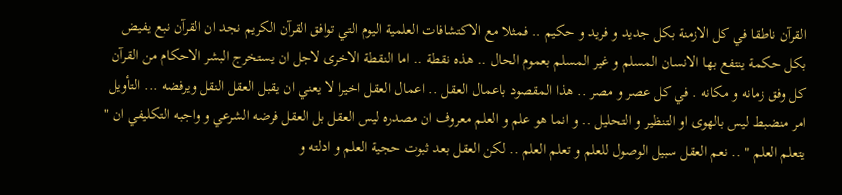القرآن ناطقا في كل الازمنة بكل جديد و فريد و حكيم .. فمثلا مع الاكتشافات العلمية اليوم التي توافق القرآن الكريم نجد ان القرآن نبع يفيض بكل حكمة ينتفع بها الانسان المسلم و غير المسلم بعموم الحال .. هذه نقطة .. اما النقطة الاخرى لاجل ان يستخرج البشر الاحكام من القرآن كل وفق زمانه و مكانه . في كل عصر و مصر .. هذا المقصود باعمال العقل .. اعمال العقل اخيرا لا يعني ان يقبل العقل النقل ويرفضه ... التأويل امر منضبط ليس بالهوى او التنظير و التحليل .. و انما هو علم و العلم معروف ان مصدره ليس العقل بل العقل فرضه الشرعي و واجبه التكليفي ان " يتعلم العلم " .. نعم العقل سبيل الوصول للعلم و تعلم العلم .. لكن العقل بعد ثبوت حجية العلم و ادلته و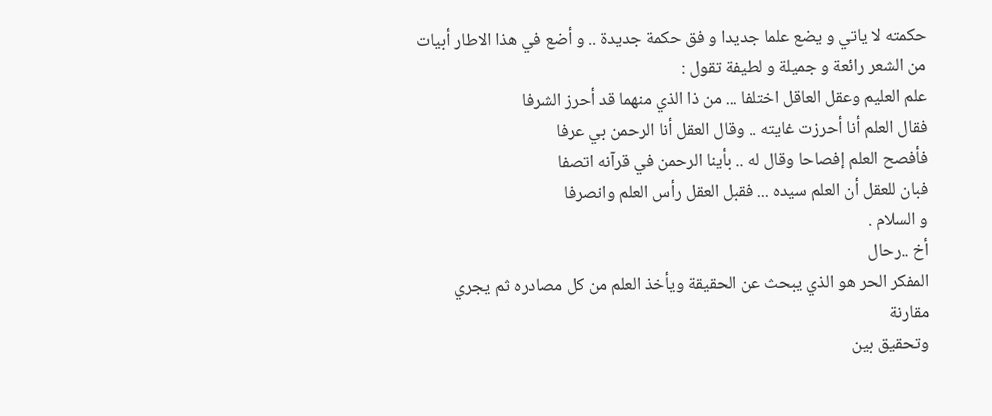حكمته لا ياتي و يضع علما جديدا و فق حكمة جديدة .. و أضع في هذا الاطار أبيات من الشعر رائعة و جميلة و لطيفة تقول :
علم العليم وعقل العاقل اختلفا ... من ذا الذي منهما قد أحرز الشرفا
فقال العلم أنا أحرزت غايته .. وقال العقل أنا الرحمن بي عرفا
فأفصح العلم إفصاحا وقال له .. بأينا الرحمن في قرآنه اتصفا
فبان للعقل أن العلم سيده ... فقبل العقل رأس العلم وانصرفا
و السلام .
أخ ..رحال
المفكر الحر هو الذي يبحث عن الحقيقة ويأخذ العلم من كل مصادره ثم يجري مقارنة
وتحقيق بين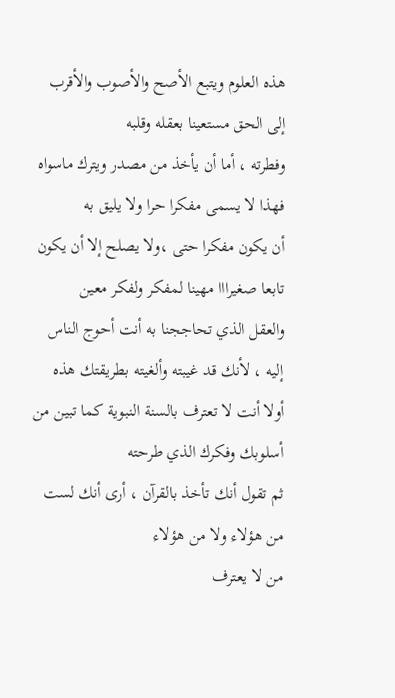هذه العلوم ويتبع الأصح والأصوب والأقرب إلى الحق مستعينا بعقله وقلبه
وفطرته ، أما أن يأخذ من مصدر ويترك ماسواه فهذا لا يسمى مفكرا حرا ولا يليق به
أن يكون مفكرا حتى ،ولا يصلح إلا أن يكون تابعا صغيرااا مهينا لمفكر ولفكر معين
والعقل الذي تحاججنا به أنت أحوج الناس إليه ، لأنك قد غيبته وألغيته بطريقتك هذه
أولا أنت لا تعترف بالسنة النبوية كما تبين من أسلوبك وفكرك الذي طرحته
ثم تقول أنك تأخذ بالقرآن ، أرى أنك لست من هؤلاء ولا من هؤلاء
من لا يعترف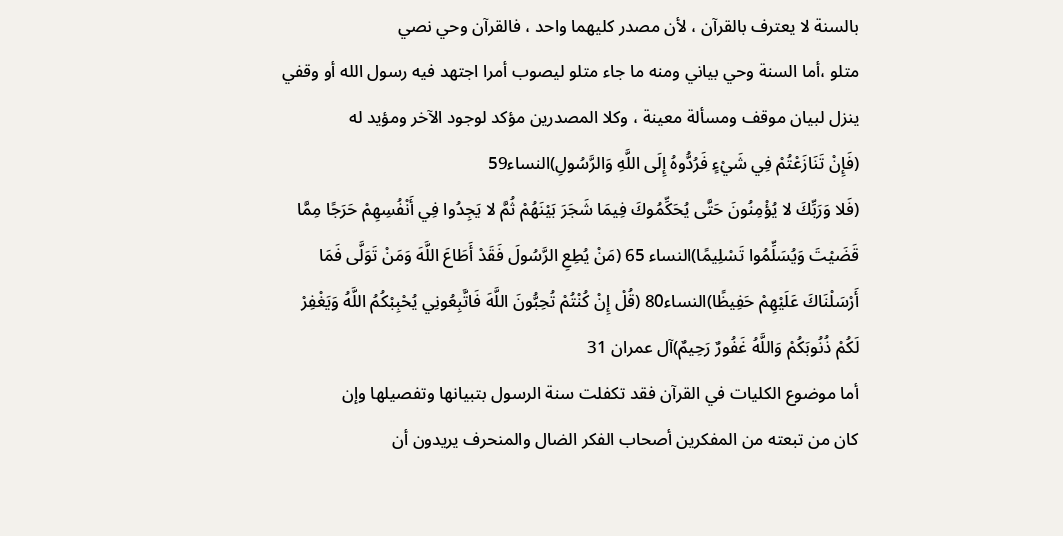بالسنة لا يعترف بالقرآن ، لأن مصدر كليهما واحد ، فالقرآن وحي نصي
متلو ،أما السنة وحي بياني ومنه ما جاء متلو ليصوب أمرا اجتهد فيه رسول الله أو وقفي
ينزل لبيان موقف ومسألة معينة ، وكلا المصدرين مؤكد لوجود الآخر ومؤيد له
(فَإِنْ تَنَازَعْتُمْ فِي شَيْءٍ فَرُدُّوهُ إِلَى اللَّهِ وَالرَّسُولِ)النساء59
(فَلا وَرَبِّكَ لا يُؤْمِنُونَ حَتَّى يُحَكِّمُوكَ فِيمَا شَجَرَ بَيْنَهُمْ ثُمَّ لا يَجِدُوا فِي أَنْفُسِهِمْ حَرَجًا مِمَّا
قَضَيْتَ وَيُسَلِّمُوا تَسْلِيمًا)النساء 65 (مَنْ يُطِعِ الرَّسُولَ فَقَدْ أَطَاعَ اللَّهَ وَمَنْ تَوَلَّى فَمَا
أَرْسَلْنَاكَ عَلَيْهِمْ حَفِيظًا)النساء80 (قُلْ إِنْ كُنْتُمْ تُحِبُّونَ اللَّهَ فَاتَّبِعُونِي يُحْبِبْكُمُ اللَّهُ وَيَغْفِرْ
لَكُمْ ذُنُوبَكُمْ وَاللَّهُ غَفُورٌ رَحِيمٌ)آل عمران 31
أما موضوع الكليات في القرآن فقد تكفلت سنة الرسول بتبيانها وتفصيلها وإن
كان من تبعته من المفكرين أصحاب الفكر الضال والمنحرف يريدون أن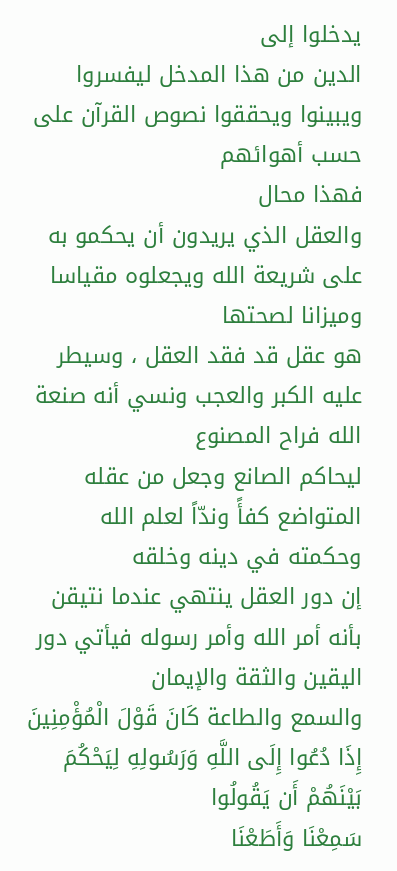يدخلوا إلى
الدين من هذا المدخل ليفسروا ويبينوا ويحققوا نصوص القرآن على حسب أهوائهم
فهذا محال
والعقل الذي يريدون أن يحكمو به على شريعة الله ويجعلوه مقياسا وميزانا لصحتها
هو عقل قد فقد العقل ، وسيطر عليه الكبر والعجب ونسي أنه صنعة الله فراح المصنوع
ليحاكم الصانع وجعل من عقله المتواضع كفأً وندّاً لعلم الله وحكمته في دينه وخلقه
إن دور العقل ينتهي عندما نتيقن بأنه أمر الله وأمر رسوله فيأتي دور اليقين والثقة والإيمان
والسمع والطاعة كَانَ قَوْلَ الْمُؤْمِنِينَ إِذَا دُعُوا إِلَى اللَّهِ وَرَسُولِهِ لِيَحْكُمَ بَيْنَهُمْ أَن يَقُولُوا
سَمِعْنَا وَأَطَعْنَا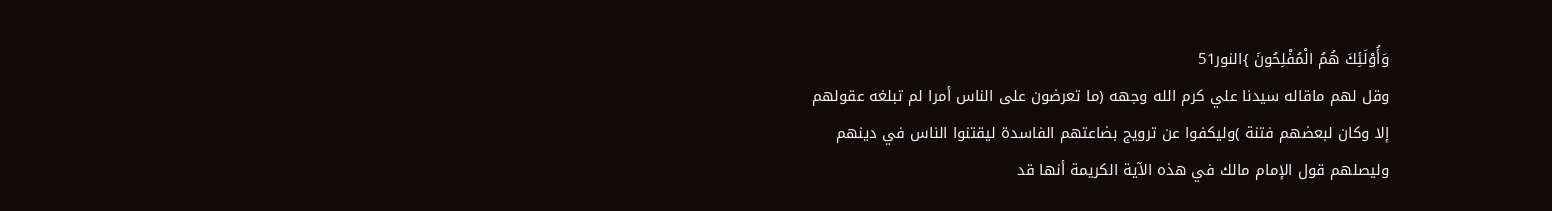وَأُوْلَئِكَ هُمُ الْمُفْلِحُونَ }النور51
وقل لهم ماقاله سيدنا علي كرم الله وجهه (ما تعرضون على الناس أمرا لم تبلغه عقولهم
إلا وكان لبعضهم فتنة )وليكفوا عن ترويج بضاعتهم الفاسدة ليقتنوا الناس في دينهم
وليصلهم قول الإمام مالك في هذه الآية الكريمة أنها قد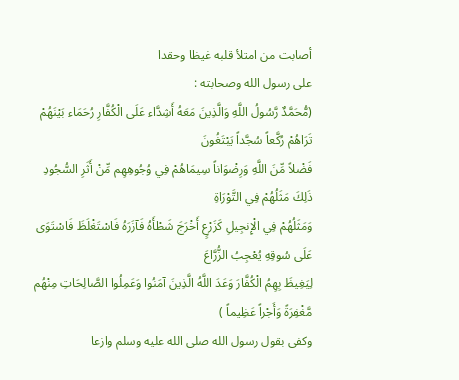أصابت من امتلأ قلبه غيظا وحقدا
على رسول الله وصحابته :
(مُّحَمَّدٌ رَّسُولُ اللَّهِ وَالَّذِينَ مَعَهُ أَشِدَّاء عَلَى الْكُفَّارِ رُحَمَاء بَيْنَهُمْ تَرَاهُمْ رُكَّعاً سُجَّداً يَبْتَغُونَ
فَضْلاً مِّنَ اللَّهِ وَرِضْوَاناً سِيمَاهُمْ فِي وُجُوهِهِم مِّنْ أَثَرِ السُّجُودِ ذَلِكَ مَثَلُهُمْ فِي التَّوْرَاةِ
وَمَثَلُهُمْ فِي الْإِنجِيلِ كَزَرْعٍ أَخْرَجَ شَطْأَهُ فَآزَرَهُ فَاسْتَغْلَظَ فَاسْتَوَى عَلَى سُوقِهِ يُعْجِبُ الزُّرَّاعَ
لِيَغِيظَ بِهِمُ الْكُفَّارَ وَعَدَ اللَّهُ الَّذِينَ آمَنُوا وَعَمِلُوا الصَّالِحَاتِ مِنْهُم مَّغْفِرَةً وَأَجْراً عَظِيماً )
وكفى بقول رسول الله صلى الله عليه وسلم وازعا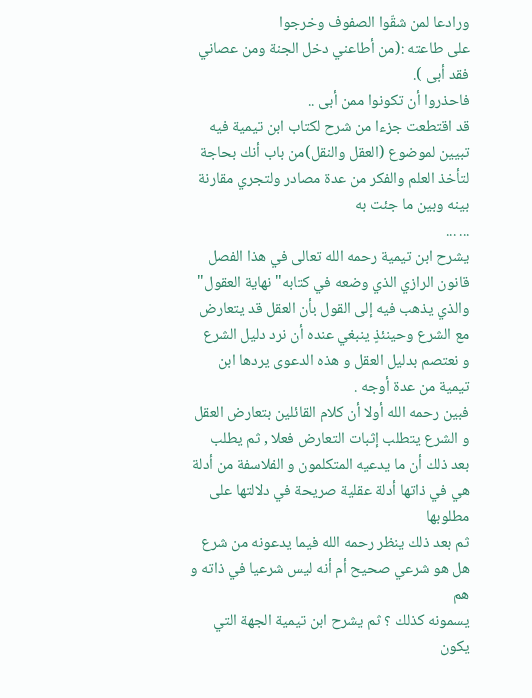ورادعا لمن شقّوا الصفوف وخرجوا
على طاعته :(من أطاعني دخل الجنة ومن عصاني فقد أبى ).
فاحذروا أن تكونوا ممن أبى ..
قد اقتطعت جزءا من شرح لكتاب ابن تيمية فيه تبيين لموضوع (العقل والنقل)من باب أنك بحاجة
لتأخذ العلم والفكر من عدة مصادر ولتجري مقارنة بينه وبين ما جئت به
... ...
يشرح ابن تيمية رحمه الله تعالى في هذا الفصل قانون الرازي الذي وضعه في كتابه"نهاية العقول"
والذي يذهب فيه إلى القول بأن العقل قد يتعارض مع الشرع وحينئذٍ ينبغي عنده أن نرد دليل الشرع
و نعتصم بدليل العقل و هذه الدعوى يردها ابن تيمية من عدة أوجه .
فبين رحمه الله أولا أن كلام القائلين بتعارض العقل و الشرع يتطلب إثبات التعارض فعلا , ثم يطلب
بعد ذلك أن ما يدعيه المتكلمون و الفلاسفة من أدلة هي في ذاتها أدلة عقلية صريحة في دلالتها على مطلوبها
ثم بعد ذلك ينظر رحمه الله فيما يدعونه من شرع هل هو شرعي صحيح أم أنه ليس شرعيا في ذاته و هم
يسمونه كذلك ؟ ثم يشرح ابن تيمية الجهة التي يكون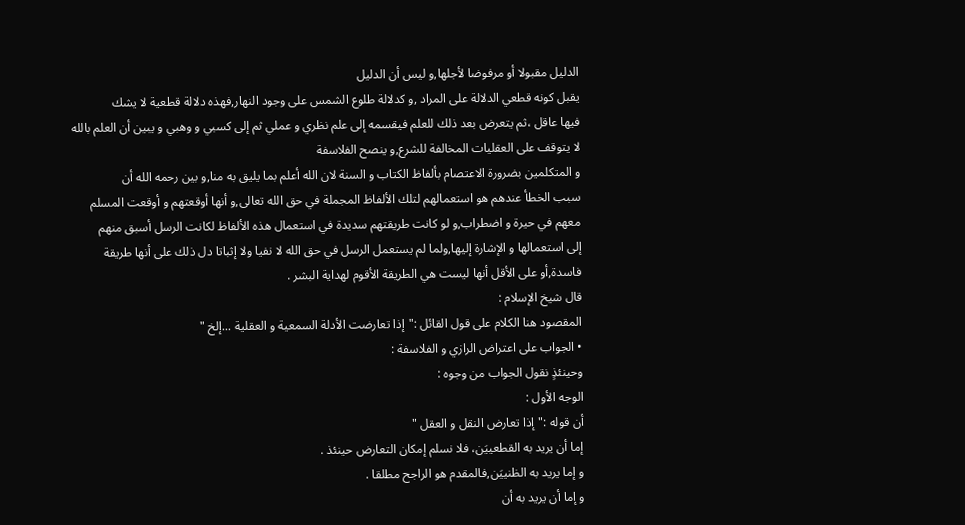الدليل مقبولا أو مرفوضا لأجلها,و ليس أن الدليل
يقبل كونه قطعي الدلالة على المراد ,و كدلالة طلوع الشمس على وجود النهار,فهذه دلالة قطعية لا يشك
فيها عاقل ،ثم يتعرض بعد ذلك للعلم فيقسمه إلى علم نظري و عملي ثم إلى كسبي و وهبي و يبين أن العلم بالله
لا يتوقف على العقليات المخالفة للشرع,و ينصح الفلاسفة
و المتكلمين بضرورة الاعتصام بألفاظ الكتاب و السنة لان الله أعلم بما يليق به منا,و بين رحمه الله أن
سبب الخطأ عندهم هو استعمالهم لتلك الألفاظ المجملة في حق الله تعالى,و أنها أوقعتهم و أوقعت المسلم
معهم في حيرة و اضطراب,و لو كانت طريقتهم سديدة في استعمال هذه الألفاظ لكانت الرسل أسبق منهم
إلى استعمالها و الإشارة إليها,ولما لم يستعمل الرسل في حق الله لا نفيا ولا إثباتا دل ذلك على أنها طريقة
فاسدة,أو على الأقل أنها ليست هي الطريقة الأقوم لهداية البشر .
قال شيخ الإسلام :
المقصود هنا الكلام على قول القائل :"إذا تعارضت الأدلة السمعية و العقلية ...إلخ "
• الجواب على اعتراض الرازي و الفلاسفة :
وحينئذٍ نقول الجواب من وجوه :
الوجه الأول :
أن قوله :"إذا تعارض النقل و العقل "
إما أن يريد به القطعييَن، فلا نسلم إمكان التعارض حينئذ .
و إما يريد به الظنييَن,فالمقدم هو الراجح مطلقا .
و إما أن يريد به أن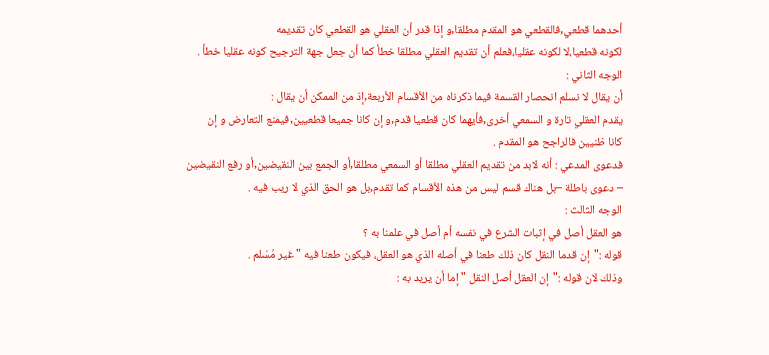أحدهما قطعي,فالقطعي هو المقدم مطلقا,و إذا قدر أن العقلي هو القطعي كان تقديمه
لكونه قطعيا،لا لكونه عقليا،فعلم أن تقديم العقلي مطلقا خطأ كما أن جعل جهة الترجيح كونه عقليا خطأ .
الوجه الثاني :
أن يقال لا نسلم انحصار القسمة فيما ذكرناه من الأقسام الأربعة,إذ من الممكن أن يقال :
يقدم العقلي تارة و السمعي أخرى,فأيهما كان قطعيا قدم,و إن كانا جميعا قطعيين,فيمنع التعارض و إن
كانا ظنيين فالراجح هو المقدم .
فدعوى المدعي : أنه لابد من تقديم العقلي مطلقا أو السمعي مطلقا,أو الجمع بين النقيضين,أو رفع النقيضين
– دعوى باطلة –بل هناك قسم ليس من هذه الأقسام كما تقدم,بل هو الحق الذي لا ريب فيه .
الوجه الثالث :
هو العقل أصل في إثبات الشرع في نفسه أم أصل في علمنا به ؟
قوله :"إن قدما النقل كان ذلك طعنا في أصله الذي هو العقل، فيكون طعنا فيه " غير مُسَلم .
وذلك لان قوله :"إن العقل أصل النقل " إما أن يريد به :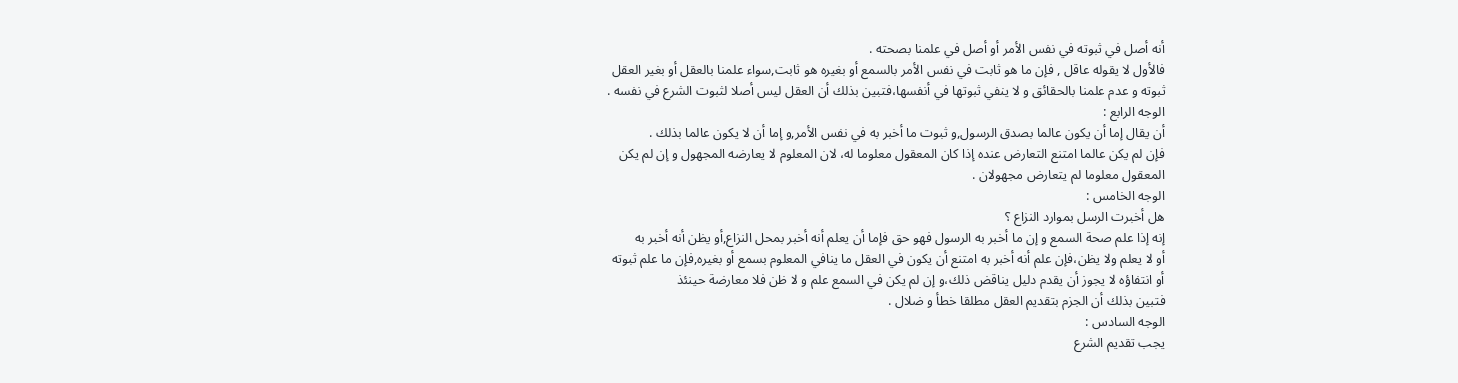أنه أصل في ثبوته في نفس الأمر أو أصل في علمنا بصحته .
فالأول لا يقوله عاقل , فإن ما هو ثابت في نفس الأمر بالسمع أو بغيره هو ثابت,سواء علمنا بالعقل أو بغير العقل
ثبوته و عدم علمنا بالحقائق و لا ينفي ثبوتها في أنفسها،فتبين بذلك أن العقل ليس أصلا لثبوت الشرع في نفسه .
الوجه الرابع :
أن يقال إما أن يكون عالما بصدق الرسول,و ثبوت ما أخبر به في نفس الأمر,و إما أن لا يكون عالما بذلك .
فإن لم يكن عالما امتنع التعارض عنده إذا كان المعقول معلوما له، لان المعلوم لا يعارضه المجهول و إن لم يكن
المعقول معلوما لم يتعارض مجهولان .
الوجه الخامس :
هل أخبرت الرسل بموارد النزاع ؟
إنه إذا علم صحة السمع و إن ما أخبر به الرسول فهو حق فإما أن يعلم أنه أخبر بمحل النزاع,أو يظن أنه أخبر به
أو لا يعلم ولا يظن،فإن علم أنه أخبر به امتنع أن يكون في العقل ما ينافي المعلوم بسمع أو بغيره,فإن ما علم ثبوته
أو انتفاؤه لا يجوز أن يقدم دليل يناقض ذلك،و إن لم يكن في السمع علم و لا ظن فلا معارضة حينئذ
فتبين بذلك أن الجزم بتقديم العقل مطلقا خطأ و ضلال .
الوجه السادس :
يجب تقديم الشرع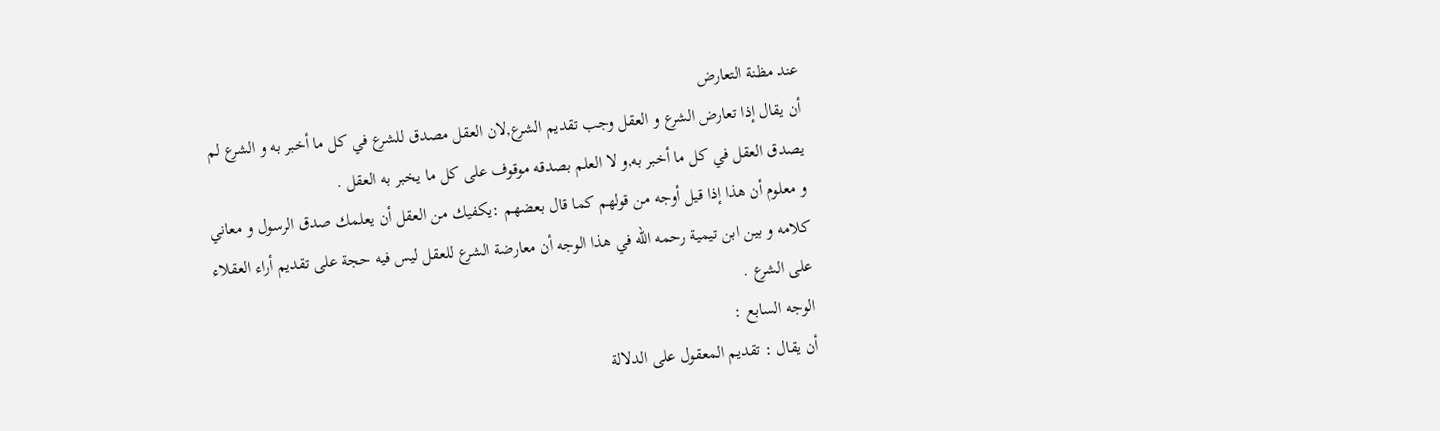عند مظنة التعارض
أن يقال إذا تعارض الشرع و العقل وجب تقديم الشرع,لان العقل مصدق للشرع في كل ما أخبر به و الشرع لم
يصدق العقل في كل ما أخبر به,و لا العلم بصدقه موقوف على كل ما يخبر به العقل .
و معلوم أن هذا إذا قيل أوجه من قولهم كما قال بعضهم :يكفيك من العقل أن يعلمك صدق الرسول و معاني
كلامه و بين ابن تيمية رحمه الله في هذا الوجه أن معارضة الشرع للعقل ليس فيه حجة على تقديم أراء العقلاء
على الشرع .
الوجه السابع :
أن يقال : تقديم المعقول على الدلالة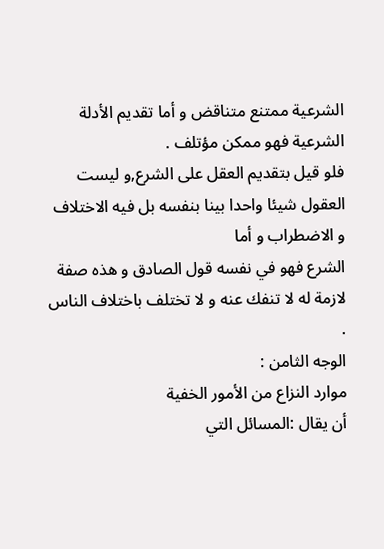الشرعية ممتنع متناقض و أما تقديم الأدلة الشرعية فهو ممكن مؤتلف .
فلو قيل بتقديم العقل على الشرع,و ليست العقول شيئا واحدا بينا بنفسه بل فيه الاختلاف و الاضطراب و أما
الشرع فهو في نفسه قول الصادق و هذه صفة لازمة له لا تنفك عنه و لا تختلف باختلاف الناس .
الوجه الثامن :
موارد النزاع من الأمور الخفية
أن يقال :المسائل التي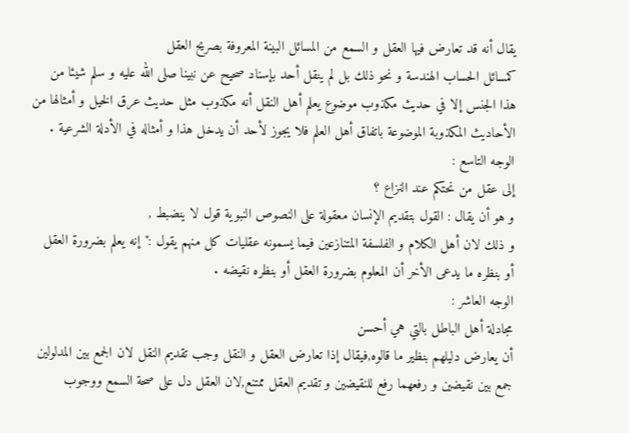يقال أنه قد تعارض فيها العقل و السمع من المسائل البينة المعروفة بصريح العقل
كمسائل الحساب الهندسة و نحو ذلك بل لم ينقل أحد بإسناد صحيح عن نبينا صلى الله عليه و سلم شيئا من
هذا الجنس إلا في حديث مكذوب موضوع يعلم أهل النقل أنه مكذوب مثل حديث عرق الخيل و أمثالها من
الأحاديث المكذوبة الموضوعة باتفاق أهل العلم فلا يجوز لأحد أن يدخل هذا و أمثاله في الأدلة الشرعية .
الوجه التاسع :
إلى عقل من نحتكم عند النزاع ؟
و هو أن يقال : القول بتقديم الإنسان معقولة على النصوص النبوية قول لا ينضبط ,
و ذلك لان أهل الكلام و الفلسفة المتنازعين فيما يسمونه عقليات كل منهم يقول :"إنه يعلم بضرورة العقل
أو بنظره ما يدعى الأخر أن المعلوم بضرورة العقل أو بنظره نقيضه .
الوجه العاشر :
مجادلة أهل الباطل بالتي هي أحسن
أن يعارض دليلهم بنظير ما قالوه,فيقال إذا تعارض العقل و النقل وجب تقديم النقل لان الجمع بين المدلولين
جمع بين نقيضين و رفعهما رفع للنقيضين و تقديم العقل ممتنع,لان العقل دل على صحة السمع ووجوب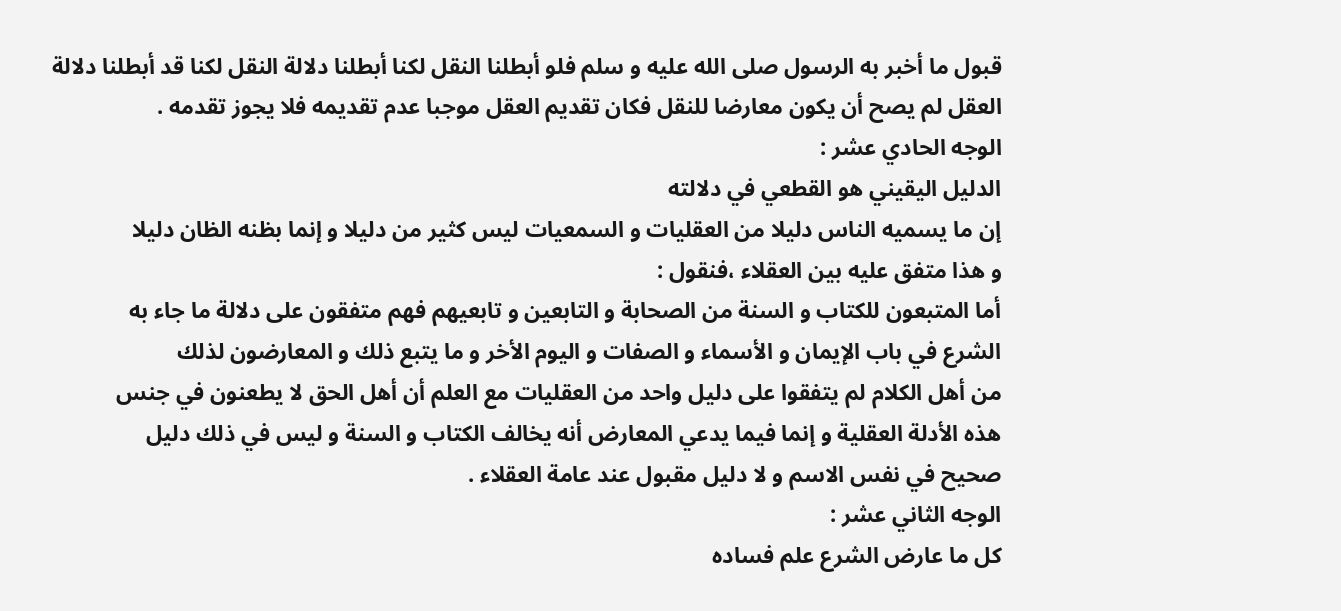قبول ما أخبر به الرسول صلى الله عليه و سلم فلو أبطلنا النقل لكنا أبطلنا دلالة النقل لكنا قد أبطلنا دلالة
العقل لم يصح أن يكون معارضا للنقل فكان تقديم العقل موجبا عدم تقديمه فلا يجوز تقدمه .
الوجه الحادي عشر :
الدليل اليقيني هو القطعي في دلالته
إن ما يسميه الناس دليلا من العقليات و السمعيات ليس كثير من دليلا و إنما بظنه الظان دليلا
و هذا متفق عليه بين العقلاء ،فنقول :
أما المتبعون للكتاب و السنة من الصحابة و التابعين و تابعيهم فهم متفقون على دلالة ما جاء به
الشرع في باب الإيمان و الأسماء و الصفات و اليوم الأخر و ما يتبع ذلك و المعارضون لذلك
من أهل الكلام لم يتفقوا على دليل واحد من العقليات مع العلم أن أهل الحق لا يطعنون في جنس
هذه الأدلة العقلية و إنما فيما يدعي المعارض أنه يخالف الكتاب و السنة و ليس في ذلك دليل
صحيح في نفس الاسم و لا دليل مقبول عند عامة العقلاء .
الوجه الثاني عشر :
كل ما عارض الشرع علم فساده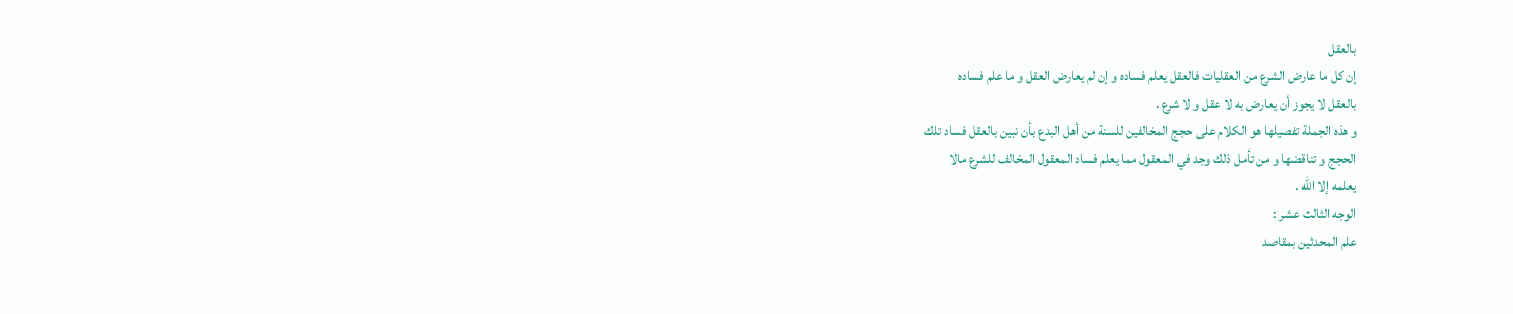بالعقل
إن كل ما عارض الشرع من العقليات فالعقل يعلم فساده و إن لم يعارض العقل و ما علم فساده
بالعقل لا يجوز أن يعارض به لا عقل و لا شرع .
و هذه الجملة تفصيلها هو الكلام على حجج المخالفين للسنة من أهل البدع بأن نبين بالعقل فساد تلك
الحجج و تناقضها و من تأمل ذلك وجد في المعقول مما يعلم فساد المعقول المخالف للشرع مالا
يعلمه إلا الله .
الوجه الثالث عشر :
علم المحدثين بمقاصد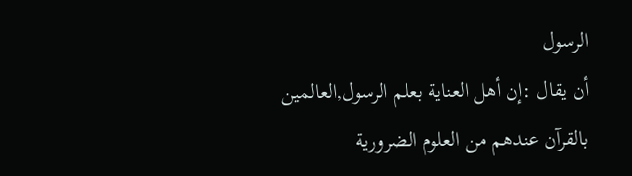الرسول
أن يقال :إن أهل العناية بعلم الرسول,العالمين بالقرآن عندهم من العلوم الضرورية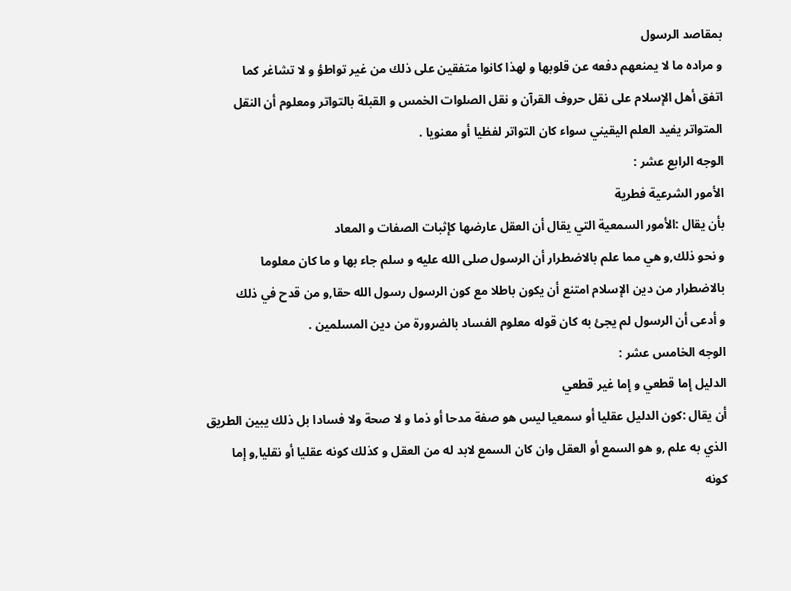بمقاصد الرسول
و مراده ما لا يمنعهم دفعه عن قلوبها و لهذا كانوا متفقين على ذلك من غير تواطؤ و لا تشاغر كما
اتفق أهل الإسلام على نقل حروف القرآن و نقل الصلوات الخمس و القبلة بالتواتر ومعلوم أن النقل
المتواتر يفيد العلم اليقيني سواء كان التواتر لفظيا أو معنويا .
الوجه الرابع عشر :
الأمور الشرعية فطرية
بأن يقال :الأمور السمعية التي يقال أن العقل عارضها كإثبات الصفات و المعاد
و نحو ذلك,و هي مما علم بالاضطرار أن الرسول صلى الله عليه و سلم جاء بها و ما كان معلوما
بالاضطرار من دين الإسلام امتنع أن يكون باطلا مع كون الرسول رسول الله حقا,و من قدح في ذلك
و أدعى أن الرسول لم يجئ به كان قوله معلوم الفساد بالضرورة من دين المسلمين .
الوجه الخامس عشر :
الدليل إما قطعي و إما غير قطعي
أن يقال :كون الدليل عقليا أو سمعيا ليس هو صفة مدحا أو ذما و لا صحة ولا فسادا بل ذلك يبين الطريق
الذي به علم ,و هو السمع أو العقل وان كان السمع لابد له من العقل و كذلك كونه عقليا أو نقليا,و إما
كونه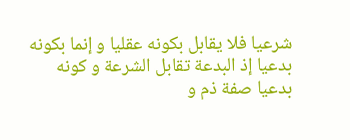شرعيا فلا يقابل بكونه عقليا و إنما بكونه بدعيا إذ البدعة تقابل الشرعة و كونه بدعيا صفة ذم و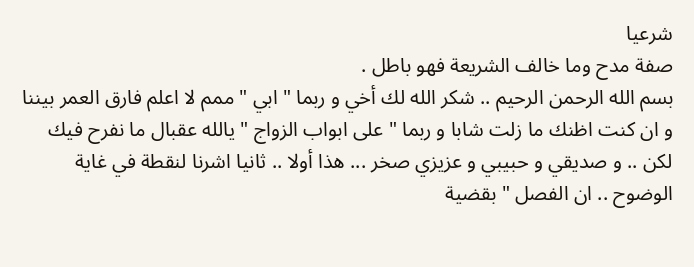شرعيا
صفة مدح وما خالف الشريعة فهو باطل .
بسم الله الرحمن الرحيم .. شكر الله لك أخي و ربما " ابي " ممم لا اعلم فارق العمر بيننا و ان كنت اظنك ما زلت شابا و ربما " على ابواب الزواج " يالله عقبال ما نفرح فيك لكن .. و صديقي و حبيبي و عزيزي صخر ... هذا أولا .. ثانيا اشرنا لنقطة في غاية الوضوح .. ان الفصل " بقضية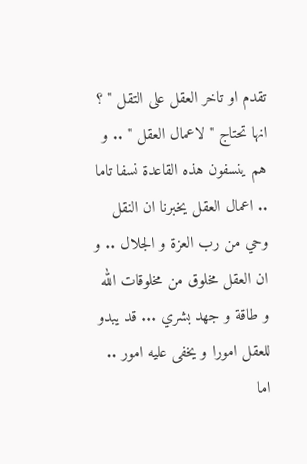تقدم او تاخر العقل على التقل " ؟ انها تحتاج " لاعمال العقل " .. و هم ينسفون هذه القاعدة نسفا تاما .. اعمال العقل يخبرنا ان النقل وحي من رب العزة و الجلال .. و ان العقل مخلوق من مخلوقات الله و طاقة و جهد بشري ... قد يبدو للعقل امورا و يخفى عليه امور .. اما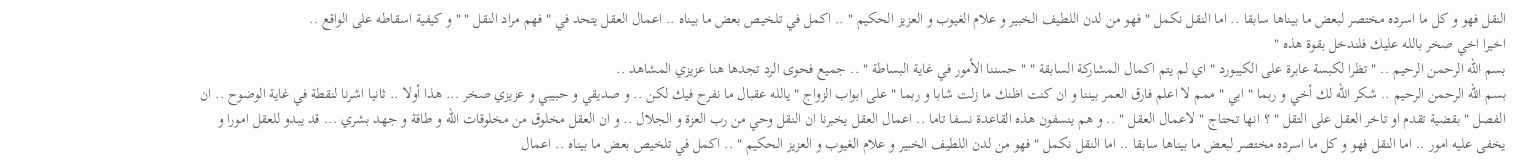النقل فهو و كل ما اسرده مختصر لبعض ما بيناها سابقا .. اما النقل نكمل " فهو من لدن اللطيف الخبير و علام الغيوب و العزيز الحكيم " .. اكمل في تلخيص بعض ما بيناه .. اعمال العقل يتحد في " فهم مراد النقل " " و كيفية اسقاطه على الواقع ..
اخيرا اخي صخر بالله عليك فلندخل بقوة هذه "
بسم الله الرحمن الرحيم .. " تظرا لكبسة عابرة على الكيبورد " اي لم يتم اكمال المشاركة السابقة " " حسننا الأمور في غاية البساطة " .. جميع فحوى الرد تجدها هنا عزيزي المشاهد ..
بسم الله الرحمن الرحيم .. شكر الله لك أخي و ربما " ابي " ممم لا اعلم فارق العمر بيننا و ان كنت اظنك ما زلت شابا و ربما " على ابواب الزواج " يالله عقبال ما نفرح فيك لكن .. و صديقي و حبيبي و عزيزي صخر ... هذا أولا .. ثانيا اشرنا لنقطة في غاية الوضوح .. ان الفصل " بقضية تقدم او تاخر العقل على التقل " ؟ انها تحتاج " لاعمال العقل " .. و هم ينسفون هذه القاعدة نسفا تاما .. اعمال العقل يخبرنا ان النقل وحي من رب العزة و الجلال .. و ان العقل مخلوق من مخلوقات الله و طاقة و جهد بشري ... قد يبدو للعقل امورا و يخفى عليه امور .. اما النقل فهو و كل ما اسرده مختصر لبعض ما بيناها سابقا .. اما النقل نكمل " فهو من لدن اللطيف الخبير و علام الغيوب و العزيز الحكيم " .. اكمل في تلخيص بعض ما بيناه .. اعمال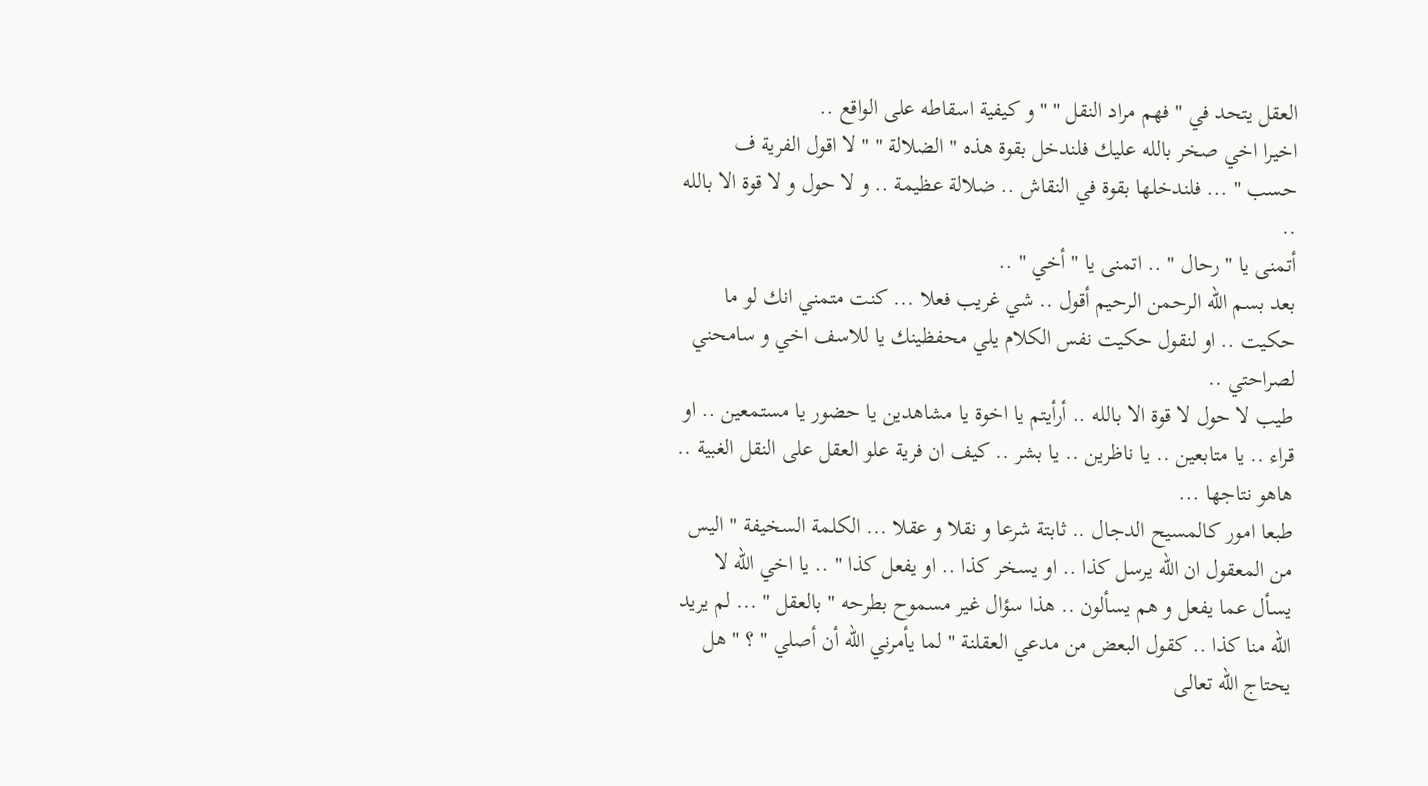العقل يتحد في " فهم مراد النقل " " و كيفية اسقاطه على الواقع ..
اخيرا اخي صخر بالله عليك فلندخل بقوة هذه " الضلالة " " لا اقول الفرية ف حسب " ... فلندخلها بقوة في النقاش .. ضلالة عظيمة .. و لا حول و لا قوة الا بالله ..
أتمنى يا " رحال " .. اتمنى يا " أخي " ..
بعد بسم الله الرحمن الرحيم أقول .. شي غريب فعلا ... كنت متمني انك لو ما حكيت .. او لنقول حكيت نفس الكلام يلي محفظينك يا للاسف اخي و سامحني لصراحتي ..
طيب لا حول لا قوة الا بالله .. أرأيتم يا اخوة يا مشاهدين يا حضور يا مستمعين .. او قراء .. يا متابعين .. يا ناظرين .. يا بشر .. كيف ان فرية علو العقل على النقل الغبية .. هاهو نتاجها ...
طبعا امور كالمسيح الدجال .. ثابتة شرعا و نقلا و عقلا ... الكلمة السخيفة " اليس من المعقول ان الله يرسل كذا .. او يسخر كذا .. او يفعل كذا " .. يا اخي الله لا يسأل عما يفعل و هم يسألون .. هذا سؤال غير مسموح بطرحه " بالعقل " ... لم يريد الله منا كذا .. كقول البعض من مدعي العقلنة " لما يأمرني الله أن أصلي " ؟ " هل يحتاج الله تعالى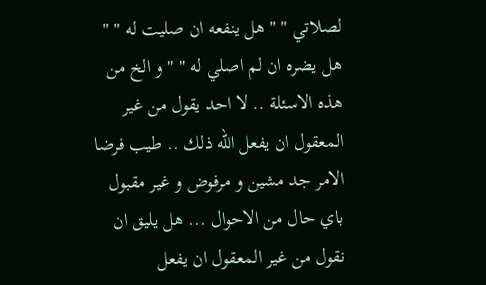لصلاتي " " هل ينفعه ان صليت له " " هل يضره ان لم اصلي له " " و الخ من هذه الاسئلة .. لا احد يقول من غير المعقول ان يفعل الله ذلك .. طيب فرضا الامر جد مشين و مرفوض و غير مقبول باي حال من الاحوال ... هل يليق ان نقول من غير المعقول ان يفعل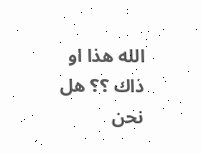الله هذا او ذاك ؟؟ هل نحن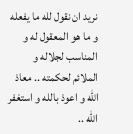نريد ان نقول لله ما يفعله و ما هو المعقول له و المناسب لجلاله و الملائم لحكمته .. معاذ الله و اعوذ بالله و استغفر الله ..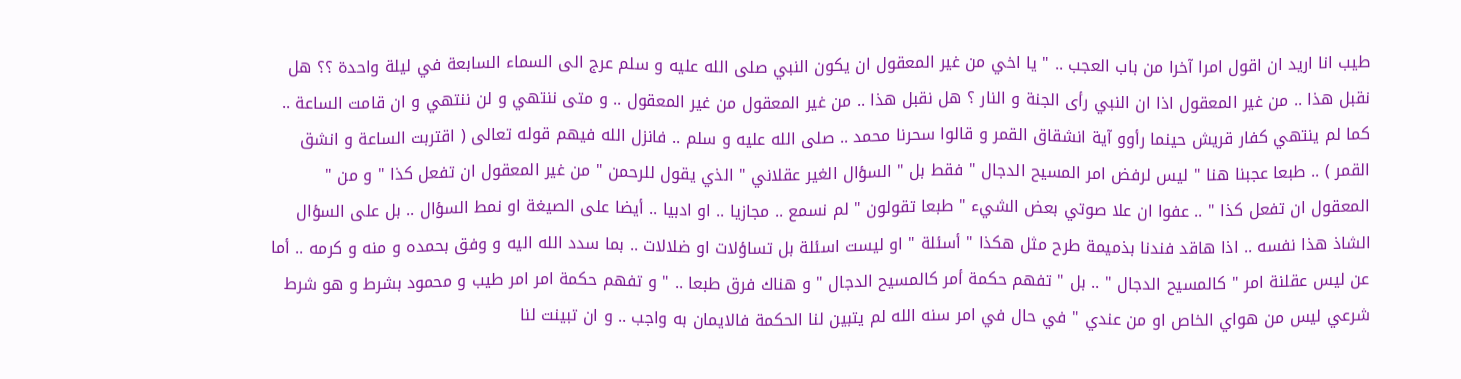طيب انا اريد ان اقول امرا آخرا من باب العجب .. " يا اخي من غير المعقول ان يكون النبي صلى الله عليه و سلم عرج الى السماء السابعة في ليلة واحدة ؟؟ هل نقبل هذا .. من غير المعقول اذا ان النبي رأى الجنة و النار ؟ هل نقبل هذا .. من غير المعقول من غير المعقول .. و متى ننتهي و لن ننتهي و ان قامت الساعة .. كما لم ينتهي كفار قريش حينما رأوو آية انشقاق القمر و قالوا سحرنا محمد .. صلى الله عليه و سلم .. فانزل الله فيهم قوله تعالى ( اقتربت الساعة و انشق القمر ) .. طبعا عجبنا هنا " ليس لرفض امر المسيح الدجال " فقط بل " السؤال الغير عقلاني " الذي يقول للرحمن " من غير المعقول ان تفعل كذا " و من " المعقول ان تفعل كذا " .. عفوا ان علا صوتي بعض الشيء " طبعا تقولون " لم نسمع .. مجازيا .. او ادبيا .. أيضا على الصيغة او نمط السؤال .. بل على السؤال الشاذ هذا نفسه .. اذا هاقد فندنا بذميمة طرح مثل هكذا " أسئلة " او ليست اسئلة بل تساؤلات او ضلالات .. بما سدد الله اليه و وفق بحمده و منه و كرمه .. أما عن ليس عقلنة امر " كالمسيح الدجال " .. بل " تفهم حكمة أمر كالمسيح الدجال " و هناك فرق طبعا .. " و تفهم حكمة امر امر طيب و محمود بشرط و هو شرط شرعي ليس من هواي الخاص او من عندي " في حال في امر سنه الله لم يتبين لنا الحكمة فالايمان به واجب .. و ان تبينت لنا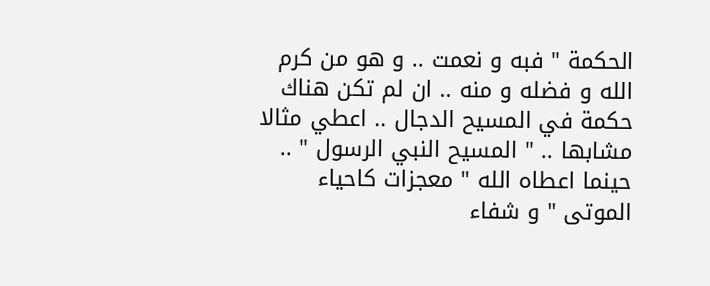الحكمة " فبه و نعمت .. و هو من كرم الله و فضله و منه .. ان لم تكن هناك حكمة في المسيح الدجال .. اعطي مثالا مشابها .. " المسيح النبي الرسول " .. حينما اعطاه الله " معجزات كاحياء الموتى " و شفاء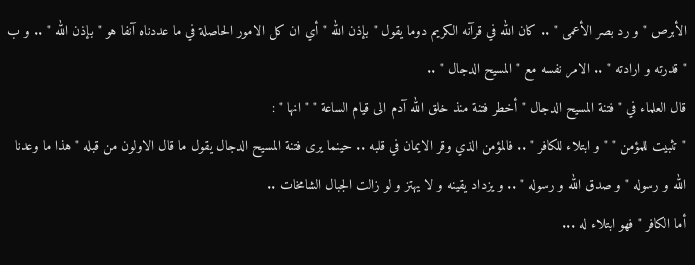الأبرص " و رد بصر الأعمى " .. كان الله في قرآنه الكريم دوما يقول " بإذن الله " أي ان كل الامور الحاصلة في ما عددناه آنفا هو " بإذن الله " .. و ب " قدرته و ارادته " .. الامر نفسه مع " المسيح الدجال " ..
قال العلماء في " فتنة المسيح الدجال " أخطر فتنة منذ خلق الله آدم الى قيام الساعة " " انها " :
" تثبيت للمؤمن " " و ابتلاء للكافر " .. فالمؤمن الذي وقر الايمان في قلبه .. حينما يرى فتنة المسيح الدجال يقول ما قال الاولون من قبله " هذا ما وعدنا الله و رسوله " و صدق الله و رسوله " .. و يزداد يقينه و لا يهتز و لو زالت الجبال الشامخات ..
أما الكافر " فهو ابتلاء له ...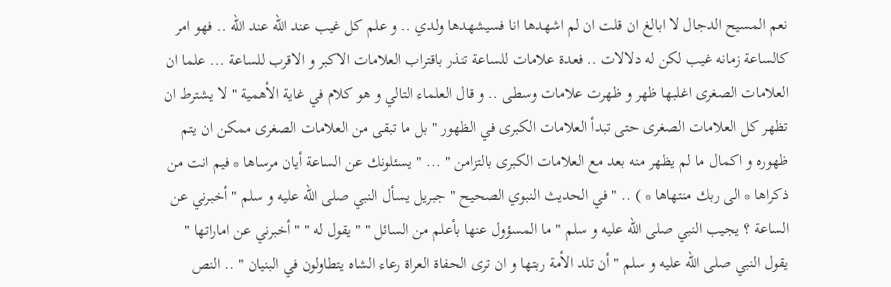نعم المسيح الدجال لا ابالغ ان قلت ان لم اشهدها انا فسيشهدها ولدي .. و علم كل غيب عند الله عند الله .. فهو امر كالساعة زمانه غيب لكن له دلالات .. فعدة علامات للساعة تنذر باقتراب العلامات الاكبر و الاقرب للساعة ... علما ان العلامات الصغرى اغلبها ظهر و ظهرت علامات وسطى .. و قال العلماء التالي و هو كلام في غاية الأهمية " لا يشترط ان تظهر كل العلامات الصغرى حتى تبدأ العلامات الكبرى في الظهور " بل ما تبقى من العلامات الصغرى ممكن ان يتم ظهوره و اكمال ما لم يظهر منه بعد مع العلامات الكبرى بالتزامن " ... " يسئلونك عن الساعة أيان مرساها * فيم انت من ذكراها * الى ربك منتهاها * ) .. " في الحديث النبوي الصحيح " جبريل يسأل النبي صلى الله عليه و سلم " أخبرني عن الساعة ؟ يجيب النبي صلى الله عليه و سلم " ما المسؤول عنها بأعلم من السائل " " يقول له " " أخبرني عن اماراتها " يقول النبي صلى الله عليه و سلم " أن تلد الأمة ربتها و ان ترى الحفاة العراة رعاء الشاه يتطاولون في البنيان " .. النص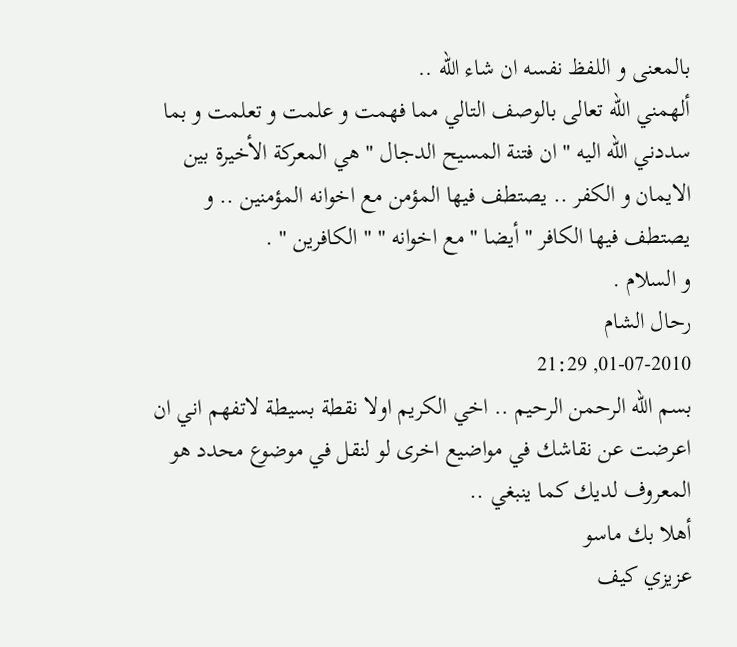بالمعنى و اللفظ نفسه ان شاء الله ..
ألهمني الله تعالى بالوصف التالي مما فهمت و علمت و تعلمت و بما سددني الله اليه " ان فتنة المسيح الدجال " هي المعركة الأخيرة بين الايمان و الكفر .. يصتطف فيها المؤمن مع اخوانه المؤمنين .. و يصتطف فيها الكافر " أيضا " مع اخوانه " " الكافرين " .
و السلام .
رحال الشام
01-07-2010, 21:29
بسم الله الرحمن الرحيم .. اخي الكريم اولا نقطة بسيطة لاتفهم اني ان اعرضت عن نقاشك في مواضيع اخرى لو لنقل في موضوع محدد هو المعروف لديك كما ينبغي ..
أهلا بك ماسو
عزيزي كيف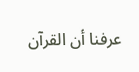عرفنا أن القرآن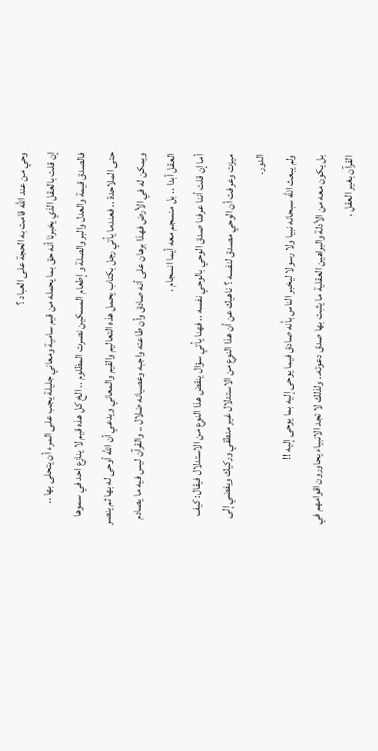وحي من عند الله قامت به الحجة على العباد ؟
إن قلت بالعقل الذي يخبرنا أنه حق بما يحمله من قيم سامية ومعاني جليلة يجب على المرء أن يتحلى بها .. فالصدق قيمة والعدل والبر والصلة و إطعام المسكين نصرت المظلوم .. الخ كل هذه قيم لا ينازع احد في سموها حتى الملاحدة .. فعندما يأتي رجل بكتاب يحمل هذه التعاليم والقيم والمعاني ويدعي أن الله أوحى له بها ثم ينصر ويمكن له في الأرض فهذا برهان على أنه صادق وأن طاعته واجبه وعصيانه ضلال .. والقرآن ليس فيه ما يصادم العقل أبدا .. بل منسجم معه أيما انسجام .
أما إن قلت أننا عرفنا صدق الوحي بالوحي نفسه .. فهنا يأتي سؤال ينقض هذا النوع من الاستدلال فيقال: كيف ميزت وعرفت أن الوحي مصدق لنفسه ؟ ناهيك عن أن هذا النوع من الاستدلال غير منطقي وركيك ويفضي إلى الدور.
ولم يبعث الله سبحانه نبيا ولا رسولا ليخبر الناس بأنه صادق فيما يوحى إليه بما يوحى إليه !!
بل يكون معه من الأدلة والبراهين العقلية ما يثبت بها صدق دعوته.. ولذلك لا تجد الانبياء يحاورون اقوامهم في القرآن بغير العقل .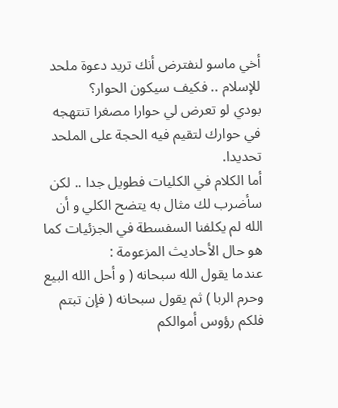أخي ماسو لنفترض أنك تريد دعوة ملحد للإسلام .. فكيف سيكون الحوار؟
بودي لو تعرض لي حوارا مصغرا تنتهجه في حوارك لتقيم فيه الحجة على الملحد تحديدا.
أما الكلام في الكليات فطويل جدا .. لكن سأضرب لك مثال به يتضح الكلي و أن الله لم يكلفنا السفسطة في الجزئيات كما هو حال الأحاديث المزعومة :
عندما يقول الله سبحانه ( و أحل الله البيع وحرم الربا ) ثم يقول سبحانه ( فإن تبتم فلكم رؤوس أموالكم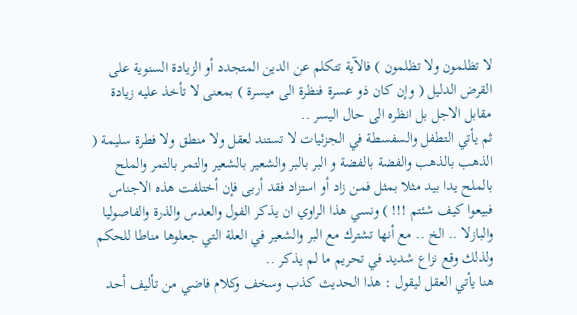لا تظلمون ولا تظلمون ) فالآية تتكلم عن الدين المتجدد أو الزيادة السنوية على القرض الدليل ( وإن كان ذو عسرة فنظرة الى ميسرة ) بمعنى لا تأخذ عليه زيادة مقابل الاجل بل انظره الى حال اليسر ..
ثم يأتي التطفل والسفسطة في الجزئيات لا تستند لعقل ولا منطق ولا فطرة سليمة ( الذهب بالذهب والفضة بالفضة و البر بالبر والشعير بالشعير والتمر بالتمر والملح بالملح يدا بيد مثلا بمثل فمن زاد أو استزاد فقد أربى فإن أختلفت هذه الاجناس فبيعوا كيف شئتم !!! ) ونسي هذا الراوي ان يذكر الفول والعدس والذرة والفاصوليا والبازلا .. الخ .. مع أنها تشترك مع البر والشعير في العلة التي جعلوها مناطا للحكم ولذلك وقع نزاع شديد في تحريم ما لم يذكر ..
هنا يأتي العقل ليقول : هذا الحديث كذب وسخف وكلام فاضي من تأليف أحد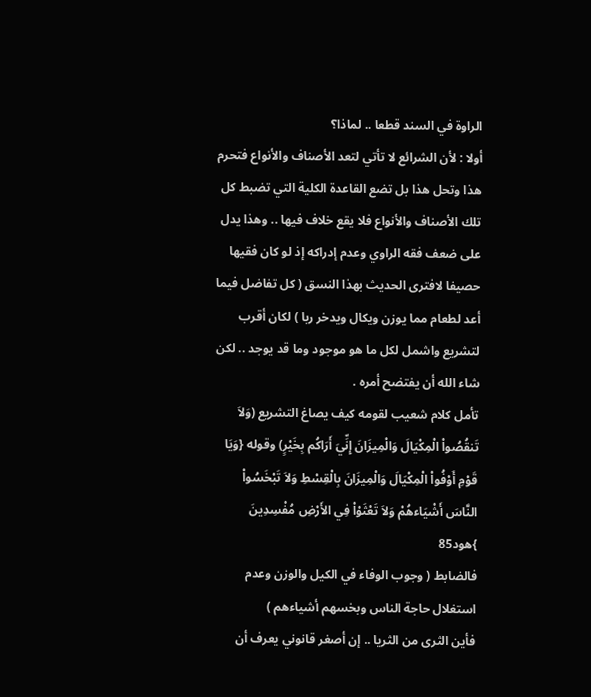الراوة في السند قطعا .. لماذا؟
أولا : لأن الشرائع لا تأتي لتعد الأصناف والأنواع فتحرم هذا وتحل هذا بل تضع القاعدة الكلية التي تضبط كل تلك الأصناف والأنواع فلا يقع خلاف فيها .. وهذا يدل على ضعف فقه الراوي وعدم إدراكه إذ لو كان فقيها حصيفا لافترى الحديث بهذا النسق ( كل تفاضل فيما أعد لطعام مما يوزن ويكال ويدخر ربا ) لكان أقرب لتشريع واشمل لكل ما هو موجود وما قد يوجد .. لكن شاء الله أن يفتضح أمره .
تأمل كلام شعيب لقومه كيف يصاغ التشريع (وَلاَ تَنقُصُواْ الْمِكْيَالَ وَالْمِيزَانَ إِنِّيَ أَرَاكُم بِخَيْرٍ) وقوله {وَيَا قَوْمِ أَوْفُواْ الْمِكْيَالَ وَالْمِيزَانَ بِالْقِسْطِ وَلاَ تَبْخَسُواْ النَّاسَ أَشْيَاءهُمْ وَلاَ تَعْثَوْاْ فِي الأَرْضِ مُفْسِدِينَ }هود85
فالضابط ( وجوب الوفاء في الكيل والوزن وعدم استغلال حاجة الناس وبخسهم أشياءهم )
فأين الثرى من الثريا .. إن أصغر قانوني يعرف أن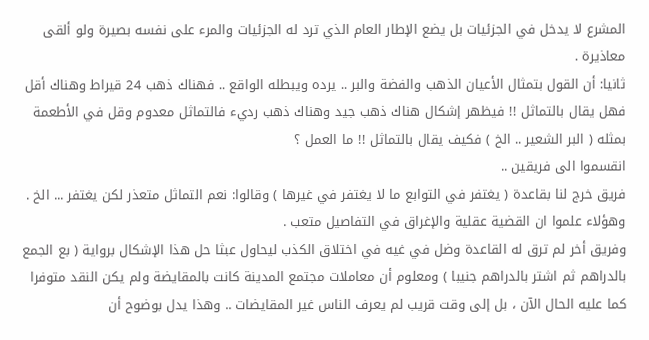المشرع لا يدخل في الجزئيات بل يضع الإطار العام الذي ترد له الجزئيات والمرء على نفسه بصيرة ولو ألقى معاذيرة .
ثانيا: أن القول بتمثال الأعيان الذهب والفضة والبر .. يرده ويبطله الواقع .. فهناك ذهب 24 قيراط وهناك أقل فهل يقال بالتماثل !! فيظهر إشكال هناك ذهب جيد وهناك ذهب رديء فالتماثل معدوم وقل في الأطعمة بمثله ( البر الشعير .. الخ ) فكيف يقال بالتماثل !! ما العمل ؟
انقسموا الى فريقين ..
فريق خرج لنا بقاعدة ( يغتفر في التوابع ما لا يغتفر في غيرها ) وقالوا: نعم التماثل متعذر لكن يغتفر ... الخ . وهؤلاء علموا ان القضية عقلية والإغراق في التفاصيل متعب .
وفريق أخر لم ترق له القاعدة وضل في غيه في اختلاق الكذب ليحاول عبثا حل هذا الإشكال برواية ( بع الجمع بالدراهم ثم اشتر بالدراهم جنيبا ) ومعلوم أن معاملات مجتمع المدينة كانت بالمقايضة ولم يكن النقد متوفرا كما عليه الحال الآن ، بل إلى وقت قريب لم يعرف الناس غير المقايضات .. وهذا يدل بوضوح أن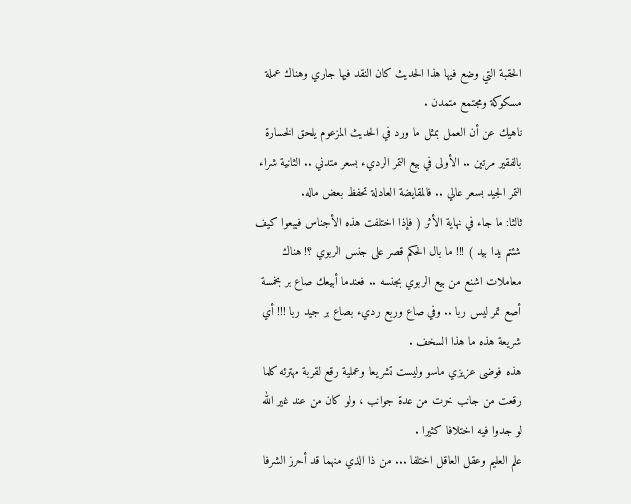الحقبة التي وضع فيها هذا الحديث كان النقد فيها جاري وهناك عملة مسكوكة ومجتمع متمدن .
ناهيك عن أن العمل بمثل ما ورد في الحديث المزعوم يلحق الخسارة بالفقير مرتين .. الأولى في بيع التمر الرديء بسعر متدني .. الثانية شراء التمر الجيد بسعر عالي .. فالمقايضة العادلة تحفظ بعض ماله.
ثالثا: ما جاء في نهاية الأثر ( فإذا اختلفت هذه الأجناس فبيعوا كيف شئتم يدا بيد ) !!! ما بال الحكم قصر على جنس الربوي ؟! هناك معاملات اشنع من بيع الربوي بجنسه .. فعندما أبيعك صاع بر بخمسة أصع تمر ليس ربا .. وفي صاع وربع رديء بصاع بر جيد ربا !!! أي شريعة هذه ما هذا السخف .
هذه فوضى عزيزي ماسو وليست تشريعا وعملية رقع لقربة مهترئه كلما رقعت من جانب خرت من عدة جوانب ، ولو كان من عند غير الله لو جدوا فيه اختلافا كثيرا .
علم العليم وعقل العاقل اختلفا ... من ذا الذي منهما قد أحرز الشرفا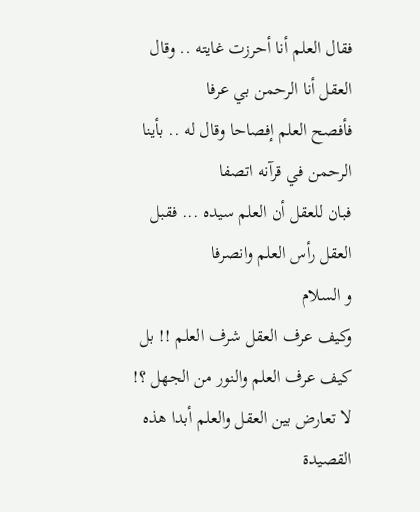فقال العلم أنا أحرزت غايته .. وقال العقل أنا الرحمن بي عرفا
فأفصح العلم إفصاحا وقال له .. بأينا الرحمن في قرآنه اتصفا
فبان للعقل أن العلم سيده ... فقبل العقل رأس العلم وانصرفا
و السلام
وكيف عرف العقل شرف العلم !! بل كيف عرف العلم والنور من الجهل ؟!
لا تعارض بين العقل والعلم أبدا هذه القصيدة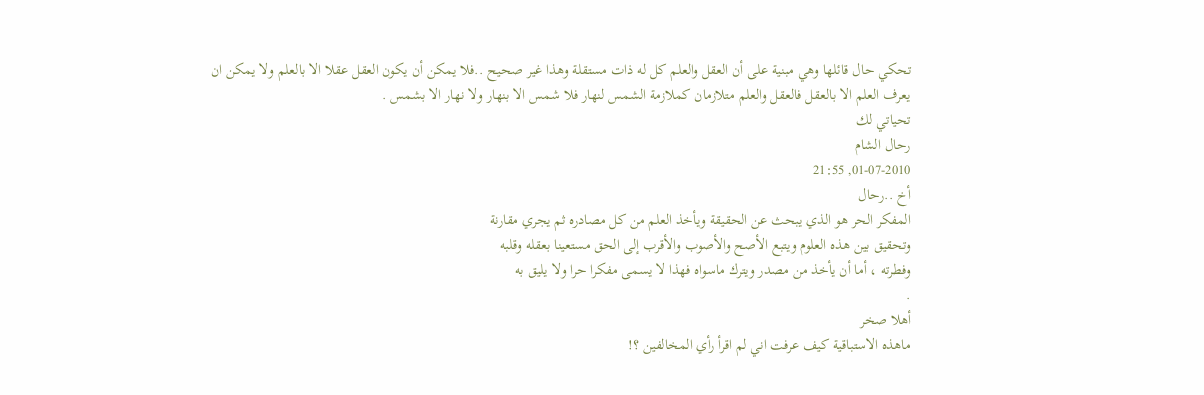تحكي حال قائلها وهي مبنية على أن العقل والعلم كل له ذات مستقلة وهذا غير صحيح ..فلا يمكن أن يكون العقل عقلا الا بالعلم ولا يمكن ان يعرف العلم الا بالعقل فالعقل والعلم متلازمان كملازمة الشمس لنهار فلا شمس الا بنهار ولا نهار الا بشمس .
تحياتي لك
رحال الشام
01-07-2010, 21:55
أخ ..رحال
المفكر الحر هو الذي يبحث عن الحقيقة ويأخذ العلم من كل مصادره ثم يجري مقارنة
وتحقيق بين هذه العلوم ويتبع الأصح والأصوب والأقرب إلى الحق مستعينا بعقله وقلبه
وفطرته ، أما أن يأخذ من مصدر ويترك ماسواه فهذا لا يسمى مفكرا حرا ولا يليق به
.
أهلا صخر
ماهذه الاستباقية كيف عرفت اني لم اقرأ رأي المخالفين ؟!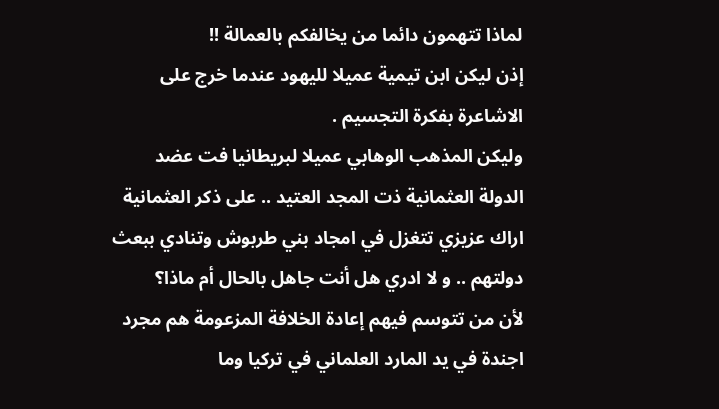لماذا تتهمون دائما من يخالفكم بالعمالة !!
إذن ليكن ابن تيمية عميلا لليهود عندما خرج على الاشاعرة بفكرة التجسيم .
وليكن المذهب الوهابي عميلا لبريطانيا فت عضد الدولة العثمانية ذت المجد العتيد .. على ذكر العثمانية اراك عزيزي تتغزل في امجاد بني طربوش وتنادي ببعث دولتهم .. و لا ادري هل أنت جاهل بالحال أم ماذا؟
لأن من تتوسم فيهم إعادة الخلافة المزعومة هم مجرد اجندة في يد المارد العلماني في تركيا وما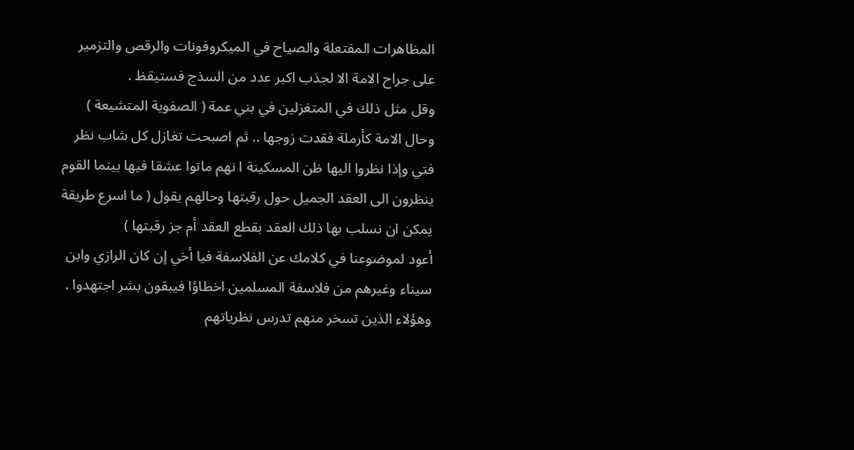المظاهرات المفتعلة والصياح في الميكروفونات والرقص والتزمير على جراح الامة الا لجذب اكبر عدد من السذج فستيقظ .
وقل مثل ذلك في المتغزلين في بني عمة ( الصفوية المتشيعة )
وحال الامة كأرملة فقدت زوجها .. ثم اصبحت تغازل كل شاب نظر فتي وإذا نظروا اليها ظن المسكينة ا نهم ماتوا عشقا فيها بينما القوم ينظرون الى العقد الجميل حول رقبتها وحالهم يقول ( ما اسرع طريقة يمكن ان نسلب بها ذلك العقد بقطع العقد أم جز رقبتها )
أعود لموضوعنا في كلامك عن الفلاسفة فيا أخي إن كان الرازي وابن سيناء وغيرهم من فلاسفة المسلمين اخطاؤا فيبقون بشر اجتهدوا .
وهؤلاء الذين تسخر منهم تدرس نظرياتهم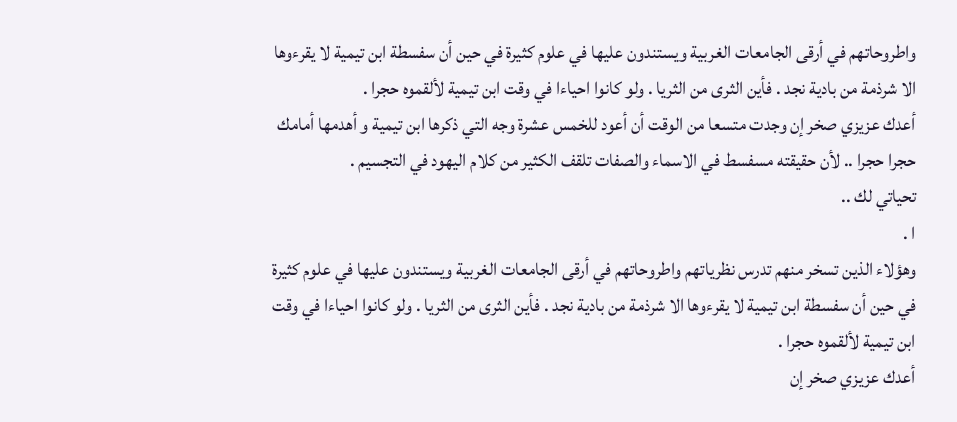واطروحاتهم في أرقى الجامعات الغربية ويستندون عليها في علوم كثيرة في حين أن سفسطة ابن تيمية لا يقرءوها الا شرذمة من بادية نجد . فأين الثرى من الثريا . ولو كانوا احياءا في وقت ابن تيمية لألقموه حجرا .
أعدك عزيزي صخر إن وجدت متسعا من الوقت أن أعود للخمس عشرة وجه التي ذكرها ابن تيمية و أهدمها أمامك حجرا حجرا .. لأن حقيقته مسفسط في الاسماء والصفات تلقف الكثير من كلام اليهود في التجسيم .
تحياتي لك ..
ا .
وهؤلاء الذين تسخر منهم تدرس نظرياتهم واطروحاتهم في أرقى الجامعات الغربية ويستندون عليها في علوم كثيرة في حين أن سفسطة ابن تيمية لا يقرءوها الا شرذمة من بادية نجد . فأين الثرى من الثريا . ولو كانوا احياءا في وقت ابن تيمية لألقموه حجرا .
أعدك عزيزي صخر إن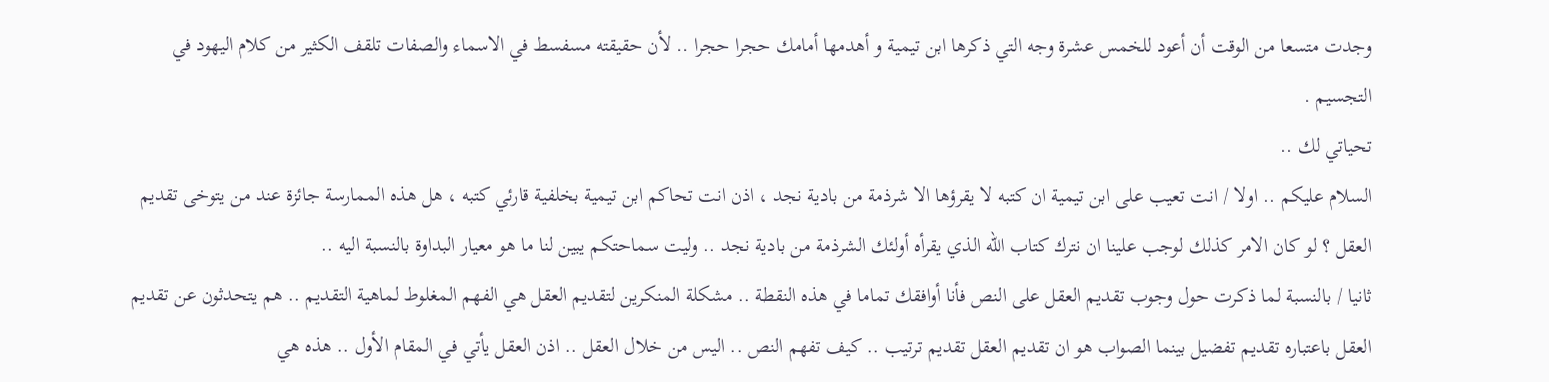وجدت متسعا من الوقت أن أعود للخمس عشرة وجه التي ذكرها ابن تيمية و أهدمها أمامك حجرا حجرا .. لأن حقيقته مسفسط في الاسماء والصفات تلقف الكثير من كلام اليهود في التجسيم .
تحياتي لك ..
السلام عليكم .. اولا / انت تعيب على ابن تيمية ان كتبه لا يقرؤها الا شرذمة من بادية نجد ، اذن انت تحاكم ابن تيمية بخلفية قارئي كتبه ، هل هذه الممارسة جائزة عند من يتوخى تقديم العقل ؟ لو كان الامر كذلك لوجب علينا ان نترك كتاب الله الذي يقرأه أولئك الشرذمة من بادية نجد .. وليت سماحتكم يبين لنا ما هو معيار البداوة بالنسبة اليه ..
ثانيا / بالنسبة لما ذكرت حول وجوب تقديم العقل على النص فأنا أوافقك تماما في هذه النقطة .. مشكلة المنكرين لتقديم العقل هي الفهم المغلوط لماهية التقديم .. هم يتحدثون عن تقديم العقل باعتباره تقديم تفضيل بينما الصواب هو ان تقديم العقل تقديم ترتيب .. كيف تفهم النص .. اليس من خلال العقل .. اذن العقل يأتي في المقام الأول .. هذه هي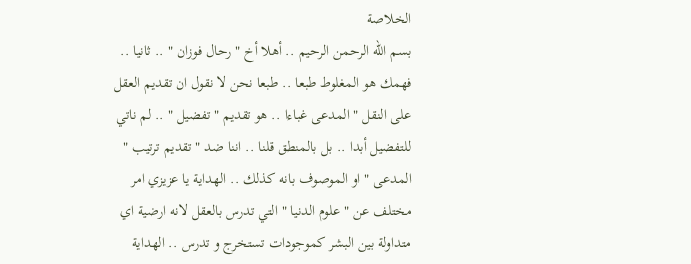الخلاصة
بسم الله الرحمن الرحيم .. أهلا أخ " رحال فوزان " .. ثانيا .. فهمك هو المغلوط طبعا .. طبعا نحن لا نقول ان تقديم العقل على النقل " المدعى غباءا .. هو تقديم " تفضيل " .. لم ناتي للتفضيل أبدا .. بل بالمنطق قلنا .. اننا ضد " تقديم ترتيب " المدعى " او الموصوف بانه كذلك .. الهداية يا عزيزي امر مختلف عن " علوم الدنيا " التي تدرس بالعقل لانه ارضية اي متداولة بين البشر كموجودات تستخرج و تدرس .. الهداية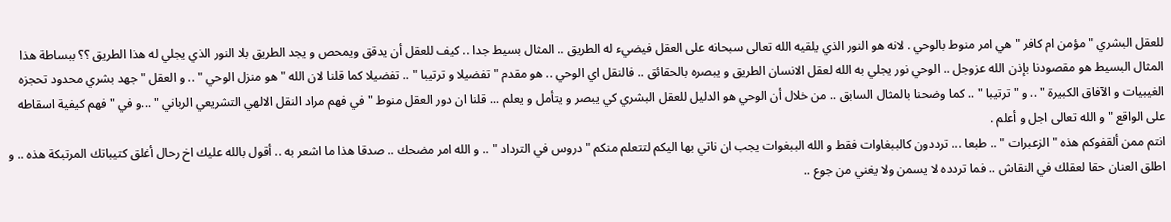للعقل البشري " مؤمن ام كافر " هي امر منوط بالوحي . لانه هو النور الذي يلقيه الله تعالى سبحانه على العقل فيضيء له الطريق .. المثال بسيط جدا .. كيف للعقل أن يدقق ويمحص و يجد الطريق بلا النور الذي يجلي له هذا الطريق ؟؟ ببساطة هذا المثال البسيط هو مقصودنا بإذن الله عزوجل .. الوحي نور يجلي به الله لعقل الانسان الطريق و يبصره بالحقائق .. فالنقل اي الوحي .. هو مقدم " تفضيلا و ترتيبا " .. تفضيلا كما قلنا لان الله " هو منزل الوحي " .. و العقل " جهد بشري محدود تحجزه الغيبيات و الآفاق الكبيرة " .. و " ترتيبا " .. كما وضحنا بالمثال السابق .. من خلال أن الوحي هو الدليل للعقل البشري كي يبصر و يتأمل و يعلم ... قلنا ان دور العقل منوط " في فهم مراد النقل الالهي التشريعي الرباني " ...و في " فهم كيفية اسقاطه على الواقع " و الله تعالى اجل و أعلم .
انتم ممن ألقفوكم هذه " الزعبرات " .. طبعا ... ترددون كالببغاوات فقط و الله الببغوات يجب ان ناتي بها اليكم لتتعلم منكم " دروس في الترداد " .. و الله امر مضحك .. صدقا هذا ما اشعر به .. أقول بالله عليك اخ رحال أغلق كتيباتك المرتبكة هذه .. و اطلق العنان حقا لعقلك في النقاش .. فما تردده لا يسمن ولا يغني من جوع ..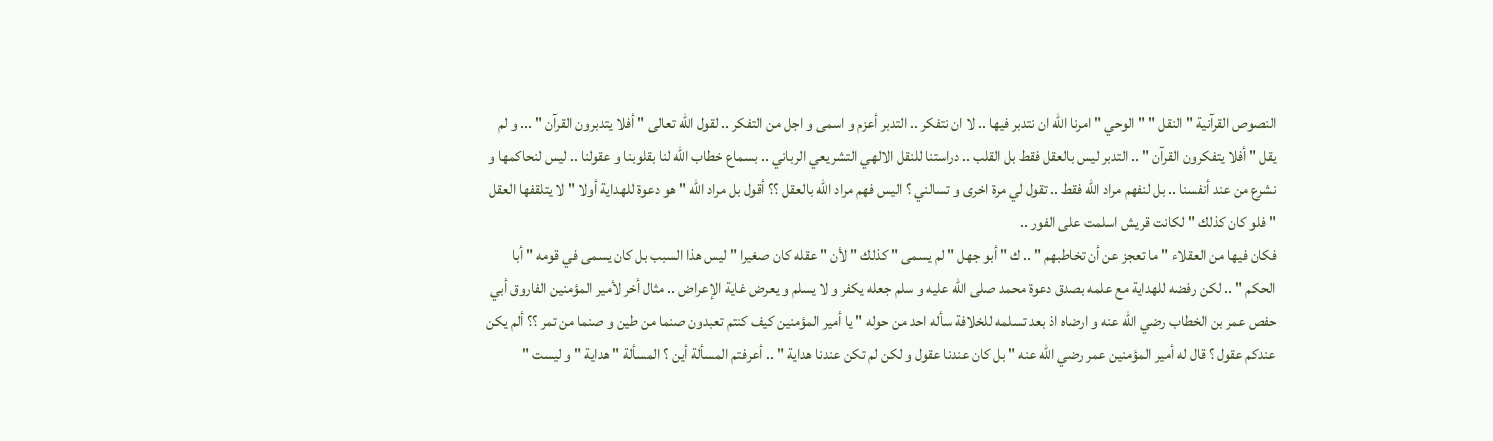النصوص القرآنية " النقل " " الوحي " امرنا الله ان نتدبر فيها .. لا ان نتفكر .. التدبر أعزم و اسمى و اجل من التفكر .. لقول الله تعالى " أفلا يتدبرون القرآن " ... و لم يقل " أفلا يتفكرون القرآن " .. التدبر ليس بالعقل فقط بل القلب .. دراستنا للنقل الالهي التشريعي الرباني .. بسماع خطاب الله لنا بقلوبنا و عقولنا .. ليس لنحاكمها و نشرع من عند أنفسنا .. بل لنفهم مراد الله فقط .. تقول لي مرة اخرى و تسالني ؟ اليس فهم مراد الله بالعقل ؟؟ أقول بل مراد الله " هو دعوة للهداية أولا " لا يتلقفها العقل " فلو كان كذلك " لكانت قريش اسلمت على الفور ..
فكان فيها من العقلاء " ما تعجز عن أن تخاطبهم " .. ك " أبو جهل " لم يسمى " كذلك " لأن " عقله كان صغيرا " ليس هذا السبب بل كان يسمى في قومه " أبا الحكم " .. لكن رفضه للهداية مع علمه بصدق دعوة محمد صلى الله عليه و سلم جعله يكفر و لا يسلم و يعرض غاية الإعراض .. مثال أخر لأمير المؤمنين الفاروق أبي حفص عمر بن الخطاب رضي الله عنه و ارضاه اذ بعد تسلمه للخلافة سأله احد من حوله " يا أمير المؤمنين كيف كنتم تعبدون صنما من طين و صنما من تمر ؟؟ ألم يكن عندكم عقول ؟ قال له أمير المؤمنين عمر رضي الله عنه " بل كان عندنا عقول و لكن لم تكن عندنا هداية " .. أعرفتم المسألة أين ؟ المسألة " هداية " و ليست "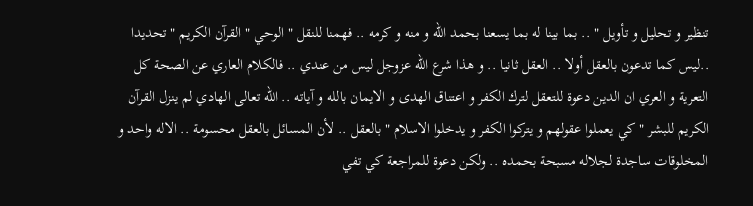تنظير و تحليل و تأويل " .. بما بينا له بما يسعنا بحمد الله و منه و كرمه .. فهمنا للنقل " الوحي " القرآن الكريم " تحديدا ..ليس كما تدعون بالعقل أولا .. العقل ثانيا .. و هذا شرع الله عزوجل ليس من عندي .. فالكلام العاري عن الصحة كل التعرية و العري ان الدين دعوة للتعقل لترك الكفر و اعتناق الهدى و الايمان بالله و آياته .. الله تعالى الهادي لم ينزل القرآن الكريم للبشر " كي يعملوا عقولهم و يتركوا الكفر و يدخلوا الاسلام " بالعقل .. لأن المسائل بالعقل محسومة .. الاله واحد و المخلوقات ساجدة لجلاله مسبحة بحمده .. ولكن دعوة للمراجعة كي تفي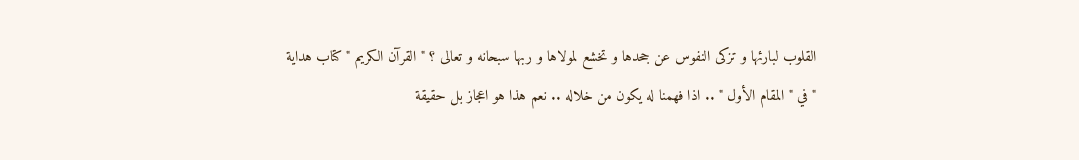القلوب لبارئها و تزكى النفوس عن جحدها و تخشع لمولاها و ربها سبحانه و تعالى ؟ " القرآن الكريم " كتاب هداية " في " المقام الأول " .. اذا فهمنا له يكون من خلاله .. نعم هذا هو اعجاز بل حقيقة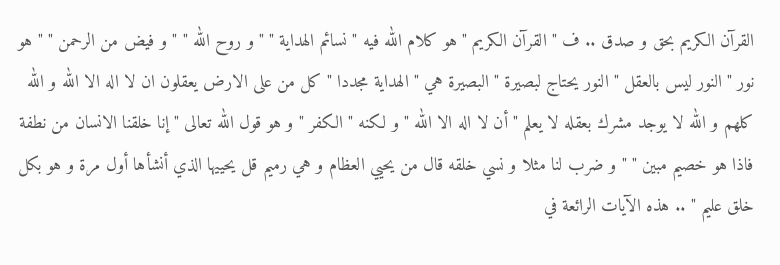القرآن الكريم بحق و صدق .. ف " القرآن الكريم " هو كلام الله فيه " نسائم الهداية " " و روح الله " " و فيض من الرحمن " " هو نور " النور ليس بالعقل " النور يحتاج لبصيرة " البصيرة هي " الهداية مجددا " كل من على الارض يعقلون ان لا اله الا الله و الله كلهم و الله لا يوجد مشرك بعقله لا يعلم " أن لا اله الا الله " و لكنه " الكفر " و هو قول الله تعالى " إنا خلقنا الانسان من نطفة فاذا هو خصيم مبين " " و ضرب لنا مثلا و نسي خلقه قال من يحيي العظام و هي رميم قل يحييها الذي أنشأها أول مرة و هو بكل خلق عليم " .. هذه الآيات الرائعة في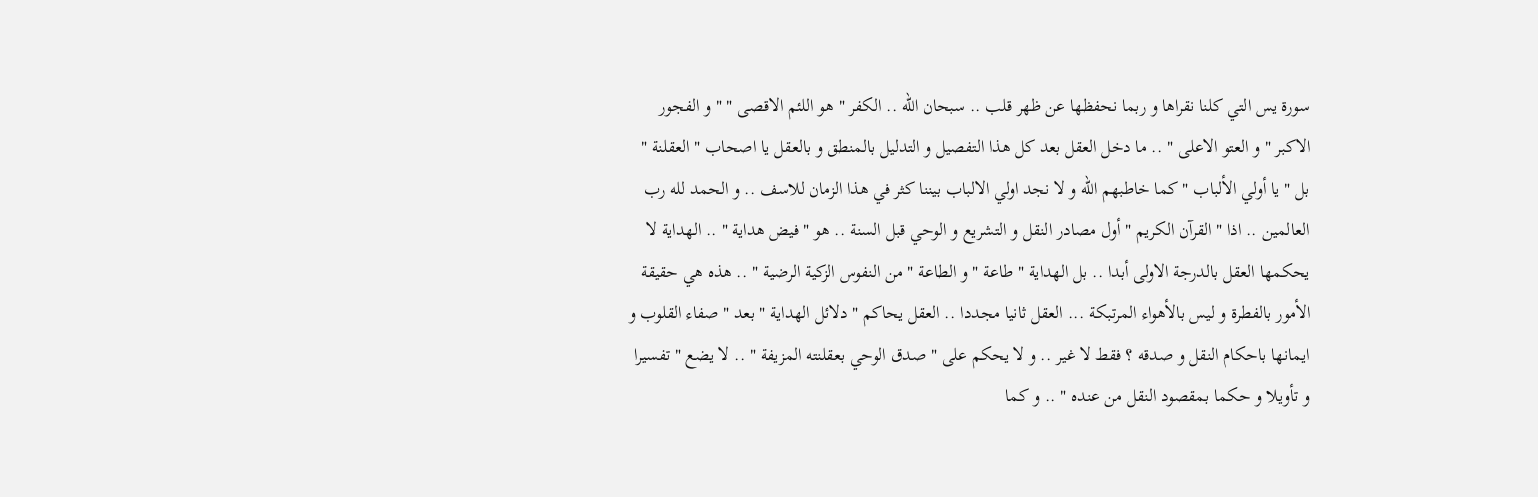سورة يس التي كلنا نقراها و ربما نحفظها عن ظهر قلب .. سبحان الله .. الكفر " هو اللئم الاقصى " " و الفجور الاكبر " و العتو الاعلى " .. ما دخل العقل بعد كل هذا التفصيل و التدليل بالمنطق و بالعقل يا اصحاب " العقلنة " بل " يا أولي الألباب " كما خاطبهم الله و لا نجد اولي الالباب بيننا كثر في هذا الزمان للاسف .. و الحمد لله رب العالمين .. اذا " القرآن الكريم " أول مصادر النقل و التشريع و الوحي قبل السنة .. هو " فيض هداية " .. الهداية لا يحكمها العقل بالدرجة الاولى أبدا .. بل الهداية " طاعة " و الطاعة " من النفوس الزكية الرضية " .. هذه هي حقيقة الأمور بالفطرة و ليس بالأهواء المرتبكة ... العقل ثانيا مجددا .. العقل يحاكم " دلائل الهداية " بعد " صفاء القلوب و ايمانها باحكام النقل و صدقه ؟ فقط لا غير .. و لا يحكم على " صدق الوحي بعقلنته المزيفة " .. لا يضع " تفسيرا و تأويلا و حكما بمقصود النقل من عنده " .. و كما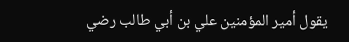يقول أمير المؤمنين علي بن أبي طالب رضي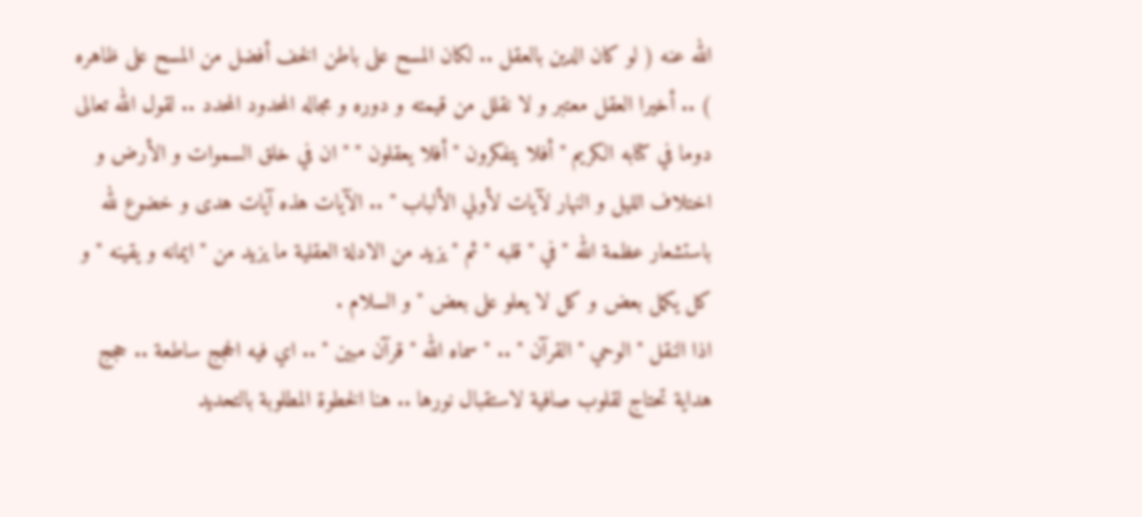الله عنه ( لو كان الدين بالعقل .. لكان المسح على باطن الخف أفضل من المسح على ظاهره ) .. أخيرا العقل معتبر و لا نقلل من قيمته و دوره و مجاله المحدود المحدد .. لقول الله تعالى دوما في كتابه الكريم " أفلا يتفكرون " أفلا يعقلون " " ان في خلق السموات و الأرض و اختلاف الليل و النهار لآيات لأولي الألباب " .. الآيات هذه آيات هدى و خضوع لله باستشعار عظمة الله " في " قلبه " ثم " يزيد من الادلة العقلية ما يزيد من " ايمانه و يقينه " و كل يكمل بعض و كل لا يعلو على بعض " و السلام .
اذا النقل " الوحي " القرآن " .. " سماه الله " قرآن مبين " .. اي فيه الحجج ساطعة .. حجج هداية تحتاج لقلوب صافية لاستقبال نورها .. هنا الخطوة المطلوبة بالتحديد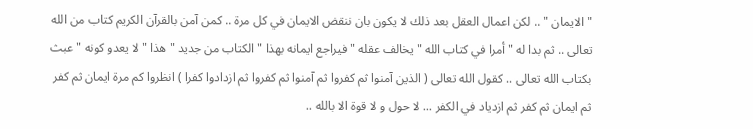" الايمان " .. لكن اعمال العقل بعد ذلك لا يكون بان ننقض الايمان في كل مرة .. كمن آمن بالقرآن الكريم كتاب من الله تعالى .. ثم بدا له " أمرا في كتاب الله " يخالف عقله " فيراجع ايمانه بهذا " الكتاب من جديد " هذا " لا يعدو كونه " عبث بكتاب الله تعالى .. كقول الله تعالى ( الذين آمنوا ثم كفروا ثم آمنوا ثم كفروا ثم ازدادوا كفرا ) انظروا كم مرة ايمان ثم كفر ثم ايمان ثم كفر ثم ازدياد في الكفر ... لا حول و لا قوة الا بالله ..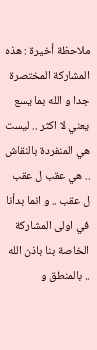ملاحظة أخيرة : هذه المشاركة المختصرة جدا و الله بما يسع يعني لا اكثر .. ليست هي المنفردة بالنقاش .. هي عقب ل عقب ل عقب .. و انما بدأنا في اولى المشاركة الخاصة بنا باذن الله .. بالمنطق و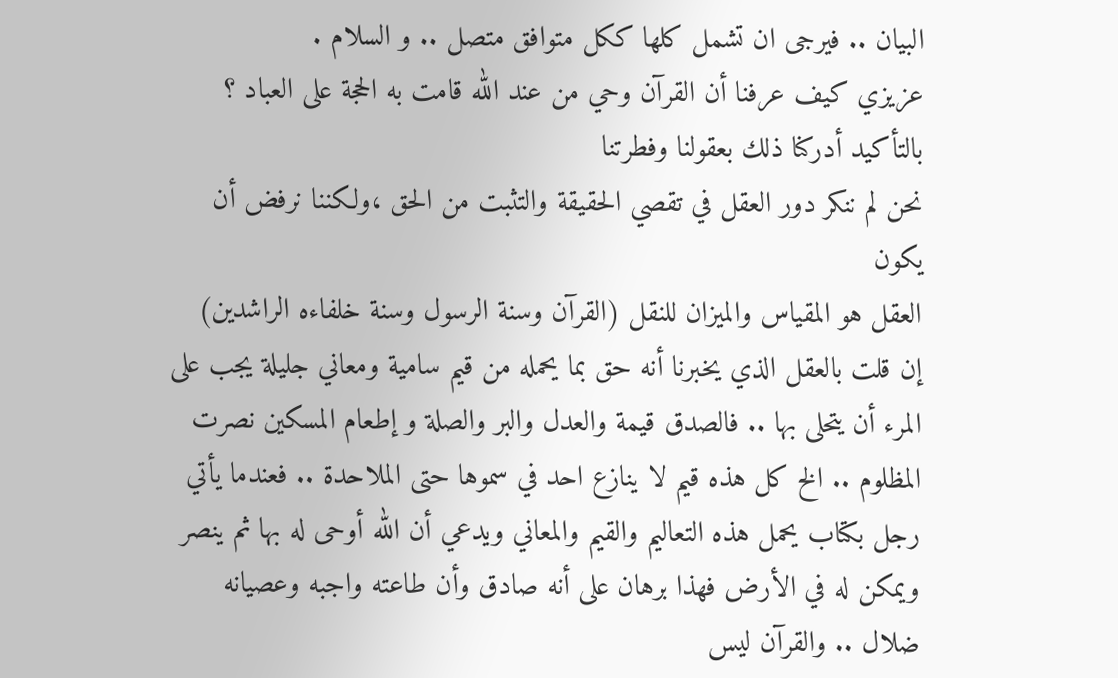البيان .. فيرجى ان تشمل كلها ككل متوافق متصل .. و السلام .
عزيزي كيف عرفنا أن القرآن وحي من عند الله قامت به الحجة على العباد ؟
بالتأكيد أدركنا ذلك بعقولنا وفطرتنا
نحن لم ننكر دور العقل في تقصي الحقيقة والتثبت من الحق ،ولكننا نرفض أن يكون
العقل هو المقياس والميزان للنقل (القرآن وسنة الرسول وسنة خلفاءه الراشدين)
إن قلت بالعقل الذي يخبرنا أنه حق بما يحمله من قيم سامية ومعاني جليلة يجب على المرء أن يتحلى بها .. فالصدق قيمة والعدل والبر والصلة و إطعام المسكين نصرت المظلوم .. الخ كل هذه قيم لا ينازع احد في سموها حتى الملاحدة .. فعندما يأتي رجل بكتاب يحمل هذه التعاليم والقيم والمعاني ويدعي أن الله أوحى له بها ثم ينصر ويمكن له في الأرض فهذا برهان على أنه صادق وأن طاعته واجبه وعصيانه ضلال .. والقرآن ليس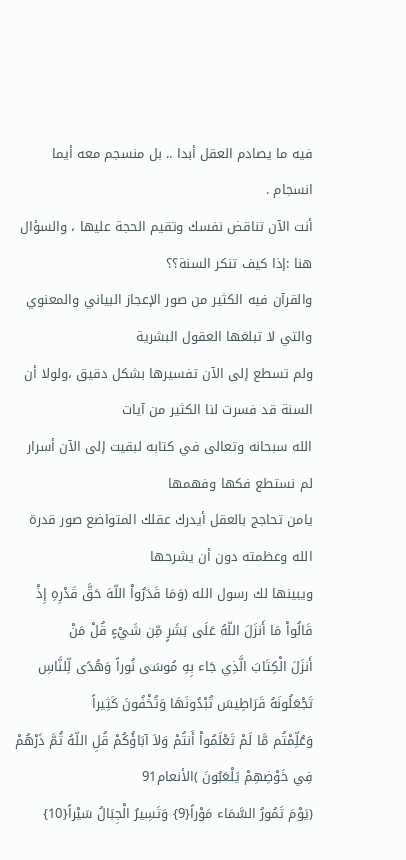فيه ما يصادم العقل أبدا .. بل منسجم معه أيما انسجام .
أنت الآن تناقض نفسك وتقيم الحجة عليها ، والسؤال هنا :إذا كيف تنكر السنة؟؟
والقرآن فيه الكثير من صور الإعجاز البياني والمعنوي والتي لا تبلغها العقول البشرية
ولم تسطع إلى الآن تفسيرها بشكل دقيق ،ولولا أن السنة قد فسرت لنا الكثير من آيات
الله سبحانه وتعالى في كتابه لبقيت إلى الآن أسرار لم نستطع فكها وفهمها
يامن تحاجج بالعقل أيدرك عقلك المتواضع صور قدرة الله وعظمته دون أن يشرحها
ويبينها لك رسول الله (وَمَا قَدَرُواْ اللّهَ حَقَّ قَدْرِهِ إِذْ قَالُواْ مَا أَنزَلَ اللّهُ عَلَى بَشَرٍ مِّن شَيْءٍ قُلْ مَنْ
أَنزَلَ الْكِتَابَ الَّذِي جَاء بِهِ مُوسَى نُوراً وَهُدًى لِّلنَّاسِ تَجْعَلُونَهُ قَرَاطِيسَ تُبْدُونَهَا وَتُخْفُونَ كَثِيراً
وَعُلِّمْتُم مَّا لَمْ تَعْلَمُواْ أَنتُمْ وَلاَ آبَاؤُكُمْ قُلِ اللّهُ ثُمَّ ذَرْهُمْ فِي خَوْضِهِمْ يَلْعَبُونَ )الأنعام91
(يَوْمَ تَمُورُ السَّمَاء مَوْراً{9} وَتَسِيرُ الْجِبَالُ سَيْراً{10}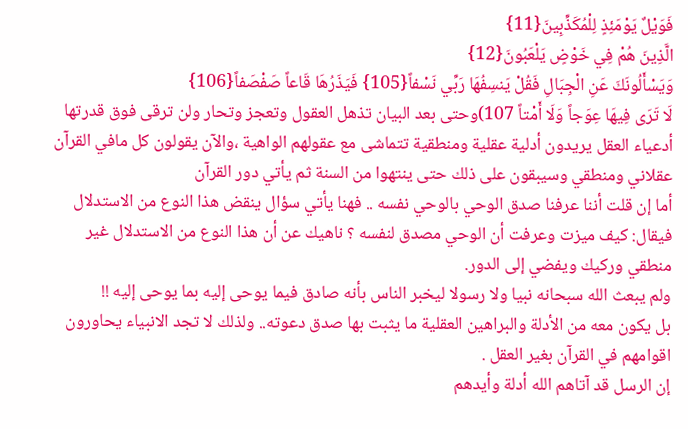فَوَيْلٌ يَوْمَئِذٍ لِلْمُكَذِّبِينَ{11}
الَّذِينَ هُمْ فِي خَوْضٍ يَلْعَبُونَ{12}
وَيَسْأَلُونَكَ عَنِ الْجِبَالِ فَقُلْ يَنسِفُهَا رَبِّي نَسْفاً{105} فَيَذَرُهَا قَاعاً صَفْصَفاً{106}
لَا تَرَى فِيهَا عِوَجاً وَلَا أَمْتاً 107)وحتى بعد البيان تذهل العقول وتعجز وتحار ولن ترقى فوق قدرتها
أدعياء العقل يريدون أدلية عقلية ومنطقية تتماشى مع عقولهم الواهية ،والآن يقولون كل مافي القرآن
عقلاني ومنطقي وسيبقون على ذلك حتى ينتهوا من السنة ثم يأتي دور القرآن
أما إن قلت أننا عرفنا صدق الوحي بالوحي نفسه .. فهنا يأتي سؤال ينقض هذا النوع من الاستدلال فيقال: كيف ميزت وعرفت أن الوحي مصدق لنفسه ؟ ناهيك عن أن هذا النوع من الاستدلال غير منطقي وركيك ويفضي إلى الدور.
ولم يبعث الله سبحانه نبيا ولا رسولا ليخبر الناس بأنه صادق فيما يوحى إليه بما يوحى إليه !!
بل يكون معه من الأدلة والبراهين العقلية ما يثبت بها صدق دعوته.. ولذلك لا تجد الانبياء يحاورون اقوامهم في القرآن بغير العقل .
إن الرسل قد آتاهم الله أدلة وأيدهم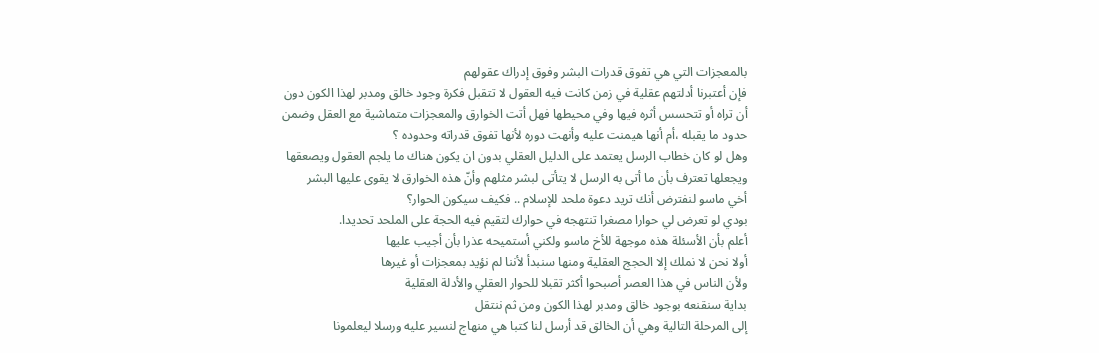بالمعجزات التي هي تفوق قدرات البشر وفوق إدراك عقولهم
فإن أعتبرنا أدلتهم عقلية في زمن كانت فيه العقول لا تتقبل فكرة وجود خالق ومدبر لهذا الكون دون
أن تراه أو تتحسس أثره فيها وفي محيطها فهل أتت الخوارق والمعجزات متماشية مع العقل وضمن
حدود ما يقبله ،أم أنها هيمنت عليه وأنهت دوره لأنها تفوق قدراته وحدوده ؟
وهل لو كان خطاب الرسل يعتمد على الدليل العقلي بدون ان يكون هناك ما يلجم العقول ويصعقها
ويجعلها تعترف بأن ما أتى به الرسل لا يتأتى لبشر مثلهم وأنّ هذه الخوارق لا يقوى عليها البشر
أخي ماسو لنفترض أنك تريد دعوة ملحد للإسلام .. فكيف سيكون الحوار؟
بودي لو تعرض لي حوارا مصغرا تنتهجه في حوارك لتقيم فيه الحجة على الملحد تحديدا.
أعلم بأن الأسئلة هذه موجهة للأخ ماسو ولكني أستميحه عذرا بأن أجيب عليها
أولا نحن لا نملك إلا الحجج العقلية ومنها سنبدأ لأننا لم نؤيد بمعجزات أو غيرها
ولأن الناس في هذا العصر أصبحوا أكثر تقبلا للحوار العقلي والأدلة العقلية
بداية سنقنعه بوجود خالق ومدبر لهذا الكون ومن ثم ننتقل
إلى المرحلة التالية وهي أن الخالق قد أرسل لنا كتبا هي منهاج لنسير عليه ورسلا ليعلمونا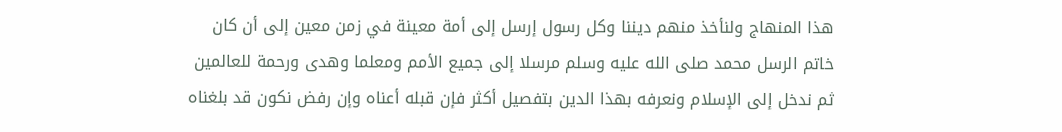هذا المنهاج ولنأخذ منهم ديننا وكل رسول إرسل إلى أمة معينة في زمن معين إلى أن كان
خاتم الرسل محمد صلى الله عليه وسلم مرسلا إلى جميع الأمم ومعلما وهدى ورحمة للعالمين
ثم ندخل إلى الإسلام ونعرفه بهذا الدين بتفصيل أكثر فإن قبله أعناه وإن رفض نكون قد بلغناه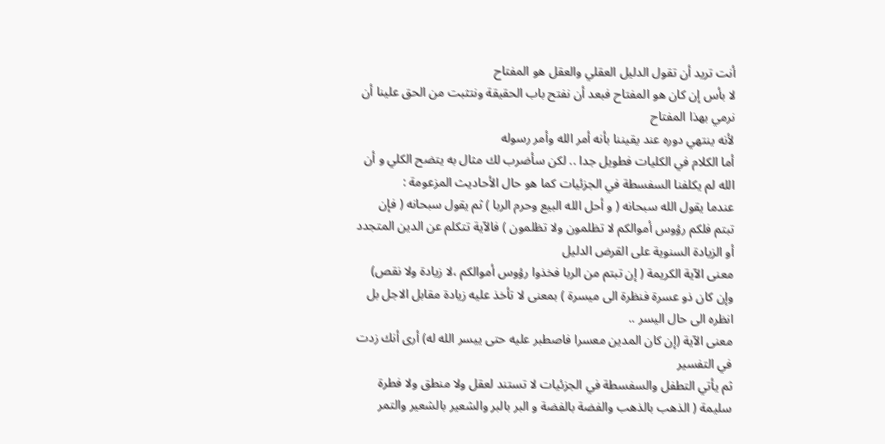أنت تريد أن تقول الدليل العقلي والعقل هو المفتاح
لا بأس إن كان هو المفتاح فبعد أن نفتح باب الحقيقة ونتثبت من الحق علينا أن نرمي بهذا المفتاح
لأنه ينتهي دوره عند يقيننا بأنه أمر الله وأمر رسوله
أما الكلام في الكليات فطويل جدا .. لكن سأضرب لك مثال به يتضح الكلي و أن الله لم يكلفنا السفسطة في الجزئيات كما هو حال الأحاديث المزعومة :
عندما يقول الله سبحانه ( و أحل الله البيع وحرم الربا ) ثم يقول سبحانه ( فإن تبتم فلكم رؤوس أموالكم لا تظلمون ولا تظلمون ) فالآية تتكلم عن الدين المتجدد أو الزيادة السنوية على القرض الدليل
معنى الآية الكريمة ( إن تبتم من الربا فخذوا رؤوس أموالكم ،لا زيادة ولا نقص)
وإن كان ذو عسرة فنظرة الى ميسرة ) بمعنى لا تأخذ عليه زيادة مقابل الاجل بل انظره الى حال اليسر ..
معنى الآية (إن كان المدين معسرا فاصطبر عليه حتى ييسر الله له) أرى أنك زدت في التفسير
ثم يأتي التطفل والسفسطة في الجزئيات لا تستند لعقل ولا منطق ولا فطرة سليمة ( الذهب بالذهب والفضة بالفضة و البر بالبر والشعير بالشعير والتمر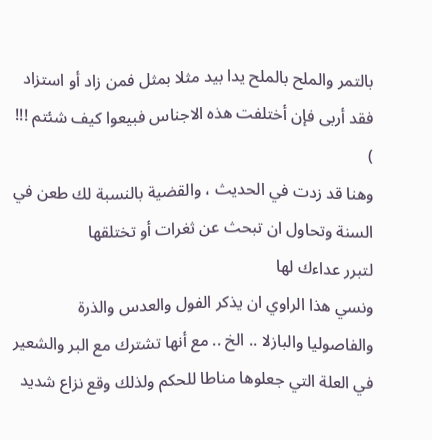بالتمر والملح بالملح يدا بيد مثلا بمثل فمن زاد أو استزاد فقد أربى فإن أختلفت هذه الاجناس فبيعوا كيف شئتم !!! )
وهنا قد زدت في الحديث ، والقضية بالنسبة لك طعن في السنة وتحاول ان تبحث عن ثغرات أو تختلقها
لتبرر عداءك لها
ونسي هذا الراوي ان يذكر الفول والعدس والذرة والفاصوليا والبازلا .. الخ .. مع أنها تشترك مع البر والشعير في العلة التي جعلوها مناطا للحكم ولذلك وقع نزاع شديد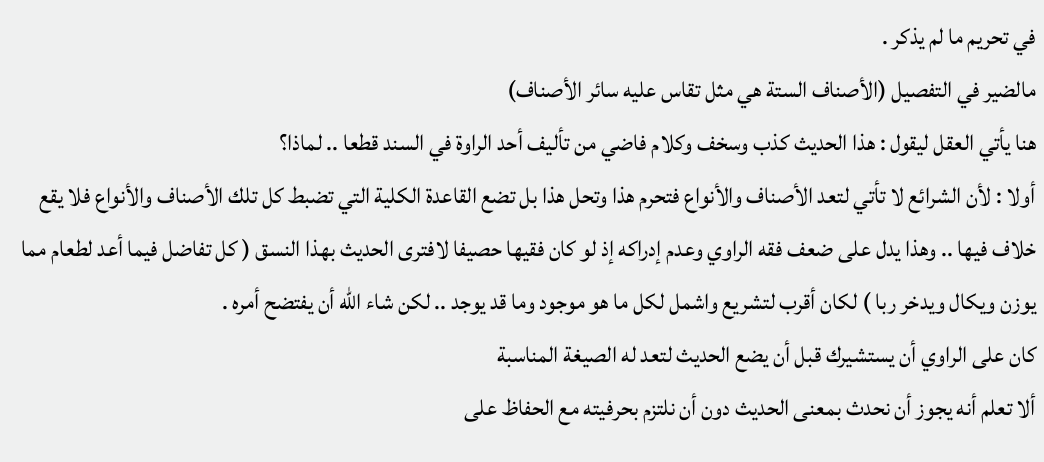في تحريم ما لم يذكر .
مالضير في التفصيل (الأصناف الستة هي مثل تقاس عليه سائر الأصناف)
هنا يأتي العقل ليقول : هذا الحديث كذب وسخف وكلام فاضي من تأليف أحد الراوة في السند قطعا .. لماذا؟
أولا : لأن الشرائع لا تأتي لتعد الأصناف والأنواع فتحرم هذا وتحل هذا بل تضع القاعدة الكلية التي تضبط كل تلك الأصناف والأنواع فلا يقع خلاف فيها .. وهذا يدل على ضعف فقه الراوي وعدم إدراكه إذ لو كان فقيها حصيفا لافترى الحديث بهذا النسق ( كل تفاضل فيما أعد لطعام مما يوزن ويكال ويدخر ربا ) لكان أقرب لتشريع واشمل لكل ما هو موجود وما قد يوجد .. لكن شاء الله أن يفتضح أمره .
كان على الراوي أن يستشيرك قبل أن يضع الحديث لتعد له الصيغة المناسبة
ألا تعلم أنه يجوز أن نحدث بمعنى الحديث دون أن نلتزم بحرفيته مع الحفاظ على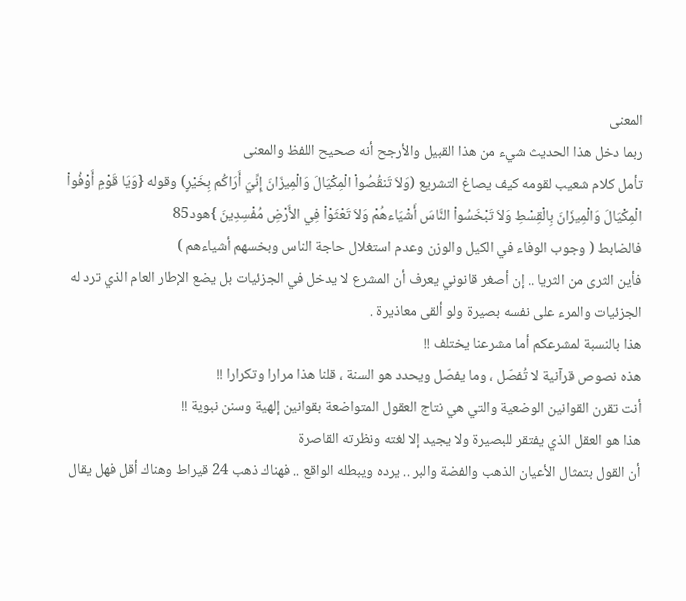المعنى
ربما دخل هذا الحديث شيء من هذا القبيل والأرجح أنه صحيح اللفظ والمعنى
تأمل كلام شعيب لقومه كيف يصاغ التشريع (وَلاَ تَنقُصُواْ الْمِكْيَالَ وَالْمِيزَانَ إِنِّيَ أَرَاكُم بِخَيْرٍ) وقوله {وَيَا قَوْمِ أَوْفُواْ الْمِكْيَالَ وَالْمِيزَانَ بِالْقِسْطِ وَلاَ تَبْخَسُواْ النَّاسَ أَشْيَاءهُمْ وَلاَ تَعْثَوْاْ فِي الأَرْضِ مُفْسِدِينَ }هود85
فالضابط ( وجوب الوفاء في الكيل والوزن وعدم استغلال حاجة الناس وبخسهم أشياءهم )
فأين الثرى من الثريا .. إن أصغر قانوني يعرف أن المشرع لا يدخل في الجزئيات بل يضع الإطار العام الذي ترد له الجزئيات والمرء على نفسه بصيرة ولو ألقى معاذيرة .
هذا بالنسبة لمشرعكم أما مشرعنا يختلف !!
هذه نصوص قرآنية لا تُفصّل ، وما يفصّل ويحدد هو السنة ، قلنا هذا مرارا وتكرارا !!
أنت تقرن القوانين الوضعية والتي هي نتاج العقول المتواضعة بقوانين إلهية وسنن نبوية !!
هذا هو العقل الذي يفتقر للبصيرة ولا يجيد إلا لغته ونظرته القاصرة
أن القول بتمثال الأعيان الذهب والفضة والبر .. يرده ويبطله الواقع .. فهناك ذهب 24 قيراط وهناك أقل فهل يقال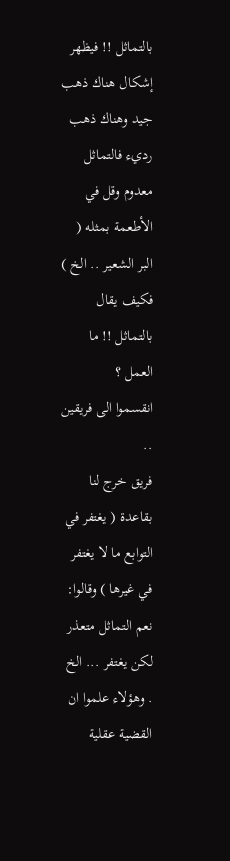بالتماثل !! فيظهر إشكال هناك ذهب جيد وهناك ذهب رديء فالتماثل معدوم وقل في الأطعمة بمثله ( البر الشعير .. الخ ) فكيف يقال بالتماثل !! ما العمل ؟
انقسموا الى فريقين ..
فريق خرج لنا بقاعدة ( يغتفر في التوابع ما لا يغتفر في غيرها ) وقالوا: نعم التماثل متعذر لكن يغتفر ... الخ . وهؤلاء علموا ان القضية عقلية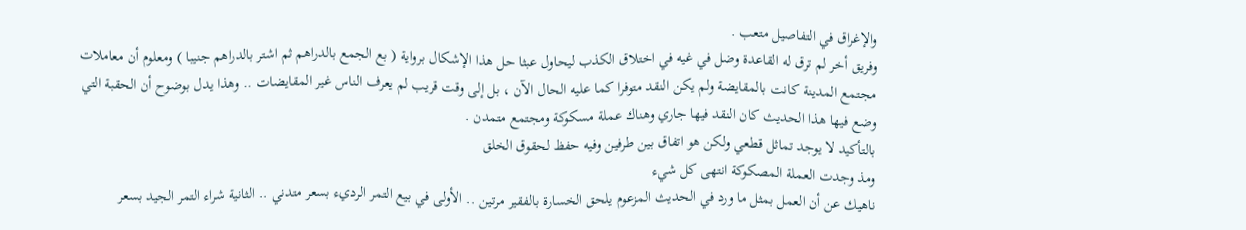والإغراق في التفاصيل متعب .
وفريق أخر لم ترق له القاعدة وضل في غيه في اختلاق الكذب ليحاول عبثا حل هذا الإشكال برواية ( بع الجمع بالدراهم ثم اشتر بالدراهم جنيبا ) ومعلوم أن معاملات مجتمع المدينة كانت بالمقايضة ولم يكن النقد متوفرا كما عليه الحال الآن ، بل إلى وقت قريب لم يعرف الناس غير المقايضات .. وهذا يدل بوضوح أن الحقبة التي وضع فيها هذا الحديث كان النقد فيها جاري وهناك عملة مسكوكة ومجتمع متمدن .
بالتأكيد لا يوجد تماثل قطعي ولكن هو اتفاق بين طرفين وفيه حفظ لحقوق الخلق
ومذ وجدت العملة المصكوكة انتهى كل شيء
ناهيك عن أن العمل بمثل ما ورد في الحديث المزعوم يلحق الخسارة بالفقير مرتين .. الأولى في بيع التمر الرديء بسعر متدني .. الثانية شراء التمر الجيد بسعر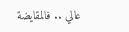عالي .. فالمقايضة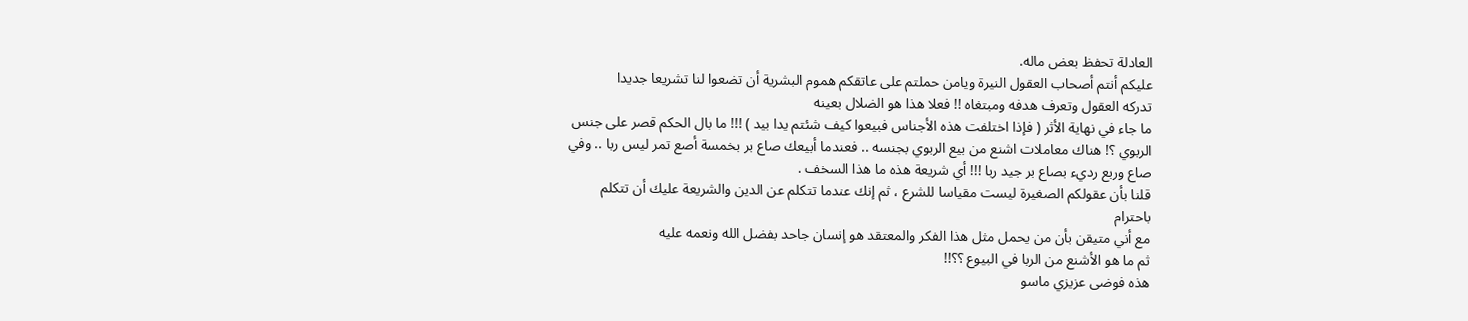العادلة تحفظ بعض ماله.
عليكم أنتم أصحاب العقول النيرة ويامن حملتم على عاتقكم هموم البشرية أن تضعوا لنا تشريعا جديدا
تدركه العقول وتعرف هدفه ومبتغاه !! فعلا هذا هو الضلال بعينه
ما جاء في نهاية الأثر ( فإذا اختلفت هذه الأجناس فبيعوا كيف شئتم يدا بيد ) !!! ما بال الحكم قصر على جنس الربوي ؟! هناك معاملات اشنع من بيع الربوي بجنسه .. فعندما أبيعك صاع بر بخمسة أصع تمر ليس ربا .. وفي صاع وربع رديء بصاع بر جيد ربا !!! أي شريعة هذه ما هذا السخف .
قلنا بأن عقولكم الصغيرة ليست مقياسا للشرع ، ثم إنك عندما تتكلم عن الدين والشريعة عليك أن تتكلم باحترام
مع أني متيقن بأن من يحمل مثل هذا الفكر والمعتقد هو إنسان جاحد بفضل الله ونعمه عليه
ثم ما هو الأشنع من الربا في البيوع ؟؟!!
هذه فوضى عزيزي ماسو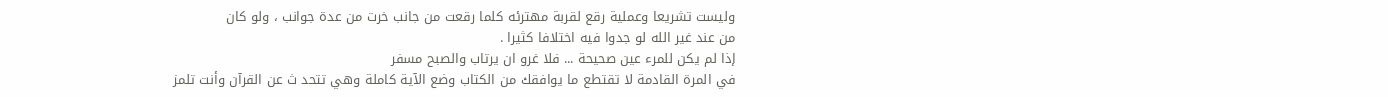وليست تشريعا وعملية رقع لقربة مهترئه كلما رقعت من جانب خرت من عدة جوانب ، ولو كان
من عند غير الله لو جدوا فيه اختلافا كثيرا .
إذا لم يكن للمرء عين صحيحة ... فلا غرو ان يرتاب والصبح مسفر
في المرة القادمة لا تقتطع ما يوافقك من الكتاب وضع الآية كاملة وهي تتحد ث عن القرآن وأنت تلمز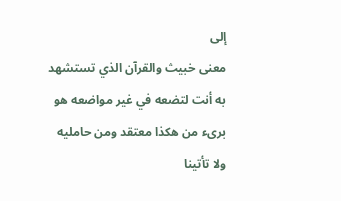إلى
معنى خبيث والقرآن الذي تستشهد به أنت لتضعه في غير مواضعه هو برىء من هكذا معتقد ومن حامليه
ولا تأتينا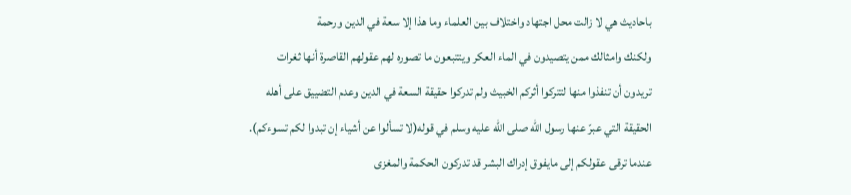باحاديث هي لا زالت محل اجتهاد واختلاف بين العلماء وما هذا إلا سعة في الدين ورحمة
ولكنك وامثالك ممن يتصيدون في الماء العكر ويتتبعون ما تصوره لهم عقولهم القاصرة أنها ثغرات
تريدون أن تنفذوا منها لتتركوا أثركم الخبيث ولم تدركوا حقيقة السعة في الدين وعدم التضييق على أهله
الحقيقة التي عبرّ عنها رسول الله صلى الله عليه وسلم في قوله(لا تسألوا عن أشياء إن تبدوا لكم تسوءكم).
عندما ترقى عقولكم إلى مايفوق إدراك البشر قد تدركون الحكمة والمغزى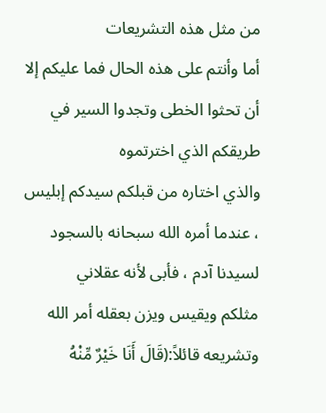من مثل هذه التشريعات
أما وأنتم على هذه الحال فما عليكم إلا أن تحثوا الخطى وتجدوا السير في طريقكم الذي اخترتموه
والذي اختاره من قبلكم سيدكم إبليس ، عندما أمره الله سبحانه بالسجود لسيدنا آدم ، فأبى لأنه عقلاني
مثلكم ويقيس ويزن بعقله أمر الله وتشريعه قائلاً:(قَالَ أَنَا خَيْرٌ مِّنْهُ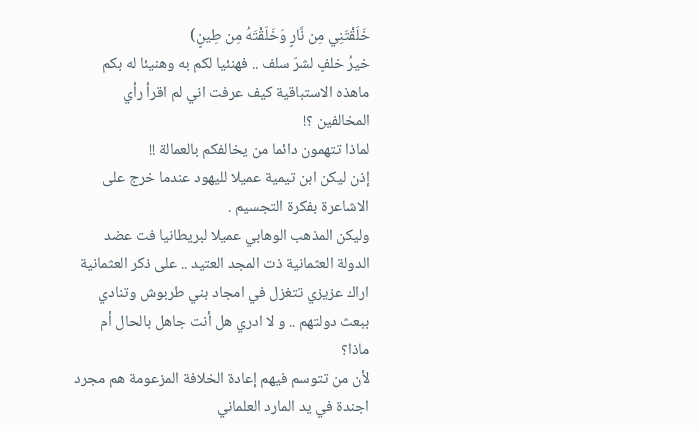خَلَقْتَنِي مِن نَّارٍ وَخَلَقْتَهُ مِن طِينٍ)
خيرُ خلفٍ لشرّ سلف .. فهنئيا لكم به وهنيئا له بكم
ماهذه الاستباقية كيف عرفت اني لم اقرأ رأي المخالفين ؟!
لماذا تتهمون دائما من يخالفكم بالعمالة !!
إذن ليكن ابن تيمية عميلا لليهود عندما خرج على الاشاعرة بفكرة التجسيم .
وليكن المذهب الوهابي عميلا لبريطانيا فت عضد الدولة العثمانية ذت المجد العتيد .. على ذكر العثمانية اراك عزيزي تتغزل في امجاد بني طربوش وتنادي ببعث دولتهم .. و لا ادري هل أنت جاهل بالحال أم ماذا؟
لأن من تتوسم فيهم إعادة الخلافة المزعومة هم مجرد اجندة في يد المارد العلماني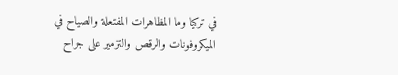في تركيا وما المظاهرات المفتعلة والصياح في الميكروفونات والرقص والتزمير على جراح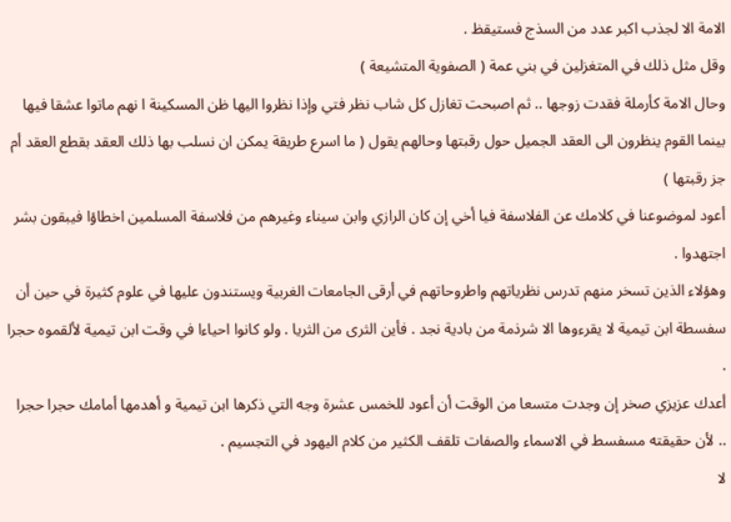الامة الا لجذب اكبر عدد من السذج فستيقظ .
وقل مثل ذلك في المتغزلين في بني عمة ( الصفوية المتشيعة )
وحال الامة كأرملة فقدت زوجها .. ثم اصبحت تغازل كل شاب نظر فتي وإذا نظروا اليها ظن المسكينة ا نهم ماتوا عشقا فيها بينما القوم ينظرون الى العقد الجميل حول رقبتها وحالهم يقول ( ما اسرع طريقة يمكن ان نسلب بها ذلك العقد بقطع العقد أم جز رقبتها )
أعود لموضوعنا في كلامك عن الفلاسفة فيا أخي إن كان الرازي وابن سيناء وغيرهم من فلاسفة المسلمين اخطاؤا فيبقون بشر اجتهدوا .
وهؤلاء الذين تسخر منهم تدرس نظرياتهم واطروحاتهم في أرقى الجامعات الغربية ويستندون عليها في علوم كثيرة في حين أن سفسطة ابن تيمية لا يقرءوها الا شرذمة من بادية نجد . فأين الثرى من الثريا . ولو كانوا احياءا في وقت ابن تيمية لألقموه حجرا .
أعدك عزيزي صخر إن وجدت متسعا من الوقت أن أعود للخمس عشرة وجه التي ذكرها ابن تيمية و أهدمها أمامك حجرا حجرا .. لأن حقيقته مسفسط في الاسماء والصفات تلقف الكثير من كلام اليهود في التجسيم .
لا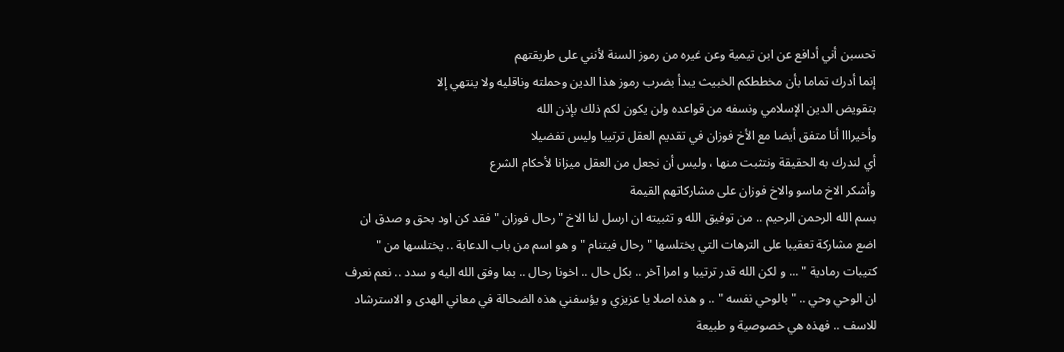تحسبن أني أدافع عن ابن تيمية وعن غيره من رموز السنة لأنني على طريقتهم
إنما أدرك تماما بأن مخططكم الخبيث يبدأ بضرب رموز هذا الدين وحملته وناقليه ولا ينتهي إلا
بتقويض الدين الإسلامي ونسفه من قواعده ولن يكون لكم ذلك بإذن الله
وأخيرااا أنا متفق أيضا مع الأخ فوزان في تقديم العقل ترتيبا وليس تفضيلا
أي لندرك به الحقيقة ونتثبت منها ، وليس أن نجعل من العقل ميزانا لأحكام الشرع
وأشكر الاخ ماسو والاخ فوزان على مشاركاتهم القيمة
بسم الله الرحمن الرحيم .. من توفيق الله و تثبيته ان ارسل لنا الاخ " رحال فوزان " فقد كن اود بحق و صدق ان اضع مشاركة تعقيبا على الترهات التي يختلسها " رحال فيتنام " و هو اسم من باب الدعابة .. يختلسها من " كتيبات رمادية " ... و لكن الله قدر ترتيبا و امرا آخر .. بكل حال .. اخونا رحال .. بما وفق الله اليه و سدد .. نعم نعرف ان الوحي وحي .. " بالوحي نفسه " .. و هذه اصلا يا عزيزي و يؤسفني هذه الضحالة في معاني الهدى و الاسترشاد للاسف .. فهذه هي خصوصية و طبيعة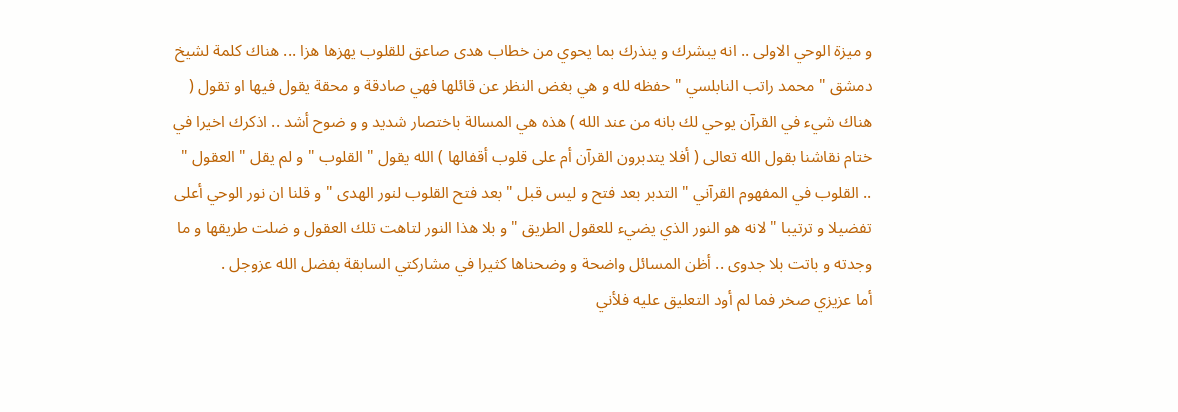و ميزة الوحي الاولى .. انه يبشرك و ينذرك بما يحوي من خطاب هدى صاعق للقلوب يهزها هزا ... هناك كلمة لشيخ دمشق " محمد راتب النابلسي " حفظه لله و هي بغض النظر عن قائلها فهي صادقة و محقة يقول فيها او تقول ( هناك شيء في القرآن يوحي لك بانه من عند الله ) هذه هي المسالة باختصار شديد و و ضوح أشد .. اذكرك اخيرا في ختام نقاشنا بقول الله تعالى ( أفلا يتدبرون القرآن أم على قلوب أقفالها ) الله يقول " القلوب " و لم يقل " العقول " .. القلوب في المفهوم القرآني " التدبر بعد فتح و ليس قبل " بعد فتح القلوب لنور الهدى " و قلنا ان نور الوحي أعلى تفضيلا و ترتيبا " لانه هو النور الذي يضيء للعقول الطريق " و بلا هذا النور لتاهت تلك العقول و ضلت طريقها و ما وجدته و باتت بلا جدوى .. أظن المسائل واضحة و وضحناها كثيرا في مشاركتي السابقة بفضل الله عزوجل .
أما عزيزي صخر فما لم أود التعليق عليه فلأني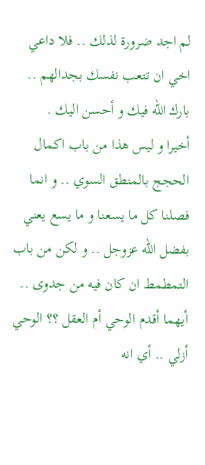لم اجد ضرورة لذلك .. فلا داعي اخي ان تتعب نفسك بجدالهم .. بارك الله فيك و أحسن اليك .
أخيرا و ليس هذا من باب اكمال الحجج بالمنطق السوي .. و انما فصلنا كل ما يسعنا و ما يسع يعني بفضل الله عزوجل .. و لكن من باب التمطمط ان كان فيه من جدوى ..
أيهما أقدم الوحي أم العقل ؟؟ الوحي أزلي .. أي انه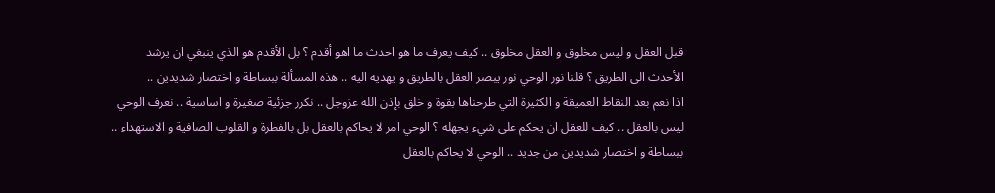قبل العقل و ليس مخلوق و العقل مخلوق .. كيف يعرف ما هو احدث ما اهو أقدم ؟ بل الأقدم هو الذي ينبغي ان يرشد الأحدث الى الطريق ؟ قلنا نور الوحي نور يبصر العقل بالطريق و يهديه اليه .. هذه المسألة ببساطة و اختصار شديدين ..
اذا نعم بعد النقاط العميقة و الكثيرة التي طرحناها بقوة و خلق بإذن الله عزوجل .. نكرر جزئية صغيرة و اساسية .. نعرف الوحي ليس بالعقل .. كيف للعقل ان يحكم على شيء يجهله ؟ الوحي امر لا يحاكم بالعقل بل بالفطرة و القلوب الصافية و الاستهداء .. ببساطة و اختصار شديدين من جديد .. الوحي لا يحاكم بالعقل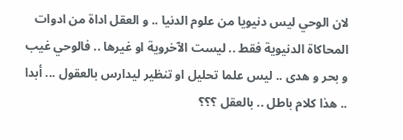لان الوحي ليس دنيويا من علوم الدنيا .. و العقل اداة من ادوات المحاكاة الدنيوية فقط .. ليست الآخروية او غيرها .. فالوحي غيب و بحر و هدى .. ليس علما تحليل او تنظير ليدارس بالعقول ... أبدا .. هذا كلام باطل .. بالعقل ؟؟؟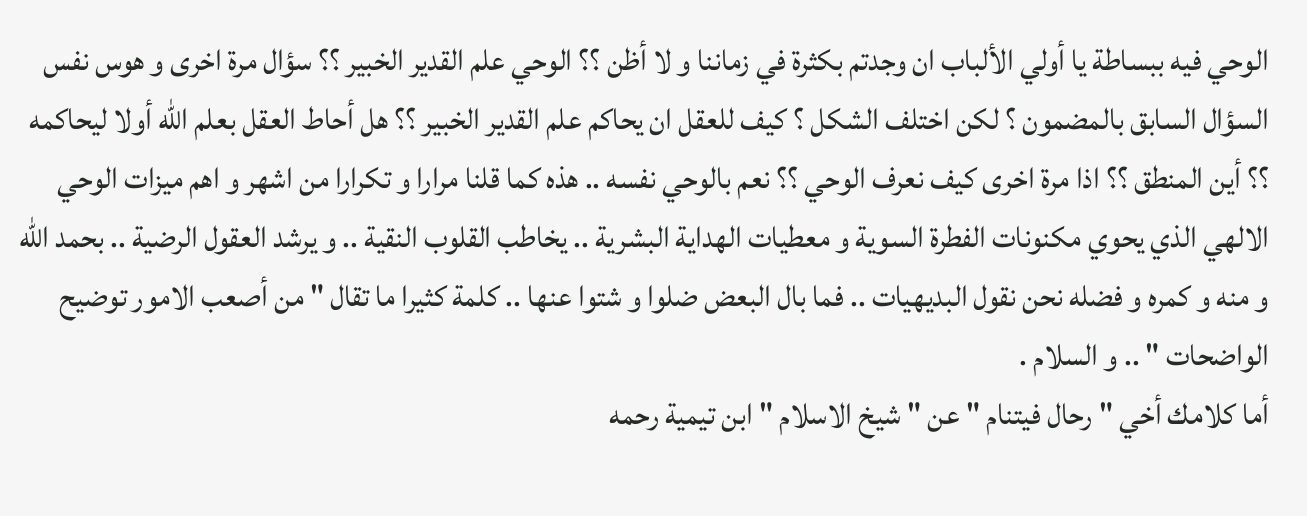الوحي فيه ببساطة يا أولي الألباب ان وجدتم بكثرة في زماننا و لا أظن ؟؟ الوحي علم القدير الخبير ؟؟ سؤال مرة اخرى و هوس نفس السؤال السابق بالمضمون ؟ لكن اختلف الشكل ؟ كيف للعقل ان يحاكم علم القدير الخبير ؟؟ هل أحاط العقل بعلم الله أولا ليحاكمه ؟؟ أين المنطق ؟؟ اذا مرة اخرى كيف نعرف الوحي ؟؟ نعم بالوحي نفسه .. هذه كما قلنا مرارا و تكرارا من اشهر و اهم ميزات الوحي الالهي الذي يحوي مكنونات الفطرة السوية و معطيات الهداية البشرية .. يخاطب القلوب النقية .. و يرشد العقول الرضية .. بحمد الله و منه و كمره و فضله نحن نقول البديهيات .. فما بال البعض ضلوا و شتوا عنها .. كلمة كثيرا ما تقال " من أصعب الامور توضيح الواضحات " .. و السلام .
أما كلامك أخي " رحال فيتنام " عن " شيخ الاسلام " ابن تيمية رحمه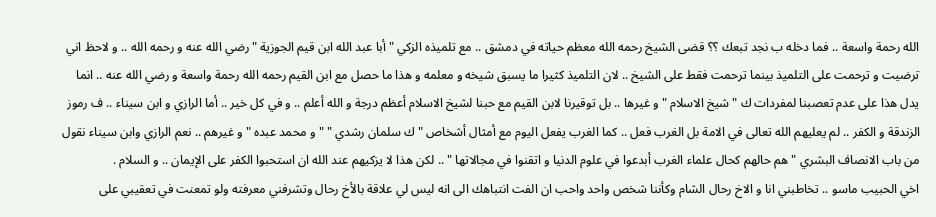الله رحمة واسعة .. فما دخله ب نجد تبعك ؟؟ قضى الشيخ رحمه الله معظم حياته في دمشق .. مع تلميذه الزكي " أبا عبد الله ابن قيم الجوزية " رضي الله عنه و رحمه الله .. و لاحظ اني ترضيت و ترحمت على التلميذ بينما ترحمت فقط على الشيخ .. لان التلميذ كثيرا ما يسبق شيخه و معلمه و هذا ما حصل مع ابن القيم رحمه الله رحمة واسعة و رضي الله عنه .. انما يدل هذا على عدم تعصبنا لمفردات ك " شيخ الاسلام " و غيرها .. بل توقيرنا لابن القيم مع حبنا لشيخ الاسلام أعظم درجة و الله أعلم .. و في كل خير .. أما الرازي و ابن سيناء .. ف رموز الزندقة و الكفر .. لم يعليهم الله تعالى في الامة بل الغرب فعل .. كما الغرب يفعل اليوم مع أمثال أشخاص " ك سلمان رشدي " " و محمد عبده " و غيرهم .. نعم الرازي وابن سيناء نقول من باب الانصاف البشري " هم حالهم كحال علماء الغرب أبدعوا في علوم الدنيا و اتقنوا في مجالاتها " .. لكن هذا لا يزكيهم عند الله ان استحبوا الكفر على الإيمان .. و السلام .
اخي الحبيب ماسو .. تخاطبني انا و الاخ رحال الشام وكأننا شخص واحد واحب ان الفت انتباهك الى انه ليس لي علاقة بالأخ رحال وتشرفني معرفته ولو تمعنت في تعقيبي على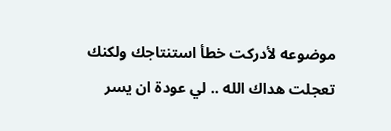موضوعه لأدركت خطأ استنتاجك ولكنك تعجلت هداك الله .. لي عودة ان يسر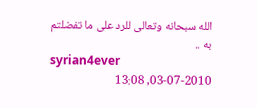الله سبحانه وتعالى للرد على ما تفضلتم به ..
syrian4ever
03-07-2010, 13:08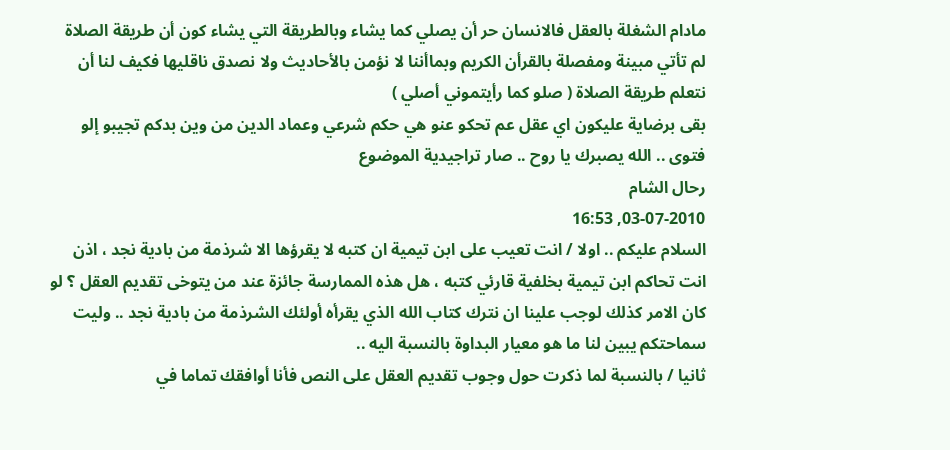مادام الشغلة بالعقل فالانسان حر أن يصلي كما يشاء وبالطريقة التي يشاء كون أن طريقة الصلاة لم تأتي مبينة ومفصلة بالقرأن الكريم وبماأننا لا نؤمن بالأحاديث ولا نصدق ناقليها فكيف لنا أن نتعلم طريقة الصلاة ( صلو كما رأيتموني أصلي )
بقى برضاية عليكون اي عقل عم تحكو عنو هي حكم شرعي وعماد الدين من وين بدكم تجيبو إلو فتوى .. الله يصبرك يا روح .. صار تراجيدية الموضوع
رحال الشام
03-07-2010, 16:53
السلام عليكم .. اولا / انت تعيب على ابن تيمية ان كتبه لا يقرؤها الا شرذمة من بادية نجد ، اذن انت تحاكم ابن تيمية بخلفية قارئي كتبه ، هل هذه الممارسة جائزة عند من يتوخى تقديم العقل ؟ لو كان الامر كذلك لوجب علينا ان نترك كتاب الله الذي يقرأه أولئك الشرذمة من بادية نجد .. وليت سماحتكم يبين لنا ما هو معيار البداوة بالنسبة اليه ..
ثانيا / بالنسبة لما ذكرت حول وجوب تقديم العقل على النص فأنا أوافقك تماما في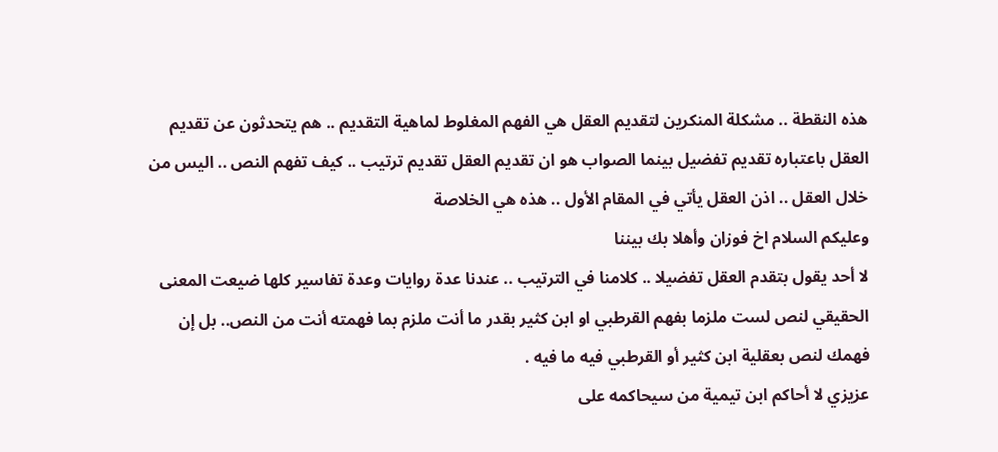هذه النقطة .. مشكلة المنكرين لتقديم العقل هي الفهم المغلوط لماهية التقديم .. هم يتحدثون عن تقديم العقل باعتباره تقديم تفضيل بينما الصواب هو ان تقديم العقل تقديم ترتيب .. كيف تفهم النص .. اليس من خلال العقل .. اذن العقل يأتي في المقام الأول .. هذه هي الخلاصة
وعليكم السلام اخ فوزان وأهلا بك بيننا
لا أحد يقول بتقدم العقل تفضيلا .. كلامنا في الترتيب .. عندنا عدة روايات وعدة تفاسير كلها ضيعت المعنى الحقيقي لنص لست ملزما بفهم القرطبي او ابن كثير بقدر ما أنت ملزم بما فهمته أنت من النص.. بل إن فهمك لنص بعقلية ابن كثير أو القرطبي فيه ما فيه .
عزيزي لا أحاكم ابن تيمية من سيحاكمه على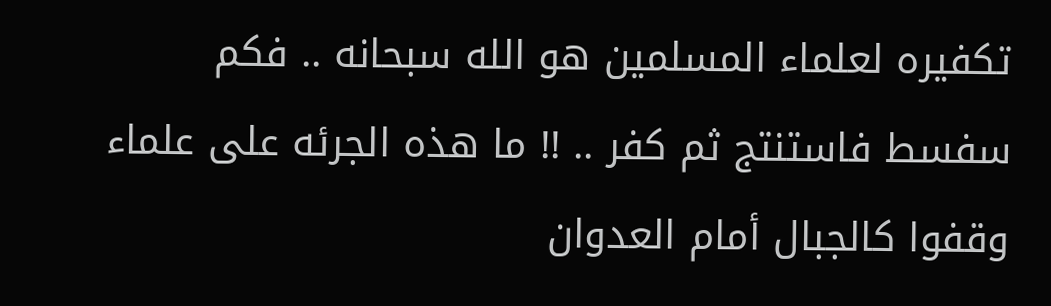تكفيره لعلماء المسلمين هو الله سبحانه .. فكم سفسط فاستنتج ثم كفر .. !! ما هذه الجرئه على علماء وقفوا كالجبال أمام العدوان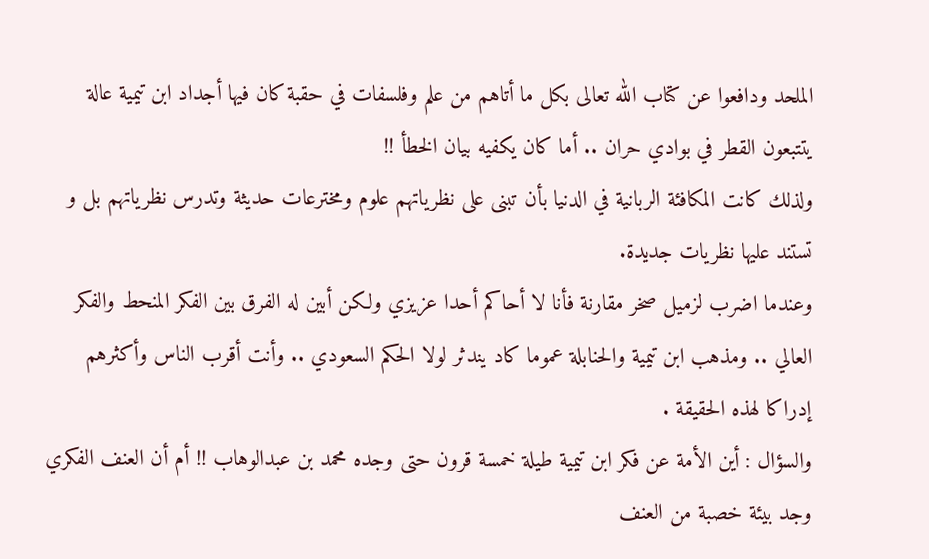الملحد ودافعوا عن كتاب الله تعالى بكل ما أتاهم من علم وفلسفات في حقبة كان فيها أجداد ابن تيمية عالة يتتبعون القطر في بوادي حران .. أما كان يكفيه بيان الخطأ !!
ولذلك كانت المكافئة الربانية في الدنيا بأن تبنى على نظرياتهم علوم ومخترعات حديثة وتدرس نظرياتهم بل و تستند عليها نظريات جديدة.
وعندما اضرب لزميل صخر مقارنة فأنا لا أحاكم أحدا عزيزي ولكن أبين له الفرق بين الفكر المنحط والفكر العالي .. ومذهب ابن تيمية والحنابلة عموما كاد يندثر لولا الحكم السعودي .. وأنت أقرب الناس وأكثرهم إدراكا لهذه الحقيقة .
والسؤال : أين الأمة عن فكر ابن تيمية طيلة خمسة قرون حتى وجده محمد بن عبدالوهاب !! أم أن العنف الفكري وجد بيئة خصبة من العنف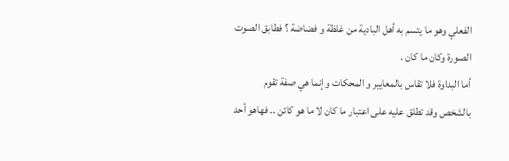الفعلي وهو ما يتسم به أهل البادية من غلظة و فضاضة ؟ فطابق الصوت الصورة وكان ما كان .
أما البداوة فلا تقاس بالمعايير و المحكات وإنما هي صفة تقوم بالشخص وقد تطلق عليه على اعتبار ما كان لا ما هو كائن .. فهاهو أحد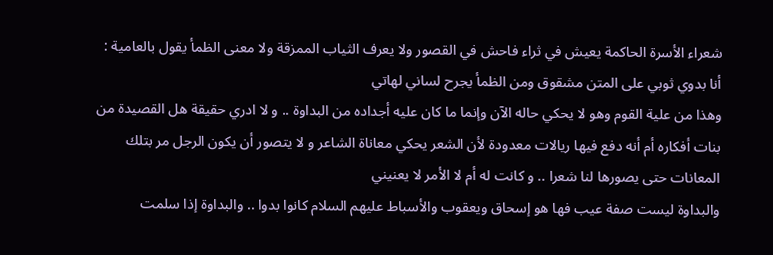شعراء الأسرة الحاكمة يعيش في ثراء فاحش في القصور ولا يعرف الثياب الممزقة ولا معنى الظمأ يقول بالعامية :
أنا بدوي ثوبي على المتن مشقوق ومن الظمأ يجرح لساني لهاتي
وهذا من علية القوم وهو لا يحكي حاله الآن وإنما ما كان عليه أجداده من البداوة .. و لا ادري حقيقة هل القصيدة من بنات أفكاره أم أنه دفع فيها ريالات معدودة لأن الشعر يحكي معاناة الشاعر و لا يتصور أن يكون الرجل مر بتلك المعانات حتى يصورها لنا شعرا .. و كانت له أم لا الأمر لا يعنيني
والبداوة ليست صفة عيب فها هو إسحاق ويعقوب والأسباط عليهم السلام كانوا بدوا .. والبداوة إذا سلمت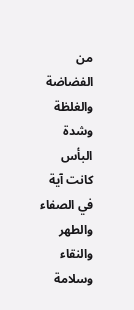من الفضاضة والغلظة وشدة البأس كانت آية في الصفاء والطهر والنقاء وسلامة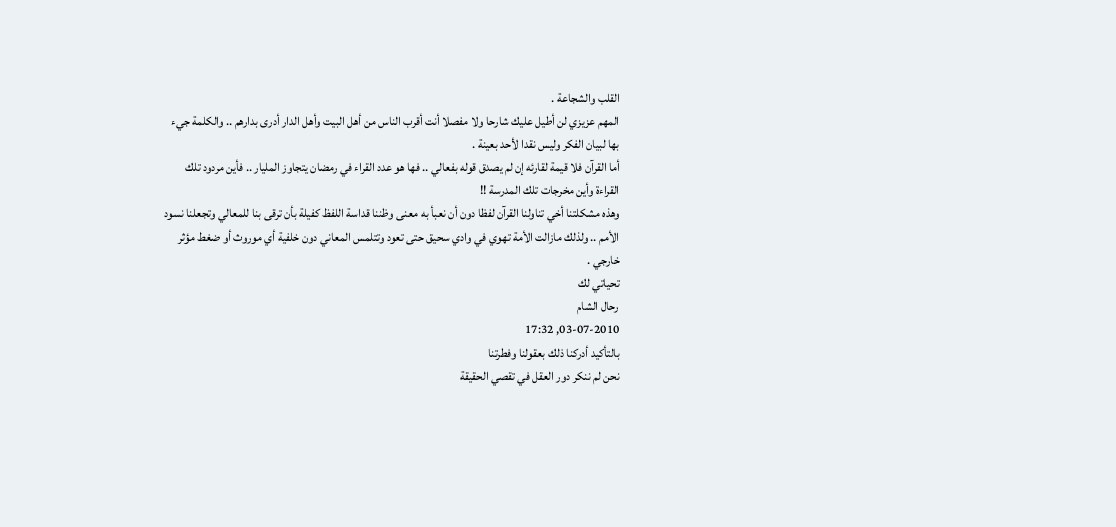القلب والشجاعة .
المهم عزيزي لن أطيل عليك شارحا ولا مفصلا أنت أقرب الناس من أهل البيت وأهل الدار أدرى بدارهم .. والكلمة جيء بها لبيان الفكر وليس نقدا لأحد بعينة .
أما القرآن فلا قيمة لقارئه إن لم يصدق قوله بفعالي .. فها هو عدد القراء في رمضان يتجاوز المليار .. فأين مردود تلك القراءة وأين مخرجات تلك المدرسة !!
وهذه مشكلتنا أخي تناولنا القرآن لفظا دون أن نعبأ به معنى وظننا قداسة اللفظ كفيلة بأن ترقى بنا للمعالي وتجعلنا نسود الأمم .. ولذلك مازالت الأمة تهوي في وادي سحيق حتى تعود وتتلمس المعاني دون خلفية أي موروث أو ضغط مؤثر خارجي .
تحياتي لك
رحال الشام
03-07-2010, 17:32
بالتأكيد أدركنا ذلك بعقولنا وفطرتنا
نحن لم ننكر دور العقل في تقصي الحقيقة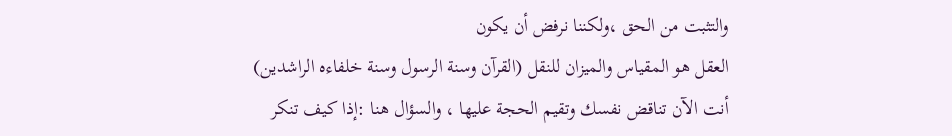والتثبت من الحق ،ولكننا نرفض أن يكون
العقل هو المقياس والميزان للنقل (القرآن وسنة الرسول وسنة خلفاءه الراشدين)
أنت الآن تناقض نفسك وتقيم الحجة عليها ، والسؤال هنا :إذا كيف تنكر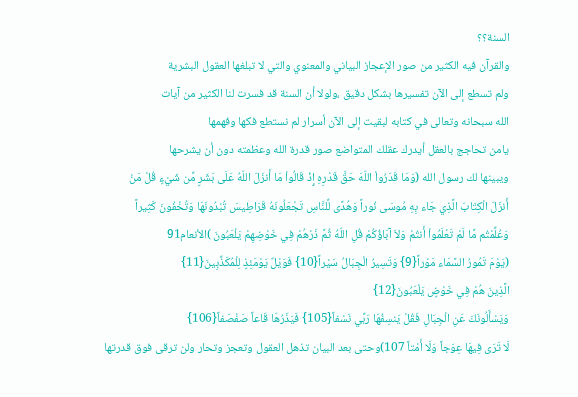السنة؟؟
والقرآن فيه الكثير من صور الإعجاز البياني والمعنوي والتي لا تبلغها العقول البشرية
ولم تسطع إلى الآن تفسيرها بشكل دقيق ،ولولا أن السنة قد فسرت لنا الكثير من آيات
الله سبحانه وتعالى في كتابه لبقيت إلى الآن أسرار لم نستطع فكها وفهمها
يامن تحاجج بالعقل أيدرك عقلك المتواضع صور قدرة الله وعظمته دون أن يشرحها
ويبينها لك رسول الله (وَمَا قَدَرُواْ اللّهَ حَقَّ قَدْرِهِ إِذْ قَالُواْ مَا أَنزَلَ اللّهُ عَلَى بَشَرٍ مِّن شَيْءٍ قُلْ مَنْ
أَنزَلَ الْكِتَابَ الَّذِي جَاء بِهِ مُوسَى نُوراً وَهُدًى لِّلنَّاسِ تَجْعَلُونَهُ قَرَاطِيسَ تُبْدُونَهَا وَتُخْفُونَ كَثِيراً
وَعُلِّمْتُم مَّا لَمْ تَعْلَمُواْ أَنتُمْ وَلاَ آبَاؤُكُمْ قُلِ اللّهُ ثُمَّ ذَرْهُمْ فِي خَوْضِهِمْ يَلْعَبُونَ )الأنعام91
(يَوْمَ تَمُورُ السَّمَاء مَوْراً{9} وَتَسِيرُ الْجِبَالُ سَيْراً{10} فَوَيْلٌ يَوْمَئِذٍ لِلْمُكَذِّبِينَ{11}
الَّذِينَ هُمْ فِي خَوْضٍ يَلْعَبُونَ{12}
وَيَسْأَلُونَكَ عَنِ الْجِبَالِ فَقُلْ يَنسِفُهَا رَبِّي نَسْفاً{105} فَيَذَرُهَا قَاعاً صَفْصَفاً{106}
لَا تَرَى فِيهَا عِوَجاً وَلَا أَمْتاً 107)وحتى بعد البيان تذهل العقول وتعجز وتحار ولن ترقى فوق قدرتها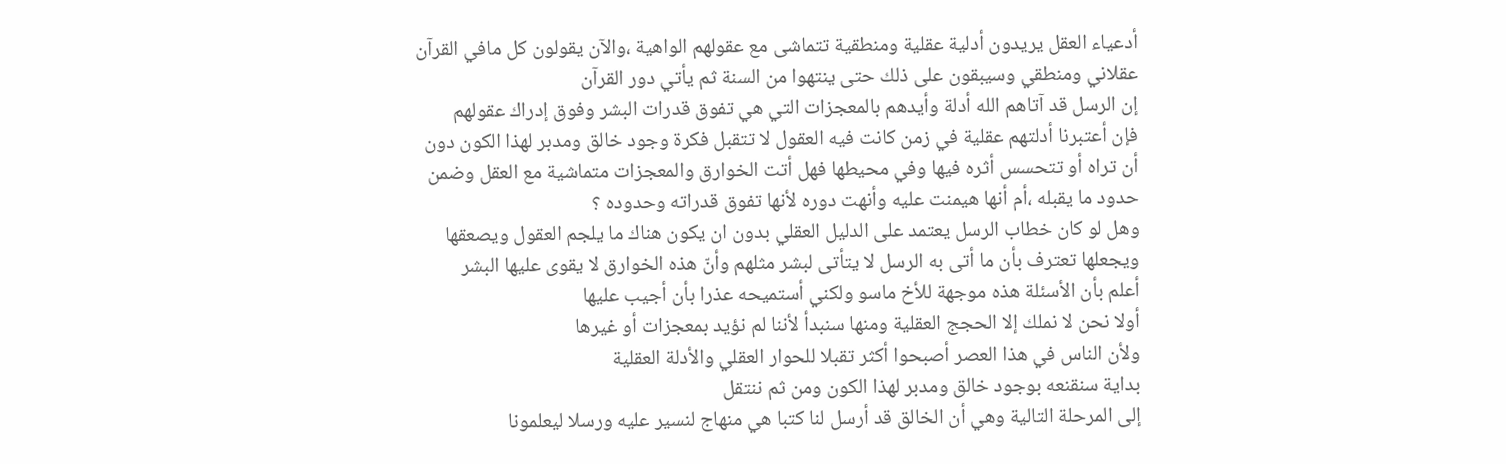أدعياء العقل يريدون أدلية عقلية ومنطقية تتماشى مع عقولهم الواهية ،والآن يقولون كل مافي القرآن
عقلاني ومنطقي وسيبقون على ذلك حتى ينتهوا من السنة ثم يأتي دور القرآن
إن الرسل قد آتاهم الله أدلة وأيدهم بالمعجزات التي هي تفوق قدرات البشر وفوق إدراك عقولهم
فإن أعتبرنا أدلتهم عقلية في زمن كانت فيه العقول لا تتقبل فكرة وجود خالق ومدبر لهذا الكون دون
أن تراه أو تتحسس أثره فيها وفي محيطها فهل أتت الخوارق والمعجزات متماشية مع العقل وضمن
حدود ما يقبله ،أم أنها هيمنت عليه وأنهت دوره لأنها تفوق قدراته وحدوده ؟
وهل لو كان خطاب الرسل يعتمد على الدليل العقلي بدون ان يكون هناك ما يلجم العقول ويصعقها
ويجعلها تعترف بأن ما أتى به الرسل لا يتأتى لبشر مثلهم وأنّ هذه الخوارق لا يقوى عليها البشر
أعلم بأن الأسئلة هذه موجهة للأخ ماسو ولكني أستميحه عذرا بأن أجيب عليها
أولا نحن لا نملك إلا الحجج العقلية ومنها سنبدأ لأننا لم نؤيد بمعجزات أو غيرها
ولأن الناس في هذا العصر أصبحوا أكثر تقبلا للحوار العقلي والأدلة العقلية
بداية سنقنعه بوجود خالق ومدبر لهذا الكون ومن ثم ننتقل
إلى المرحلة التالية وهي أن الخالق قد أرسل لنا كتبا هي منهاج لنسير عليه ورسلا ليعلمونا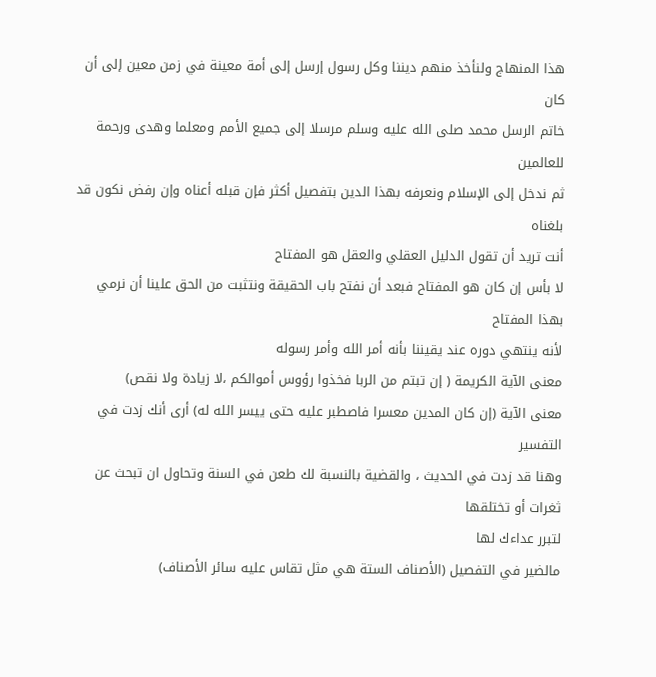هذا المنهاج ولنأخذ منهم ديننا وكل رسول إرسل إلى أمة معينة في زمن معين إلى أن كان
خاتم الرسل محمد صلى الله عليه وسلم مرسلا إلى جميع الأمم ومعلما وهدى ورحمة للعالمين
ثم ندخل إلى الإسلام ونعرفه بهذا الدين بتفصيل أكثر فإن قبله أعناه وإن رفض نكون قد بلغناه
أنت تريد أن تقول الدليل العقلي والعقل هو المفتاح
لا بأس إن كان هو المفتاح فبعد أن نفتح باب الحقيقة ونتثبت من الحق علينا أن نرمي بهذا المفتاح
لأنه ينتهي دوره عند يقيننا بأنه أمر الله وأمر رسوله
معنى الآية الكريمة ( إن تبتم من الربا فخذوا رؤوس أموالكم ،لا زيادة ولا نقص)
معنى الآية (إن كان المدين معسرا فاصطبر عليه حتى ييسر الله له) أرى أنك زدت في التفسير
وهنا قد زدت في الحديث ، والقضية بالنسبة لك طعن في السنة وتحاول ان تبحث عن ثغرات أو تختلقها
لتبرر عداءك لها
مالضير في التفصيل (الأصناف الستة هي مثل تقاس عليه سائر الأصناف)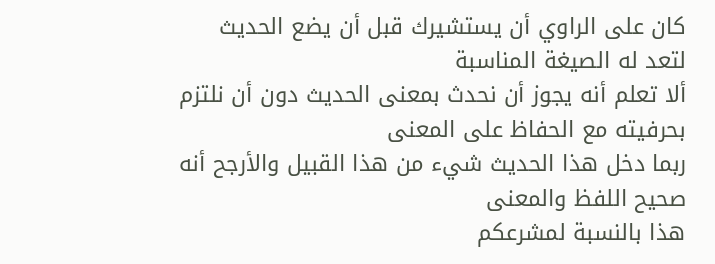كان على الراوي أن يستشيرك قبل أن يضع الحديث لتعد له الصيغة المناسبة
ألا تعلم أنه يجوز أن نحدث بمعنى الحديث دون أن نلتزم بحرفيته مع الحفاظ على المعنى
ربما دخل هذا الحديث شيء من هذا القبيل والأرجح أنه صحيح اللفظ والمعنى
هذا بالنسبة لمشرعكم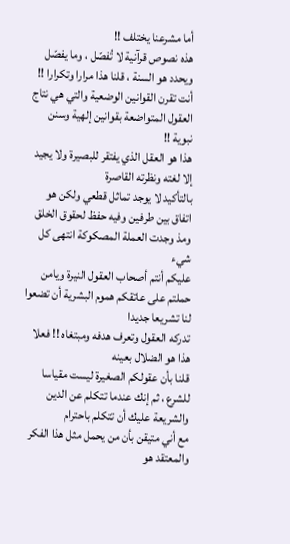أما مشرعنا يختلف !!
هذه نصوص قرآنية لا تُفصّل ، وما يفصّل ويحدد هو السنة ، قلنا هذا مرارا وتكرارا !!
أنت تقرن القوانين الوضعية والتي هي نتاج العقول المتواضعة بقوانين إلهية وسنن نبوية !!
هذا هو العقل الذي يفتقر للبصيرة ولا يجيد إلا لغته ونظرته القاصرة
بالتأكيد لا يوجد تماثل قطعي ولكن هو اتفاق بين طرفين وفيه حفظ لحقوق الخلق
ومذ وجدت العملة المصكوكة انتهى كل شيء
عليكم أنتم أصحاب العقول النيرة ويامن حملتم على عاتقكم هموم البشرية أن تضعوا لنا تشريعا جديدا
تدركه العقول وتعرف هدفه ومبتغاه !! فعلا هذا هو الضلال بعينه
قلنا بأن عقولكم الصغيرة ليست مقياسا للشرع ، ثم إنك عندما تتكلم عن الدين والشريعة عليك أن تتكلم باحترام
مع أني متيقن بأن من يحمل مثل هذا الفكر والمعتقد هو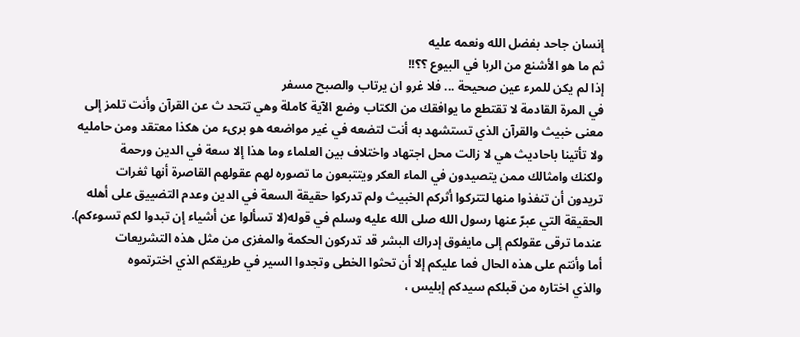إنسان جاحد بفضل الله ونعمه عليه
ثم ما هو الأشنع من الربا في البيوع ؟؟!!
إذا لم يكن للمرء عين صحيحة ... فلا غرو ان يرتاب والصبح مسفر
في المرة القادمة لا تقتطع ما يوافقك من الكتاب وضع الآية كاملة وهي تتحد ث عن القرآن وأنت تلمز إلى
معنى خبيث والقرآن الذي تستشهد به أنت لتضعه في غير مواضعه هو برىء من هكذا معتقد ومن حامليه
ولا تأتينا باحاديث هي لا زالت محل اجتهاد واختلاف بين العلماء وما هذا إلا سعة في الدين ورحمة
ولكنك وامثالك ممن يتصيدون في الماء العكر ويتتبعون ما تصوره لهم عقولهم القاصرة أنها ثغرات
تريدون أن تنفذوا منها لتتركوا أثركم الخبيث ولم تدركوا حقيقة السعة في الدين وعدم التضييق على أهله
الحقيقة التي عبرّ عنها رسول الله صلى الله عليه وسلم في قوله(لا تسألوا عن أشياء إن تبدوا لكم تسوءكم).
عندما ترقى عقولكم إلى مايفوق إدراك البشر قد تدركون الحكمة والمغزى من مثل هذه التشريعات
أما وأنتم على هذه الحال فما عليكم إلا أن تحثوا الخطى وتجدوا السير في طريقكم الذي اخترتموه
والذي اختاره من قبلكم سيدكم إبليس ،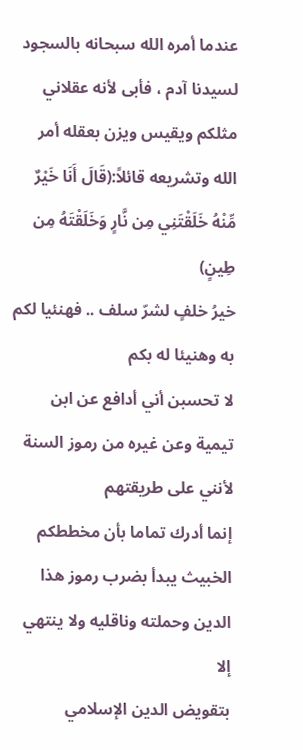عندما أمره الله سبحانه بالسجود لسيدنا آدم ، فأبى لأنه عقلاني
مثلكم ويقيس ويزن بعقله أمر الله وتشريعه قائلاً:(قَالَ أَنَا خَيْرٌ مِّنْهُ خَلَقْتَنِي مِن نَّارٍ وَخَلَقْتَهُ مِن طِينٍ)
خيرُ خلفٍ لشرّ سلف .. فهنئيا لكم به وهنيئا له بكم
لا تحسبن أني أدافع عن ابن تيمية وعن غيره من رموز السنة لأنني على طريقتهم
إنما أدرك تماما بأن مخططكم الخبيث يبدأ بضرب رموز هذا الدين وحملته وناقليه ولا ينتهي إلا
بتقويض الدين الإسلامي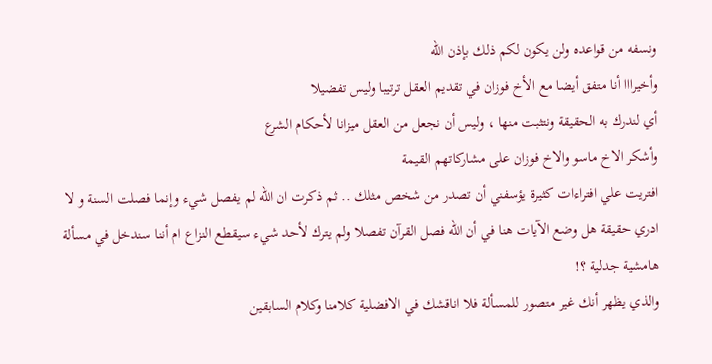ونسفه من قواعده ولن يكون لكم ذلك بإذن الله
وأخيرااا أنا متفق أيضا مع الأخ فوزان في تقديم العقل ترتيبا وليس تفضيلا
أي لندرك به الحقيقة ونتثبت منها ، وليس أن نجعل من العقل ميزانا لأحكام الشرع
وأشكر الاخ ماسو والاخ فوزان على مشاركاتهم القيمة
افتريت علي افتراءات كثيرة يؤسفني أن تصدر من شخص مثلك .. ثم ذكرت ان الله لم يفصل شيء وإنما فصلت السنة و لا ادري حقيقة هل وضع الآيات هنا في أن الله فصل القرآن تفصلا ولم يترك لأحد شيء سيقطع النزاع ام أننا سندخل في مسألة هامشية جدلية ؟!
والذي يظهر أنك غير متصور للمسألة فلا اناقشك في الافضلية كلامنا وكلام السابقين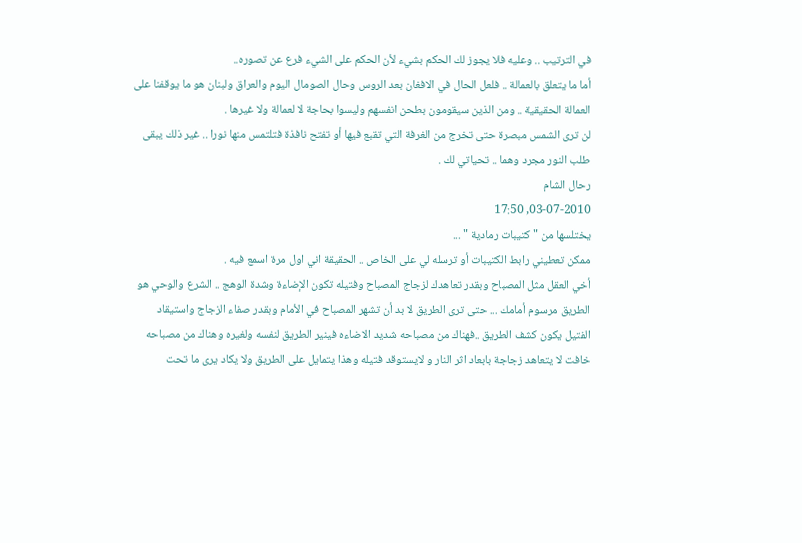في الترتيب .. وعليه فلا يجوز لك الحكم بشيء لأن الحكم على الشيء فرع عن تصوره..
أما ما يتعلق بالعمالة .. فلعل الحال في الافغان بعد الروس وحال الصومال اليوم والعراق ولبنان هو ما يوقفنا على العمالة الحقيقية .. ومن الذين سيقومون بطحن انفسهم وليسوا بحاجة لا لعمالة ولا غيرها .
لن ترى الشمس مبصرة حتى تخرج من الغرفة التي تقبع فيها أو تفتح نافذة فتلتمس منها نورا .. غير ذلك يبقى طلب النور مجرد وهما .. تحياتي لك .
رحال الشام
03-07-2010, 17:50
يختلسها من " كتيبات رمادية " ...
ممكن تعطيني رابط الكتيبات أو ترسله لي على الخاص .. الحقيقة اني اول مرة اسمع فيه .
أخي العقل مثل المصباح وبقدر تعاهدك لزجاج المصباح وفتيله تكون الإضاءة وشدة الوهج .. الشرع والوحي هو الطريق مرسوم أمامك ... حتى ترى الطريق لا بد أن تشهر المصباح في الأمام وبقدر صفاء الزجاج واستيقاد الفتيل يكون كشف الطريق ..فهناك من مصباحه شديد الاضاءه فينير الطريق لنفسه ولغيره وهناك من مصباحه خافت لا يتعاهد زجاجة بابعاد اثر النار و لايستوقد فتيله وهذا يتمايل على الطريق ولا يكاد يرى ما تحت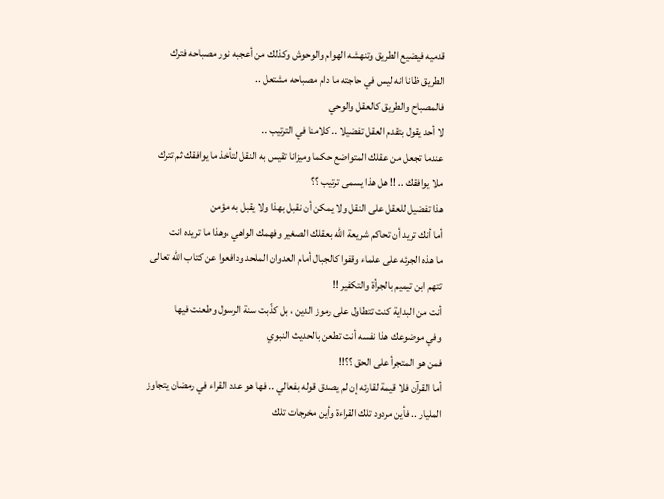قدميه فيضيع الطريق وتنهشه الهوام والوحوش وكذلك من أعجبه نور مصباحه فترك الطريق ظانا انه ليس في حاجته ما دام مصباحه مشتعل ..
فالمصباح والطريق كالعقل والوحي
لا أحد يقول بتقدم العقل تفضيلا .. كلامنا في الترتيب ..
عندما تجعل من عقلك المتواضع حكما وميزانا تقيس به النقل لتأخذ ما يوافقك ثم تترك
ملا يوافقك .. !! هل هذا يسمى ترتيب ؟؟
هذا تفضيل للعقل على النقل ولا يمكن أن نقبل بهذا ولا يقبل به مؤمن
أما أنك تريد أن تحاكم شريعة الله بعقلك الصغير وفهمك الواهي ،وهذا ما تريده انت
ما هذه الجرئه على علماء وقفوا كالجبال أمام العدوان الملحد ودافعوا عن كتاب الله تعالى
تتهم ابن تيميم بالجرأة والتكفير !!
أنت من البداية كنت تتطاول على رموز الدين ، بل كذّبت سنة الرسول وطعنت فيها
وفي موضوعك هذا نفسه أنت تطعن بالحديث النبوي
فمن هو المتجرأ على الحق ؟؟!!
أما القرآن فلا قيمة لقارئه إن لم يصدق قوله بفعالي .. فها هو عدد القراء في رمضان يتجاوز المليار .. فأين مردود تلك القراءة وأين مخرجات تلك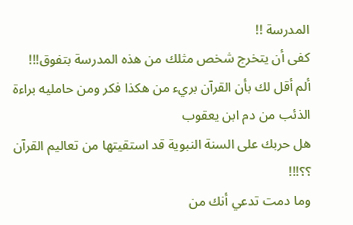المدرسة !!
كفى أن يتخرج شخص مثلك من هذه المدرسة بتفوق!!!
ألم أقل لك بأن القرآن بريء من هكذا فكر ومن حامليه براءة الذئب من دم ابن يعقوب
هل حربك على السنة النبوية قد استقيتها من تعاليم القرآن ؟؟!!!
وما دمت تدعي أنك من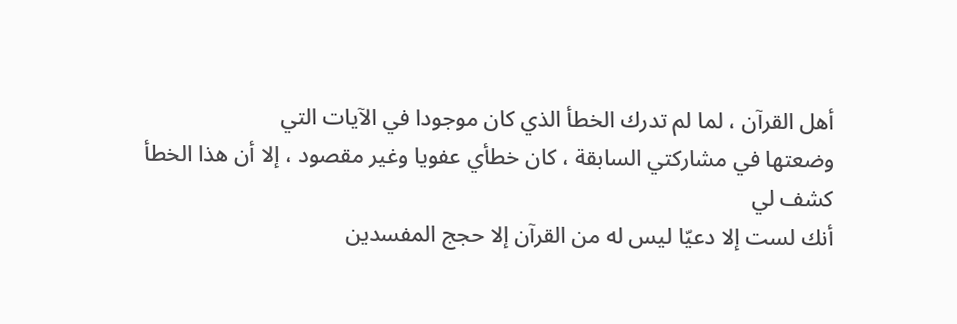أهل القرآن ، لما لم تدرك الخطأ الذي كان موجودا في الآيات التي
وضعتها في مشاركتي السابقة ، كان خطأي عفويا وغير مقصود ، إلا أن هذا الخطأ كشف لي
أنك لست إلا دعيّا ليس له من القرآن إلا حجج المفسدين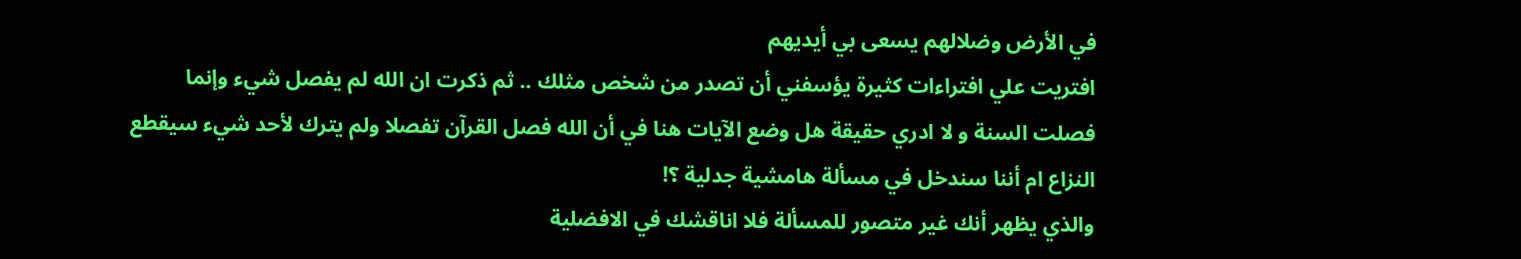في الأرض وضلالهم يسعى بي أيديهم
افتريت علي افتراءات كثيرة يؤسفني أن تصدر من شخص مثلك .. ثم ذكرت ان الله لم يفصل شيء وإنما فصلت السنة و لا ادري حقيقة هل وضع الآيات هنا في أن الله فصل القرآن تفصلا ولم يترك لأحد شيء سيقطع النزاع ام أننا سندخل في مسألة هامشية جدلية ؟!
والذي يظهر أنك غير متصور للمسألة فلا اناقشك في الافضلية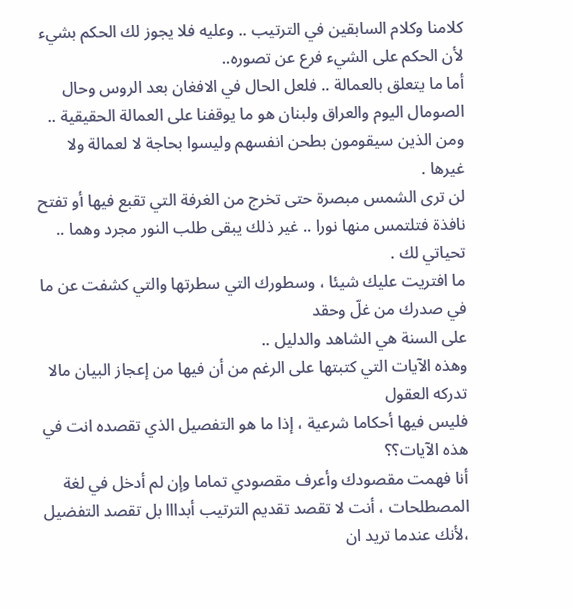كلامنا وكلام السابقين في الترتيب .. وعليه فلا يجوز لك الحكم بشيء لأن الحكم على الشيء فرع عن تصوره..
أما ما يتعلق بالعمالة .. فلعل الحال في الافغان بعد الروس وحال الصومال اليوم والعراق ولبنان هو ما يوقفنا على العمالة الحقيقية .. ومن الذين سيقومون بطحن انفسهم وليسوا بحاجة لا لعمالة ولا غيرها .
لن ترى الشمس مبصرة حتى تخرج من الغرفة التي تقبع فيها أو تفتح نافذة فتلتمس منها نورا .. غير ذلك يبقى طلب النور مجرد وهما .. تحياتي لك .
ما افتريت عليك شيئا ، وسطورك التي سطرتها والتي كشفت عن ما في صدرك من غلّ وحقد
على السنة هي الشاهد والدليل ..
وهذه الآيات التي كتبتها على الرغم من أن فيها من إعجاز البيان مالا تدركه العقول
فليس فيها أحكاما شرعية ، إذا ما هو التفصيل الذي تقصده انت في هذه الآيات؟؟
أنا فهمت مقصودك وأعرف مقصودي تماما وإن لم أدخل في لغة المصطلحات ، أنت لا تقصد تقديم الترتيب أبدااا بل تقصد التفضيل ،لأنك عندما تريد ان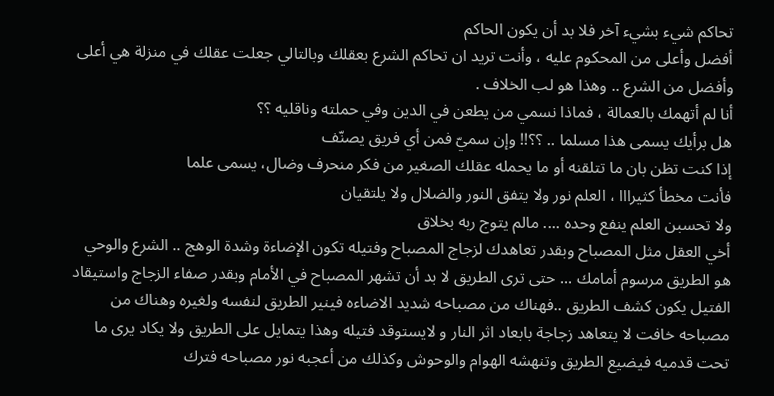تحاكم شيء بشيء آخر فلا بد أن يكون الحاكم
أفضل وأعلى من المحكوم عليه ، وأنت تريد ان تحاكم الشرع بعقلك وبالتالي جعلت عقلك في منزلة هي أعلى وأفضل من الشرع .. وهذا هو لب الخلاف .
أنا لم أتهمك بالعمالة ، فماذا نسمي من يطعن في الدين وفي حملته وناقليه ؟؟
هل برأيك يسمى هذا مسلما .. ؟؟!! وإن سميّ فمن أي فريق يصنّف
إذا كنت تظن بان ما تتلقنه أو ما يحمله عقلك الصغير من فكر منحرف وضال، يسمى علما
فأنت مخطأ كثيرااا ، العلم نور ولا يتفق النور والضلال ولا يلتقيان
ولا تحسبن العلم ينفع وحده .... مالم يتوج ربه بخلاق
أخي العقل مثل المصباح وبقدر تعاهدك لزجاج المصباح وفتيله تكون الإضاءة وشدة الوهج .. الشرع والوحي هو الطريق مرسوم أمامك ... حتى ترى الطريق لا بد أن تشهر المصباح في الأمام وبقدر صفاء الزجاج واستيقاد الفتيل يكون كشف الطريق ..فهناك من مصباحه شديد الاضاءه فينير الطريق لنفسه ولغيره وهناك من مصباحه خافت لا يتعاهد زجاجة بابعاد اثر النار و لايستوقد فتيله وهذا يتمايل على الطريق ولا يكاد يرى ما تحت قدميه فيضيع الطريق وتنهشه الهوام والوحوش وكذلك من أعجبه نور مصباحه فترك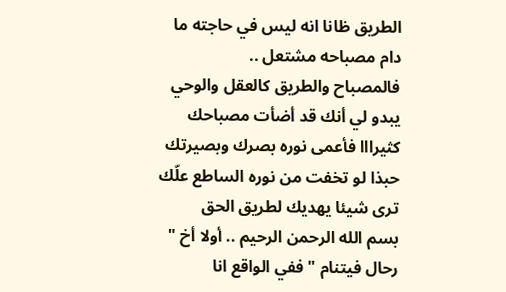الطريق ظانا انه ليس في حاجته ما دام مصباحه مشتعل ..
فالمصباح والطريق كالعقل والوحي
يبدو لي أنك قد أضأت مصباحك كثيرااا فأعمى نوره بصرك وبصيرتك
حبذا لو تخفت من نوره الساطع علّك ترى شيئا يهديك لطريق الحق
بسم الله الرحمن الرحيم .. أولا أخ " رحال فيتنام " ففي الواقع انا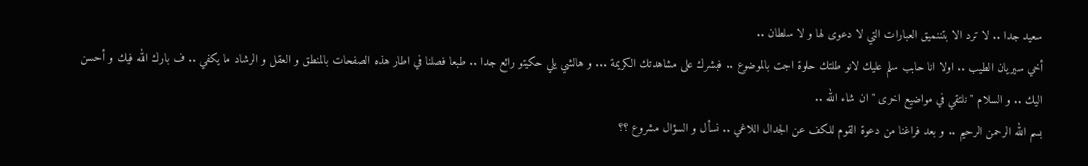سعيد جدا .. لا ترد الا بتننميق العبارات التي لا دعوى لها و لا سلطان ..
أخي سيريان الطيب .. اولا انا حابب سلم عليك لانو طلتك حلوة اجت بالموضوع .. فبشرك على مشاهدتك الكريمة ... و هالشي يلي حكيتو رائع جدا .. طبعا فصلنا في اطار هذه الصفحات بالمنطق و العقل و الرشاد ما يكفي .. ف بارك الله فيك و أحسن اليك .. و السلام " نلتقي في مواضيع اخرى " ان شاء الله ..
بسم الله الرحمن الرحيم .. و بعد فراغنا من دعوة القوم للكف عن الجدال اللاغي .. نسأل و السؤال مشروع ؟؟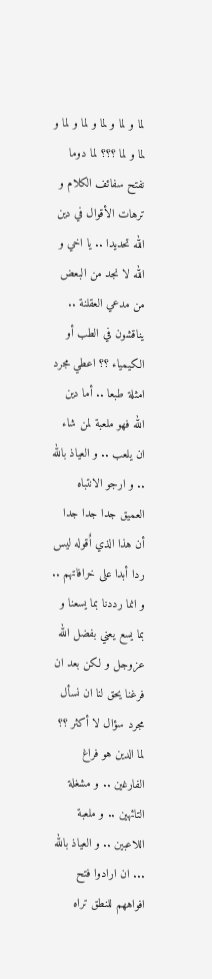لما و لما و لما و لما و لما و لما و لما ؟؟؟ لما دوما نفتح سفائف الكلام و ترهات الأقوال في دين الله تحديدا .. يا اخي و الله لا نجد من البعض من مدعي العقلنة .. يناقشون في الطب أو الكيمياء ؟؟ اعطي مجرد امثلة طبعا .. أما دين الله فهو ملعبة لمن شاء ان يلعب .. و العياذ بالله .. و ارجو الانتباه العميق جدا جدا جدا أن هذا الذي اٌقوله ليس ردا أبدا على خرافاتهم .. و انما رددنا بما يسعنا و بما يسع يعني بفضل الله عزوجل و لكن بعد ان فرغنا يحق لنا ان نسأل مجرد سؤال لا أكثر ؟؟ لما الدين هو فراغ الفارغين .. و مشغلة التائهين .. و ملعبة اللاعبين .. و العياذ بالله ... ان ارادوا فتح افواههم للنطق تراه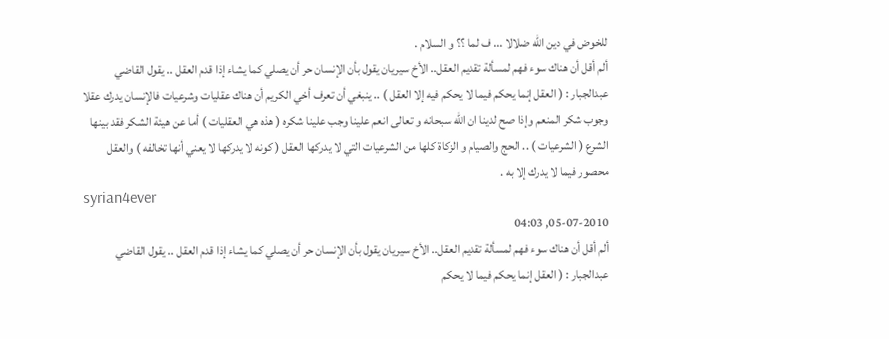للخوض في دين الله ضلالا ... ف لما ؟؟ و السلام .
ألم أقل أن هناك سوء فهم لمسألة تقديم العقل.. الأخ سيريان يقول بأن الإنسان حر أن يصلي كما يشاء إذا قدم العقل .. يقول القاضي عبدالجبار : ( العقل إنما يحكم فيما لا يحكم فيه إلا العقل ) .. ينبغي أن تعرف أخي الكريم أن هناك عقليات وشرعيات فالإنسان يدرك عقلا وجوب شكر المنعم وإذا صح لدينا ان الله سبحانه و تعالى انعم علينا وجب علينا شكره ( هذه هي العقليات ) أما عن هيئة الشكر فقد بينها الشرع ( الشرعيات ) .. الحج والصيام و الزكاة كلها من الشرعيات التي لا يدركها العقل ( كونه لا يدركها لا يعني أنها تخالفه ) والعقل محصور فيما لا يدرك إلا به .
syrian4ever
05-07-2010, 04:03
ألم أقل أن هناك سوء فهم لمسألة تقديم العقل.. الأخ سيريان يقول بأن الإنسان حر أن يصلي كما يشاء إذا قدم العقل .. يقول القاضي عبدالجبار : ( العقل إنما يحكم فيما لا يحكم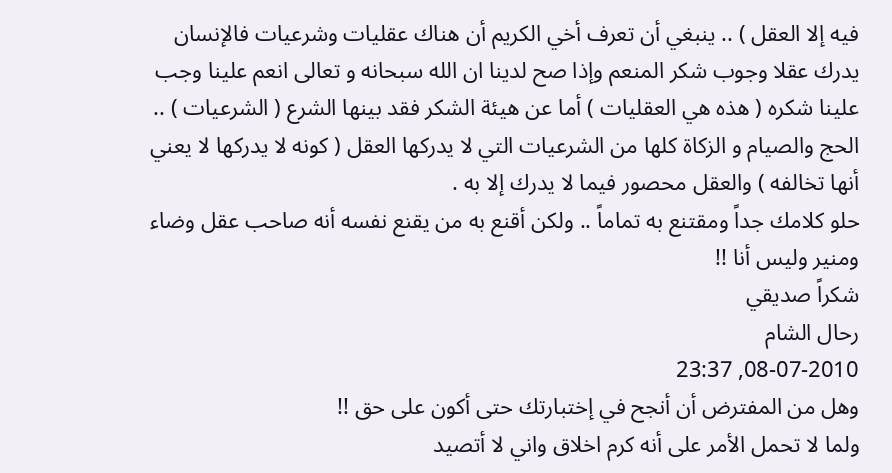فيه إلا العقل ) .. ينبغي أن تعرف أخي الكريم أن هناك عقليات وشرعيات فالإنسان يدرك عقلا وجوب شكر المنعم وإذا صح لدينا ان الله سبحانه و تعالى انعم علينا وجب علينا شكره ( هذه هي العقليات ) أما عن هيئة الشكر فقد بينها الشرع ( الشرعيات ) .. الحج والصيام و الزكاة كلها من الشرعيات التي لا يدركها العقل ( كونه لا يدركها لا يعني أنها تخالفه ) والعقل محصور فيما لا يدرك إلا به .
حلو كلامك جداً ومقتنع به تماماً .. ولكن أقنع به من يقنع نفسه أنه صاحب عقل وضاء ومنير وليس أنا !!
شكراً صديقي
رحال الشام
08-07-2010, 23:37
وهل من المفترض أن أنجح في إختبارتك حتى أكون على حق !!
ولما لا تحمل الأمر على أنه كرم اخلاق واني لا أتصيد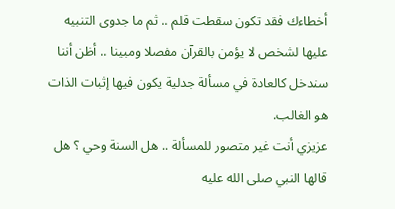أخطاءك فقد تكون سقطت قلم .. ثم ما جدوى التنبيه عليها لشخص لا يؤمن بالقرآن مفصلا ومبينا .. أظن أننا سندخل كالعادة في مسألة جدلية يكون فيها إثبات الذات هو الغالب.
عزيزي أنت غير متصور للمسألة .. هل السنة وحي ؟ هل قالها النبي صلى الله عليه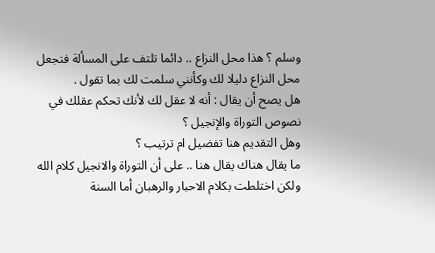وسلم ؟ هذا محل النزاع .. دائما تلتف على المسألة فتجعل محل النزاع دليلا لك وكأنني سلمت لك بما تقول .
هل يصح أن يقال : أنه لا عقل لك لأنك تحكم عقلك في نصوص التوراة والإنجيل ؟
وهل التقديم هنا تفضيل ام ترتيب ؟
ما يقال هناك يقال هنا .. على أن التوراة والانجيل كلام الله ولكن اختلطت بكلام الاحبار والرهبان أما السنة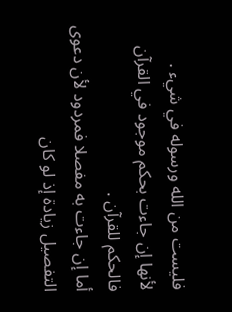فليست من الله ورسوله في شيء .
لأنها إن جاءت بحكم موجود في القرآن فالحكم للقرآن .
أما إن جاءت به مفصلا فمردود لأن دعوى التفصيل زيادة إذ لو كان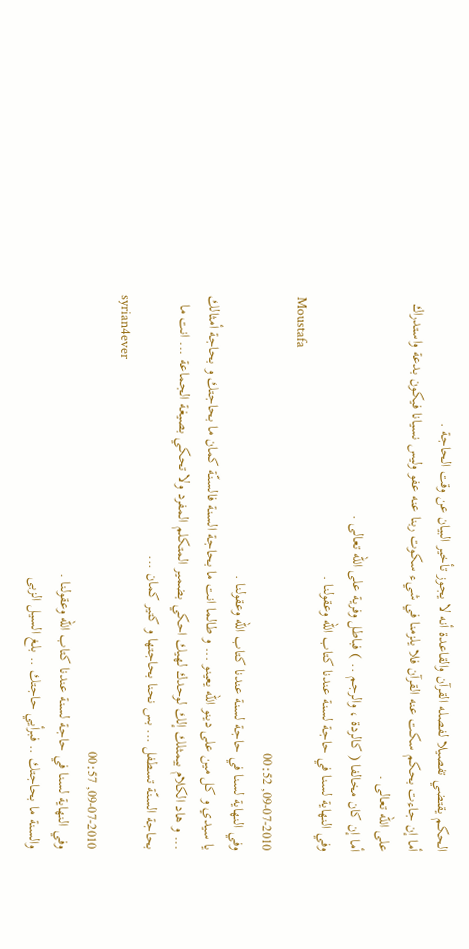الحكم يقتضي تفصيلا لفصله القرآن والقاعدة أنه لا يجوز تأخير البيان عن وقت الحاجة .
أما إن جاءت بحكم سكت عنه القرآن فلا يلزمنا في شيء سكوت ربنا عنه عفو وليس نسيانا فيكون بدعة واستدراك على الله تعالى .
أما إن كان مخالفا ( كالردة ، والرجم .. ) فباطل وفرية على الله تعالى .
وفي النهاية لسنا في حاجة لسنة عندنا كتاب الله وعقولنا .
Moustafa
09-07-2010, 00:52
وفي النهاية لسنا في حاجة لسنة عندنا كتاب الله وعقولنا .
يا سيدي و كل مين على دينو الله يعينو ... و طالما انت ما بحاجة السنة فالسنّة كمان ما بحاجتك و بحاجة أمثالك ... و هاد الكلام بيمثلك إلك لوحدك لهيك احكي بضمير المتكلم المفرد ولا تحكي بصيغة الجماعة ... انت ما بحاجة السنّة تسطفل ... بس نحنا بحاجتها و كتير كمان ...
syrian4ever
09-07-2010, 00:57
وفي النهاية لسنا في حاجة لسنة عندنا كتاب الله وعقولنا .
والسنة ما بحاجتك .. فبرأيي حاجتك .. بلغ السيل الزبى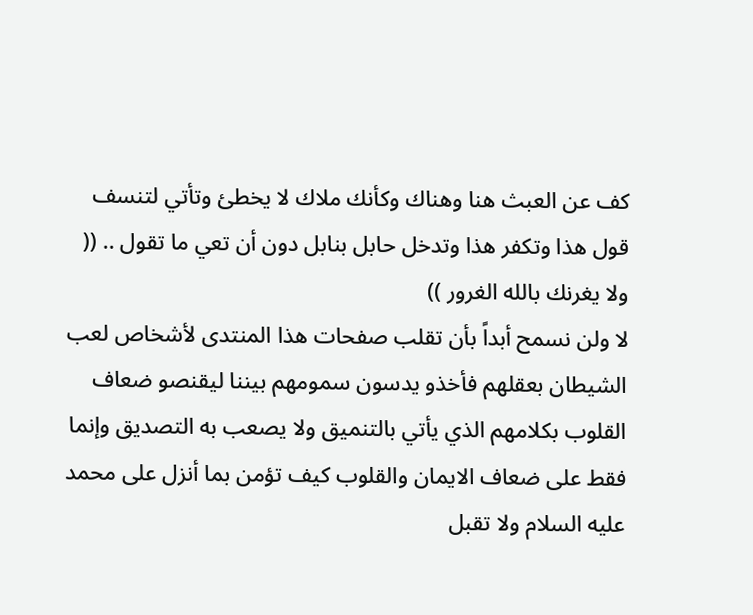كف عن العبث هنا وهناك وكأنك ملاك لا يخطئ وتأتي لتنسف قول هذا وتكفر هذا وتدخل حابل بنابل دون أن تعي ما تقول .. (( ولا يغرنك بالله الغرور ))
لا ولن نسمح أبداً بأن تقلب صفحات هذا المنتدى لأشخاص لعب الشيطان بعقلهم فأخذو يدسون سمومهم بيننا ليقنصو ضعاف القلوب بكلامهم الذي يأتي بالتنميق ولا يصعب به التصديق وإنما فقط على ضعاف الايمان والقلوب كيف تؤمن بما أنزل على محمد عليه السلام ولا تقبل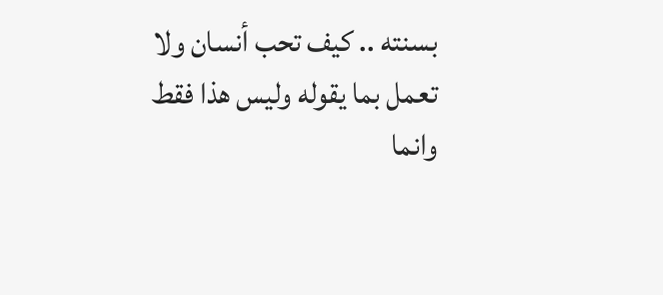بسنته .. كيف تحب أنسان ولا تعمل بما يقوله وليس هذا فقط وانما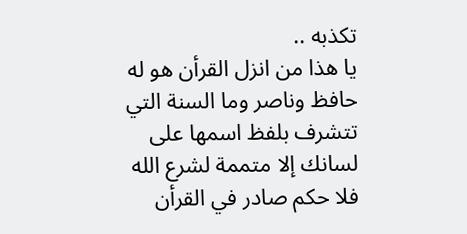تكذبه ..
يا هذا من انزل القرأن هو له حافظ وناصر وما السنة التي تتشرف بلفظ اسمها على لسانك إلا متممة لشرع الله فلا حكم صادر في القرأن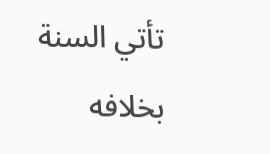تأتي السنة بخلافه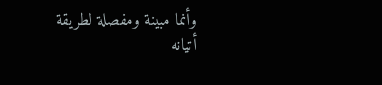وأنما مبينة ومفصلة لطريقة أتيانه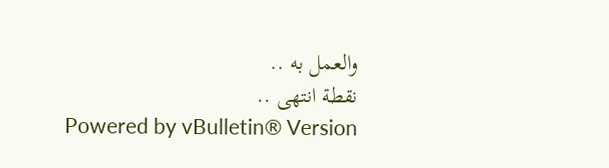والعمل به ..
نقطة انتهى ..
Powered by vBulletin® Version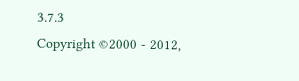3.7.3
Copyright ©2000 - 2012,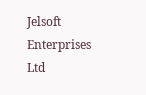Jelsoft Enterprises Ltd